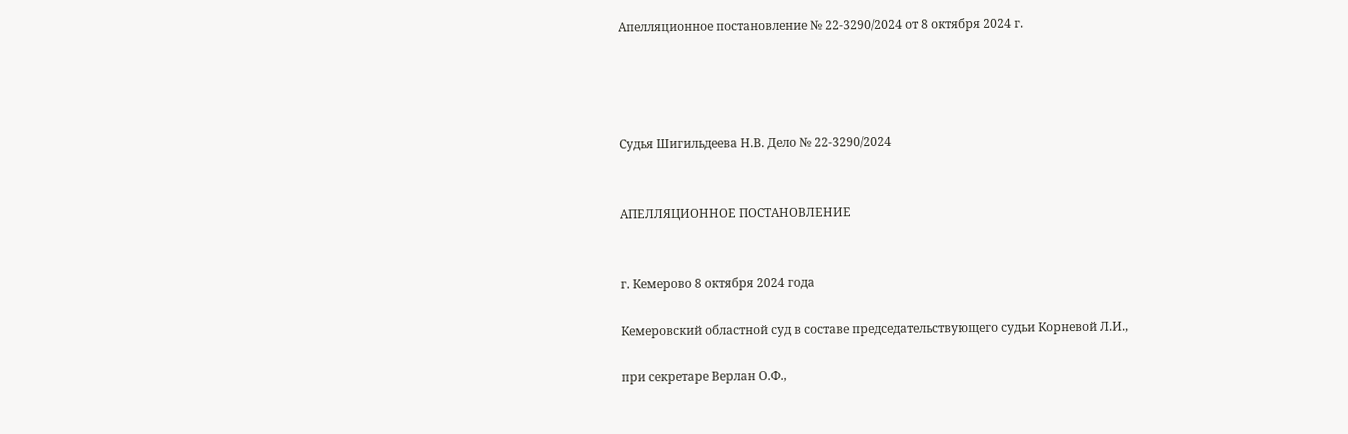Апелляционное постановление № 22-3290/2024 от 8 октября 2024 г.




Судья Шигильдеева Н.В. Дело № 22-3290/2024


АПЕЛЛЯЦИОННОЕ ПОСТАНОВЛЕНИЕ


г. Кемерово 8 октября 2024 года

Кемеровский областной суд в составе председательствующего судьи Корневой Л.И.,

при секретаре Верлан О.Ф.,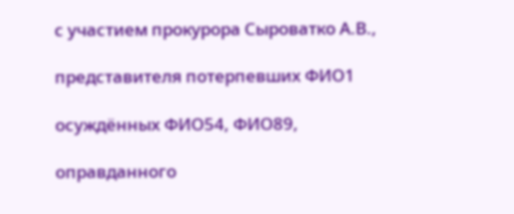с участием прокурора Сыроватко А.В.,

представителя потерпевших ФИО1

осуждённых ФИО54, ФИО89,

оправданного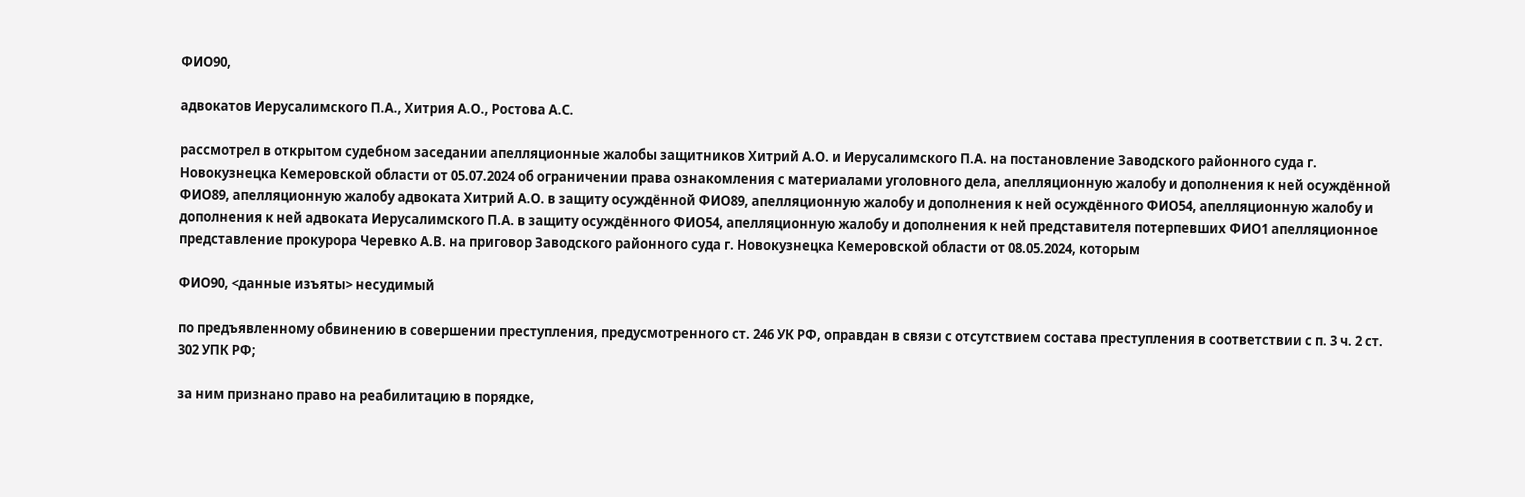ФИО90,

адвокатов Иерусалимского П.А., Хитрия А.О., Ростова А.С.

рассмотрел в открытом судебном заседании апелляционные жалобы защитников Хитрий А.О. и Иерусалимского П.А. на постановление Заводского районного суда г. Новокузнецка Кемеровской области от 05.07.2024 об ограничении права ознакомления с материалами уголовного дела, апелляционную жалобу и дополнения к ней осуждённой ФИО89, апелляционную жалобу адвоката Хитрий А.О. в защиту осуждённой ФИО89, апелляционную жалобу и дополнения к ней осуждённого ФИО54, апелляционную жалобу и дополнения к ней адвоката Иерусалимского П.А. в защиту осуждённого ФИО54, апелляционную жалобу и дополнения к ней представителя потерпевших ФИО1 апелляционное представление прокурора Черевко А.В. на приговор Заводского районного суда г. Новокузнецка Кемеровской области от 08.05.2024, которым

ФИО90, <данные изъяты> несудимый

по предъявленному обвинению в совершении преступления, предусмотренного ст. 246 УК РФ, оправдан в связи с отсутствием состава преступления в соответствии с п. 3 ч. 2 ст. 302 УПК РФ;

за ним признано право на реабилитацию в порядке,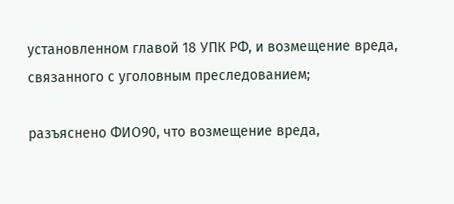установленном главой 18 УПК РФ, и возмещение вреда, связанного с уголовным преследованием;

разъяснено ФИО90, что возмещение вреда,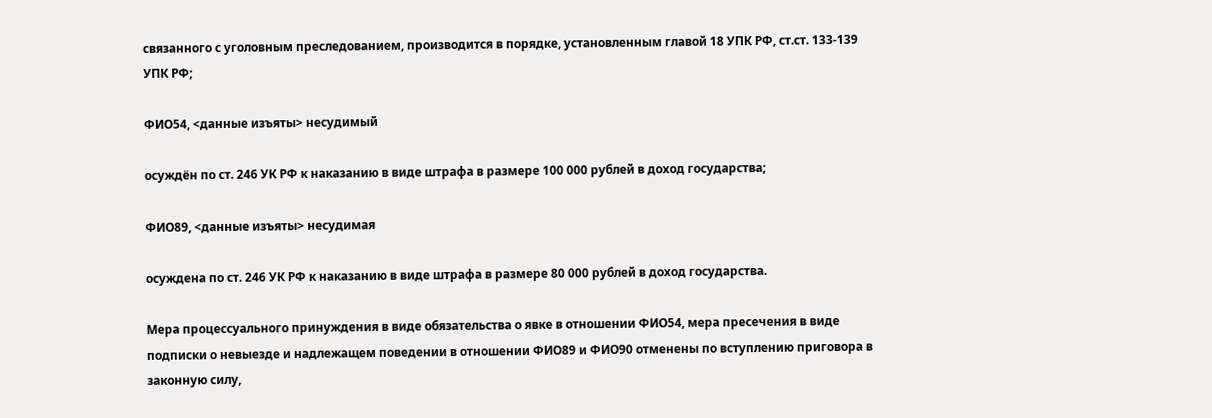связанного с уголовным преследованием, производится в порядке, установленным главой 18 УПК РФ, ст.ст. 133-139 УПК РФ;

ФИО54, <данные изъяты> несудимый

осуждён по ст. 246 УК РФ к наказанию в виде штрафа в размере 100 000 рублей в доход государства;

ФИО89, <данные изъяты> несудимая

осуждена по ст. 246 УК РФ к наказанию в виде штрафа в размере 80 000 рублей в доход государства.

Мера процессуального принуждения в виде обязательства о явке в отношении ФИО54, мера пресечения в виде подписки о невыезде и надлежащем поведении в отношении ФИО89 и ФИО90 отменены по вступлению приговора в законную силу,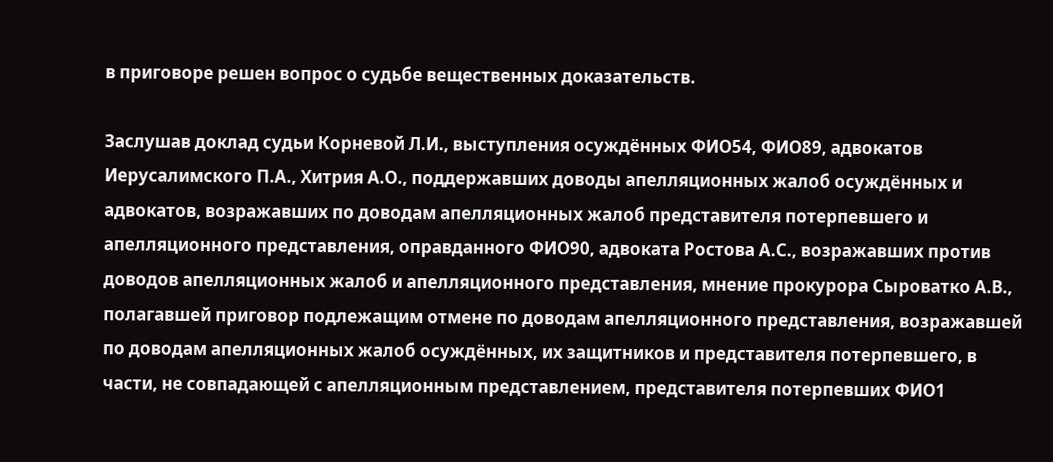в приговоре решен вопрос о судьбе вещественных доказательств.

Заслушав доклад судьи Корневой Л.И., выступления осуждённых ФИО54, ФИО89, адвокатов Иерусалимского П.А., Хитрия А.О., поддержавших доводы апелляционных жалоб осуждённых и адвокатов, возражавших по доводам апелляционных жалоб представителя потерпевшего и апелляционного представления, оправданного ФИО90, адвоката Ростова А.С., возражавших против доводов апелляционных жалоб и апелляционного представления, мнение прокурора Сыроватко А.В., полагавшей приговор подлежащим отмене по доводам апелляционного представления, возражавшей по доводам апелляционных жалоб осуждённых, их защитников и представителя потерпевшего, в части, не совпадающей с апелляционным представлением, представителя потерпевших ФИО1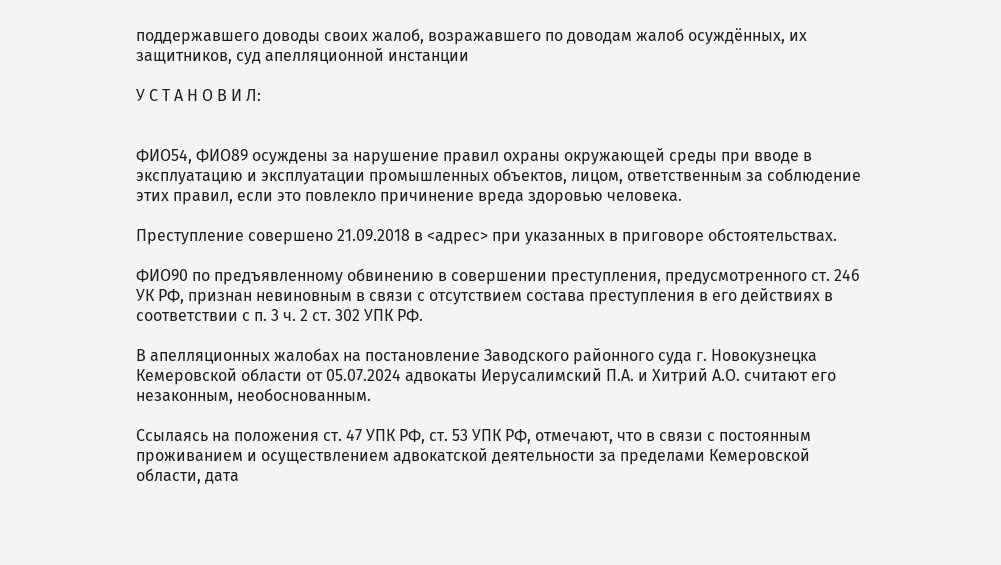поддержавшего доводы своих жалоб, возражавшего по доводам жалоб осуждённых, их защитников, суд апелляционной инстанции

У С Т А Н О В И Л:


ФИО54, ФИО89 осуждены за нарушение правил охраны окружающей среды при вводе в эксплуатацию и эксплуатации промышленных объектов, лицом, ответственным за соблюдение этих правил, если это повлекло причинение вреда здоровью человека.

Преступление совершено 21.09.2018 в <адрес> при указанных в приговоре обстоятельствах.

ФИО90 по предъявленному обвинению в совершении преступления, предусмотренного ст. 246 УК РФ, признан невиновным в связи с отсутствием состава преступления в его действиях в соответствии с п. 3 ч. 2 ст. 302 УПК РФ.

В апелляционных жалобах на постановление Заводского районного суда г. Новокузнецка Кемеровской области от 05.07.2024 адвокаты Иерусалимский П.А. и Хитрий А.О. считают его незаконным, необоснованным.

Ссылаясь на положения ст. 47 УПК РФ, ст. 53 УПК РФ, отмечают, что в связи с постоянным проживанием и осуществлением адвокатской деятельности за пределами Кемеровской области, дата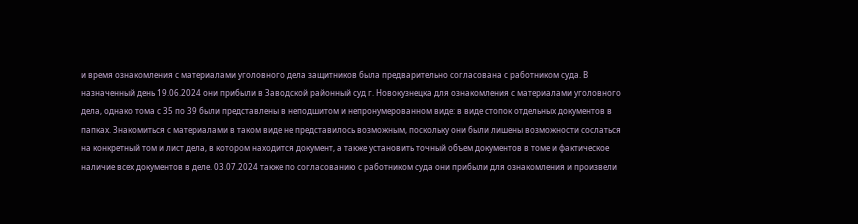и время ознакомления с материалами уголовного дела защитников была предварительно согласована с работником суда. В назначенный день 19.06.2024 они прибыли в Заводской районный суд г. Новокузнецка для ознакомления с материалами уголовного дела, однако тома с 35 по 39 были представлены в неподшитом и непронумерованном виде: в виде стопок отдельных документов в папках. Знакомиться с материалами в таком виде не представилось возможным, поскольку они были лишены возможности сослаться на конкретный том и лист дела, в котором находится документ, а также установить точный объем документов в томе и фактическое наличие всех документов в деле. 03.07.2024 также по согласованию с работником суда они прибыли для ознакомления и произвели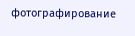фотографирование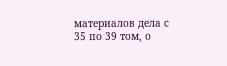материалов дела с 35 по 39 том, о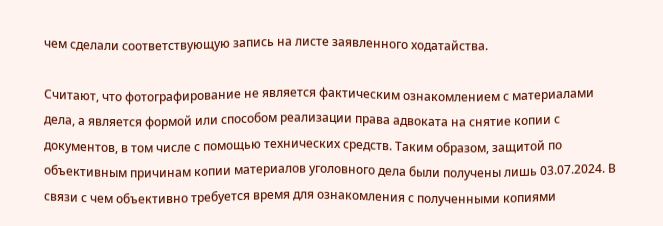чем сделали соответствующую запись на листе заявленного ходатайства.

Считают, что фотографирование не является фактическим ознакомлением с материалами дела, а является формой или способом реализации права адвоката на снятие копии с документов, в том числе с помощью технических средств. Таким образом, защитой по объективным причинам копии материалов уголовного дела были получены лишь 03.07.2024. В связи с чем объективно требуется время для ознакомления с полученными копиями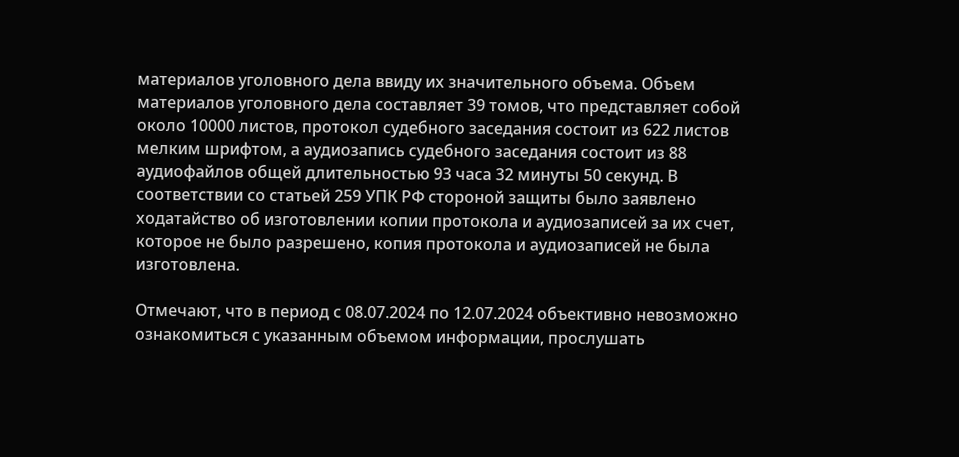материалов уголовного дела ввиду их значительного объема. Объем материалов уголовного дела составляет 39 томов, что представляет собой около 10000 листов, протокол судебного заседания состоит из 622 листов мелким шрифтом, а аудиозапись судебного заседания состоит из 88 аудиофайлов общей длительностью 93 часа 32 минуты 50 секунд. В соответствии со статьей 259 УПК РФ стороной защиты было заявлено ходатайство об изготовлении копии протокола и аудиозаписей за их счет, которое не было разрешено, копия протокола и аудиозаписей не была изготовлена.

Отмечают, что в период с 08.07.2024 по 12.07.2024 объективно невозможно ознакомиться с указанным объемом информации, прослушать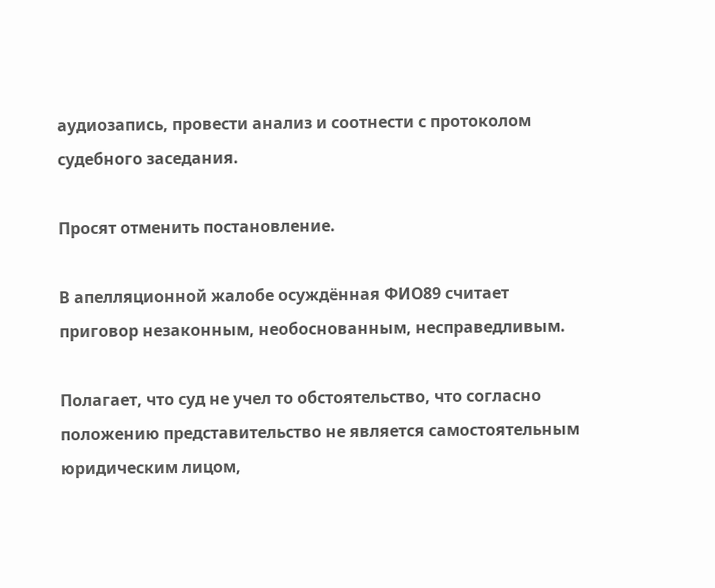аудиозапись, провести анализ и соотнести с протоколом судебного заседания.

Просят отменить постановление.

В апелляционной жалобе осуждённая ФИО89 считает приговор незаконным, необоснованным, несправедливым.

Полагает, что суд не учел то обстоятельство, что согласно положению представительство не является самостоятельным юридическим лицом,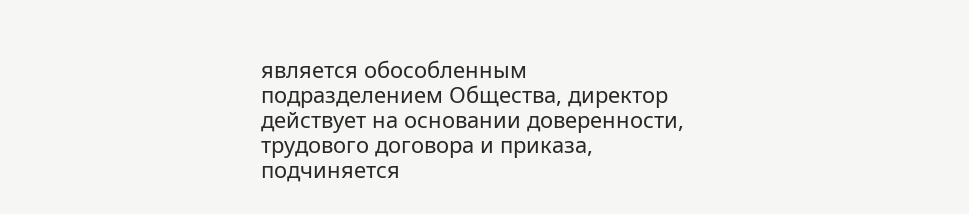является обособленным подразделением Общества, директор действует на основании доверенности, трудового договора и приказа, подчиняется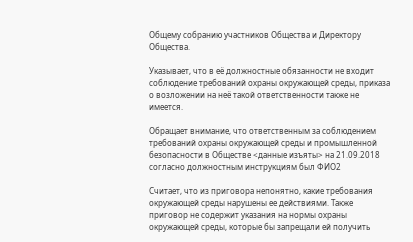Общему собранию участников Общества и Директору Общества.

Указывает, что в её должностные обязанности не входит соблюдение требований охраны окружающей среды, приказа о возложении на неё такой ответственности также не имеется.

Обращает внимание, что ответственным за соблюдением требований охраны окружающей среды и промышленной безопасности в Обществе <данные изъяты> на 21.09.2018 согласно должностным инструкциям был ФИО2

Считает, что из приговора непонятно, какие требования окружающей среды нарушены ее действиями. Также приговор не содержит указания на нормы охраны окружающей среды, которые бы запрещали ей получить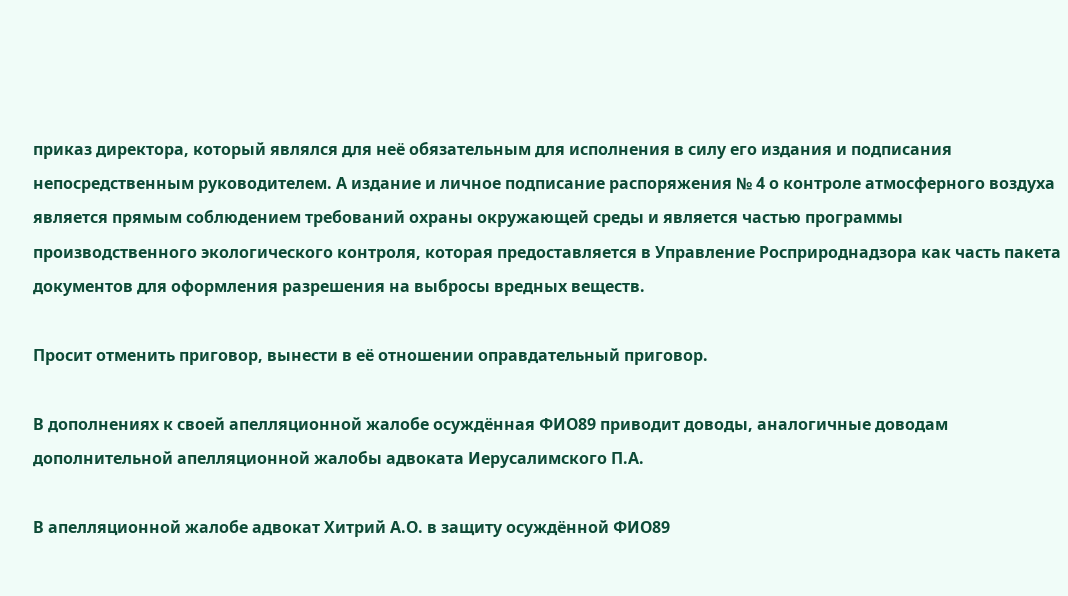приказ директора, который являлся для неё обязательным для исполнения в силу его издания и подписания непосредственным руководителем. А издание и личное подписание распоряжения № 4 о контроле атмосферного воздуха является прямым соблюдением требований охраны окружающей среды и является частью программы производственного экологического контроля, которая предоставляется в Управление Росприроднадзора как часть пакета документов для оформления разрешения на выбросы вредных веществ.

Просит отменить приговор, вынести в её отношении оправдательный приговор.

В дополнениях к своей апелляционной жалобе осуждённая ФИО89 приводит доводы, аналогичные доводам дополнительной апелляционной жалобы адвоката Иерусалимского П.А.

В апелляционной жалобе адвокат Хитрий А.О. в защиту осуждённой ФИО89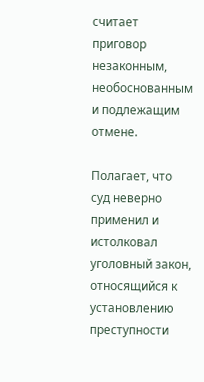считает приговор незаконным, необоснованным и подлежащим отмене.

Полагает, что суд неверно применил и истолковал уголовный закон, относящийся к установлению преступности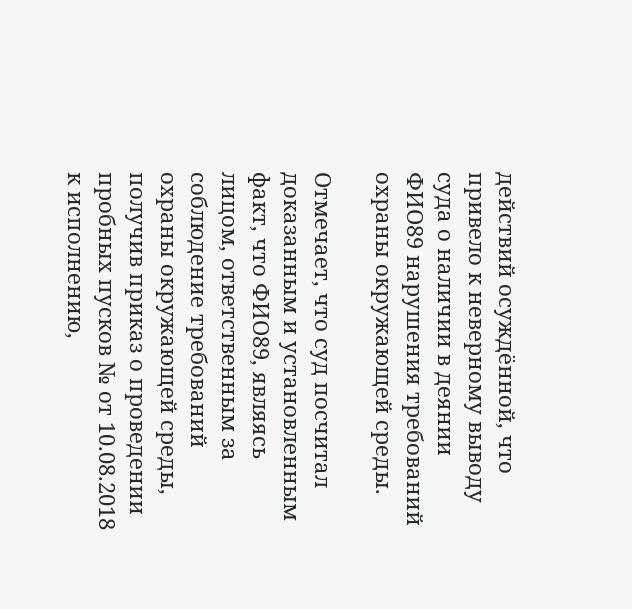действий осуждённой, что привело к неверному выводу суда о наличии в деянии ФИО89 нарушения требований охраны окружающей среды.

Отмечает, что суд посчитал доказанным и установленным факт, что ФИО89, являясь лицом, ответственным за соблюдение требований охраны окружающей среды, получив приказ о проведении пробных пусков № от 10.08.2018 к исполнению,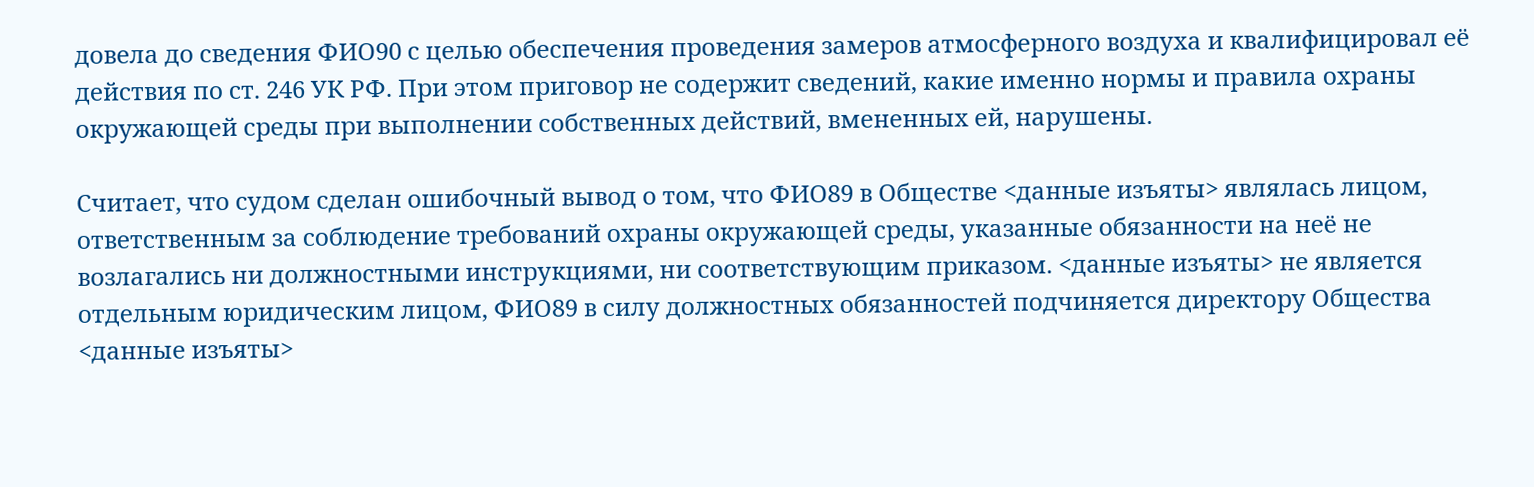довела до сведения ФИО90 с целью обеспечения проведения замеров атмосферного воздуха и квалифицировал её действия по ст. 246 УК РФ. При этом приговор не содержит сведений, какие именно нормы и правила охраны окружающей среды при выполнении собственных действий, вмененных ей, нарушены.

Считает, что судом сделан ошибочный вывод о том, что ФИО89 в Обществе <данные изъяты> являлась лицом, ответственным за соблюдение требований охраны окружающей среды, указанные обязанности на неё не возлагались ни должностными инструкциями, ни соответствующим приказом. <данные изъяты> не является отдельным юридическим лицом, ФИО89 в силу должностных обязанностей подчиняется директору Общества <данные изъяты>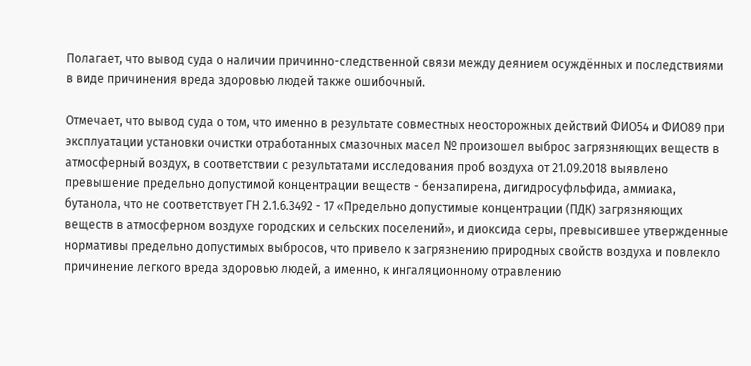Полагает, что вывод суда о наличии причинно-следственной связи между деянием осуждённых и последствиями в виде причинения вреда здоровью людей также ошибочный.

Отмечает, что вывод суда о том, что именно в результате совместных неосторожных действий ФИО54 и ФИО89 при эксплуатации установки очистки отработанных смазочных масел № произошел выброс загрязняющих веществ в атмосферный воздух, в соответствии с результатами исследования проб воздуха от 21.09.2018 выявлено превышение предельно допустимой концентрации веществ - бензапирена, дигидросуфльфида, аммиака, бутанола, что не соответствует ГН 2.1.6.3492 - 17 «Предельно допустимые концентрации (ПДК) загрязняющих веществ в атмосферном воздухе городских и сельских поселений», и диоксида серы, превысившее утвержденные нормативы предельно допустимых выбросов, что привело к загрязнению природных свойств воздуха и повлекло причинение легкого вреда здоровью людей, а именно, к ингаляционному отравлению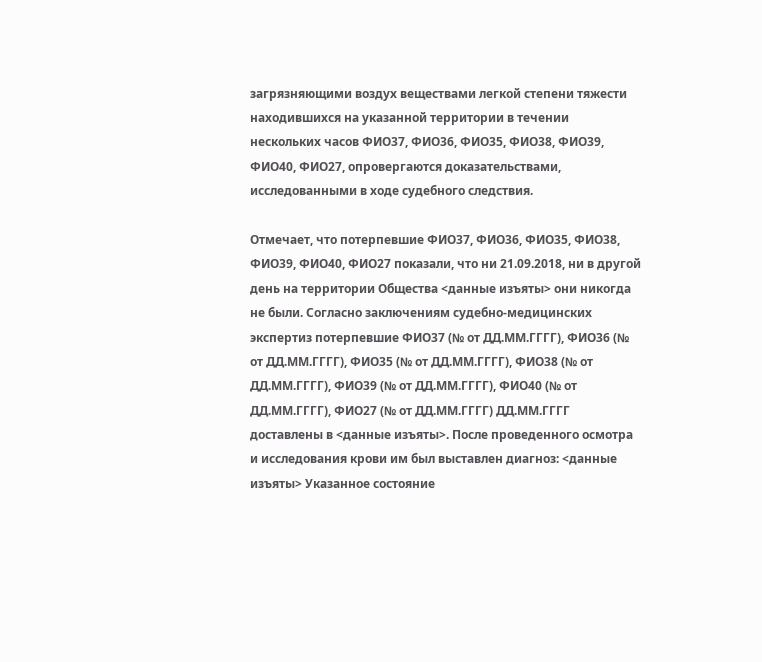загрязняющими воздух веществами легкой степени тяжести находившихся на указанной территории в течении нескольких часов ФИО37, ФИО36, ФИО35, ФИО38, ФИО39, ФИО40, ФИО27, опровергаются доказательствами, исследованными в ходе судебного следствия.

Отмечает, что потерпевшие ФИО37, ФИО36, ФИО35, ФИО38, ФИО39, ФИО40, ФИО27 показали, что ни 21.09.2018, ни в другой день на территории Общества <данные изъяты> они никогда не были. Согласно заключениям судебно-медицинских экспертиз потерпевшие ФИО37 (№ от ДД.ММ.ГГГГ), ФИО36 (№ от ДД.ММ.ГГГГ), ФИО35 (№ от ДД.ММ.ГГГГ), ФИО38 (№ от ДД.ММ.ГГГГ), ФИО39 (№ от ДД.ММ.ГГГГ), ФИО40 (№ от ДД.ММ.ГГГГ), ФИО27 (№ от ДД.ММ.ГГГГ) ДД.ММ.ГГГГ доставлены в <данные изъяты>. После проведенного осмотра и исследования крови им был выставлен диагноз: <данные изъяты> Указанное состояние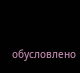обусловлено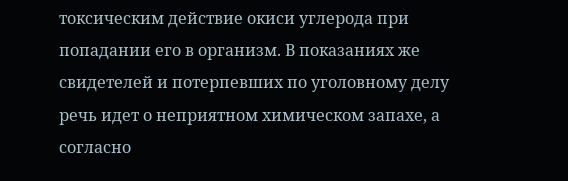токсическим действие окиси углерода при попадании его в организм. В показаниях же свидетелей и потерпевших по уголовному делу речь идет о неприятном химическом запахе, а согласно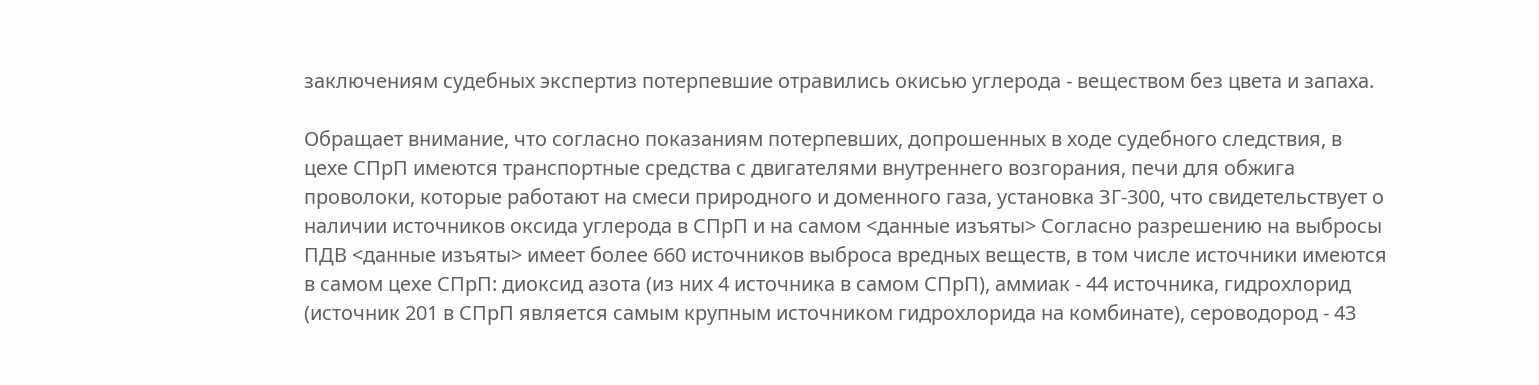заключениям судебных экспертиз потерпевшие отравились окисью углерода - веществом без цвета и запаха.

Обращает внимание, что согласно показаниям потерпевших, допрошенных в ходе судебного следствия, в цехе СПрП имеются транспортные средства с двигателями внутреннего возгорания, печи для обжига проволоки, которые работают на смеси природного и доменного газа, установка ЗГ-300, что свидетельствует о наличии источников оксида углерода в СПрП и на самом <данные изъяты> Согласно разрешению на выбросы ПДВ <данные изъяты> имеет более 660 источников выброса вредных веществ, в том числе источники имеются в самом цехе СПрП: диоксид азота (из них 4 источника в самом СПрП), аммиак - 44 источника, гидрохлорид (источник 201 в СПрП является самым крупным источником гидрохлорида на комбинате), сероводород - 43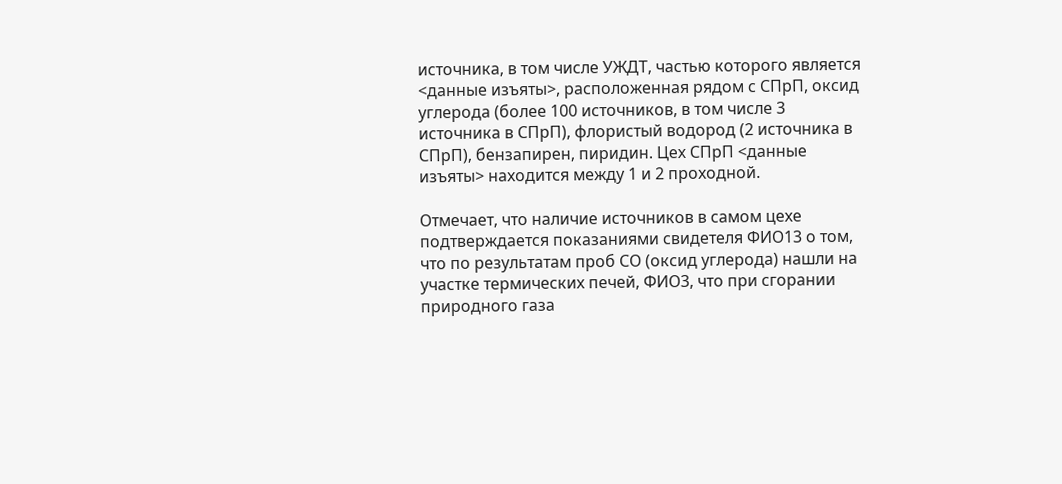источника, в том числе УЖДТ, частью которого является <данные изъяты>, расположенная рядом с СПрП, оксид углерода (более 100 источников, в том числе 3 источника в СПрП), флористый водород (2 источника в СПрП), бензапирен, пиридин. Цех СПрП <данные изъяты> находится между 1 и 2 проходной.

Отмечает, что наличие источников в самом цехе подтверждается показаниями свидетеля ФИО13 о том, что по результатам проб СО (оксид углерода) нашли на участке термических печей, ФИО3, что при сгорании природного газа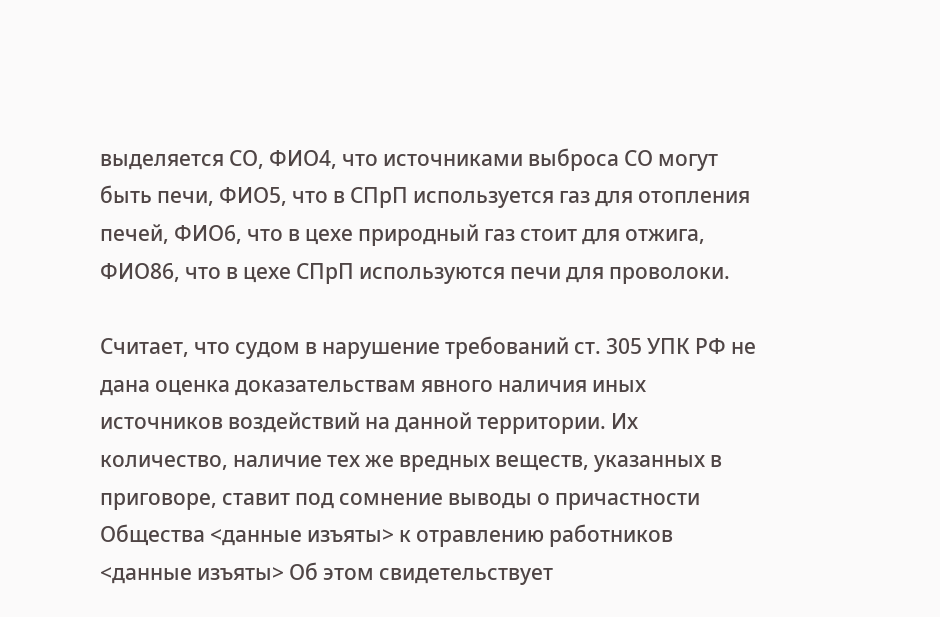выделяется СО, ФИО4, что источниками выброса СО могут быть печи, ФИО5, что в СПрП используется газ для отопления печей, ФИО6, что в цехе природный газ стоит для отжига, ФИО86, что в цехе СПрП используются печи для проволоки.

Считает, что судом в нарушение требований ст. 305 УПК РФ не дана оценка доказательствам явного наличия иных источников воздействий на данной территории. Их количество, наличие тех же вредных веществ, указанных в приговоре, ставит под сомнение выводы о причастности Общества <данные изъяты> к отравлению работников <данные изъяты> Об этом свидетельствует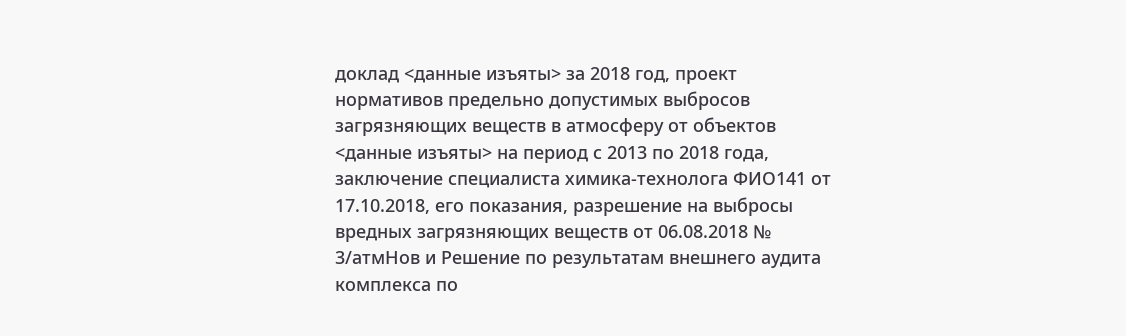доклад <данные изъяты> за 2018 год, проект нормативов предельно допустимых выбросов загрязняющих веществ в атмосферу от объектов <данные изъяты> на период с 2013 по 2018 года, заключение специалиста химика-технолога ФИО141 от 17.10.2018, его показания, разрешение на выбросы вредных загрязняющих веществ от 06.08.2018 № 3/атмНов и Решение по результатам внешнего аудита комплекса по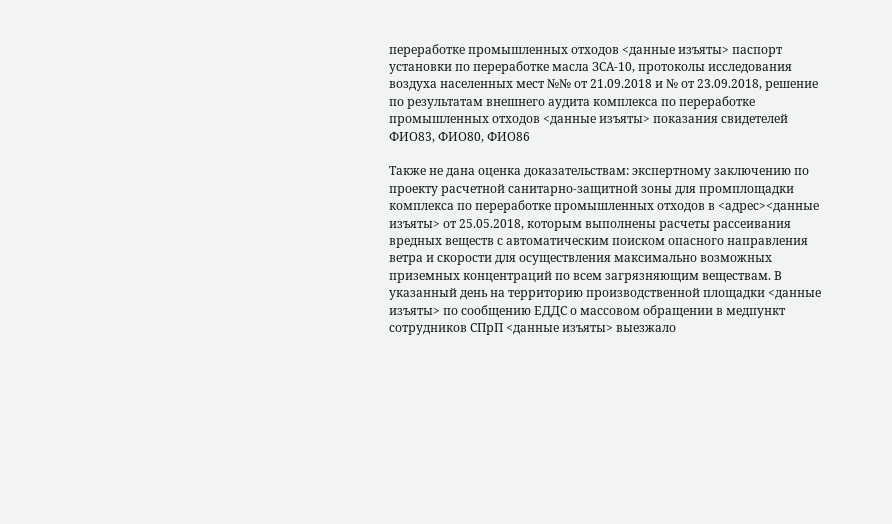переработке промышленных отходов <данные изъяты> паспорт установки по переработке масла ЗСА-10, протоколы исследования воздуха населенных мест №№ от 21.09.2018 и № от 23.09.2018, решение по результатам внешнего аудита комплекса по переработке промышленных отходов <данные изъяты> показания свидетелей ФИО83, ФИО80, ФИО86

Также не дана оценка доказательствам: экспертному заключению по проекту расчетной санитарно-защитной зоны для промплощадки комплекса по переработке промышленных отходов в <адрес><данные изъяты> от 25.05.2018, которым выполнены расчеты рассеивания вредных веществ с автоматическим поиском опасного направления ветра и скорости для осуществления максимально возможных приземных концентраций по всем загрязняющим веществам. В указанный день на территорию производственной площадки <данные изъяты> по сообщению ЕДДС о массовом обращении в медпункт сотрудников СПрП <данные изъяты> выезжало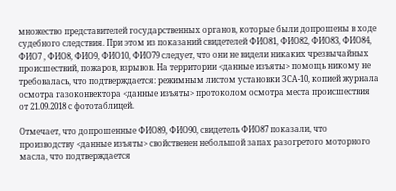множество представителей государственных органов, которые были допрошены в ходе судебного следствия. При этом из показаний свидетелей ФИО81, ФИО82, ФИО83, ФИО84, ФИО7 , ФИО8, ФИО9, ФИО10, ФИО79 следует, что они не видели никаких чрезвычайных происшествий, пожаров, взрывов. На территории <данные изъяты> помощь никому не требовалась, что подтверждается: режимным листом установки ЗСА-10, копией журнала осмотра газоконвектора <данные изъяты> протоколом осмотра места происшествия от 21.09.2018 с фототаблицей.

Отмечает, что допрошенные ФИО89, ФИО90, свидетель ФИО87 показали, что производству <данные изъяты> свойственен небольшой запах разогретого моторного масла, что подтверждается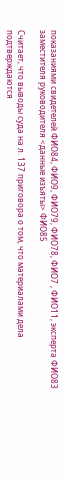показаниями свидетелей ФИО84, ФИО9, ФИО79, ФИО78, ФИО7 , ФИО11, эксперта ФИО83 заместителя руководителя <данные изъяты> ФИО85

Считает, что выводы суда на л. 137 приговора о том, что материалами дела подтверждаются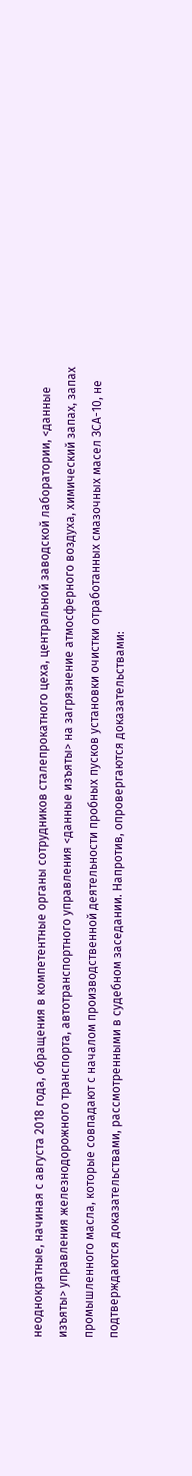неоднократные, начиная с августа 2018 года, обращения в компетентные органы сотрудников сталепрокатного цеха, центральной заводской лаборатории, <данные изъяты> управления железнодорожного транспорта, автотранспортного управления <данные изъяты> на загрязнение атмосферного воздуха, химический запах, запах промышленного масла, которые совпадают с началом производственной деятельности пробных пусков установки очистки отработанных смазочных масел ЗСА-10, не подтверждаются доказательствами, рассмотренными в судебном заседании. Напротив, опровергаются доказательствами: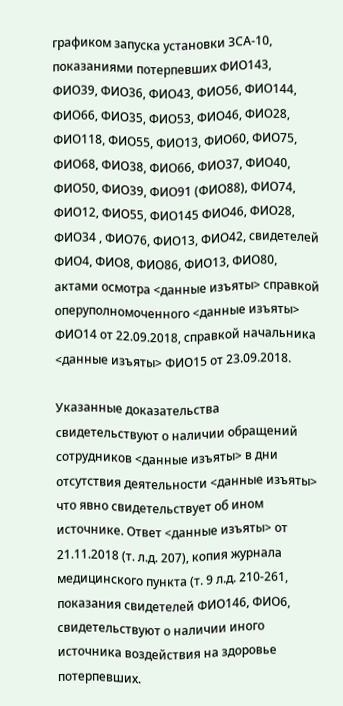графиком запуска установки ЗСА-10, показаниями потерпевших ФИО143, ФИО39, ФИО36, ФИО43, ФИО56, ФИО144, ФИО66, ФИО35, ФИО53, ФИО46, ФИО28, ФИО118, ФИО55, ФИО13, ФИО60, ФИО75, ФИО68, ФИО38, ФИО66, ФИО37, ФИО40, ФИО50, ФИО39, ФИО91 (ФИО88), ФИО74, ФИО12, ФИО55, ФИО145 ФИО46, ФИО28, ФИО34 , ФИО76, ФИО13, ФИО42, свидетелей ФИО4, ФИО8, ФИО86, ФИО13, ФИО80, актами осмотра <данные изъяты> справкой оперуполномоченного <данные изъяты> ФИО14 от 22.09.2018, справкой начальника <данные изъяты> ФИО15 от 23.09.2018.

Указанные доказательства свидетельствуют о наличии обращений сотрудников <данные изъяты> в дни отсутствия деятельности <данные изъяты> что явно свидетельствует об ином источнике. Ответ <данные изъяты> от 21.11.2018 (т. л.д. 207), копия журнала медицинского пункта (т. 9 л.д. 210-261, показания свидетелей ФИО146, ФИО6, свидетельствуют о наличии иного источника воздействия на здоровье потерпевших.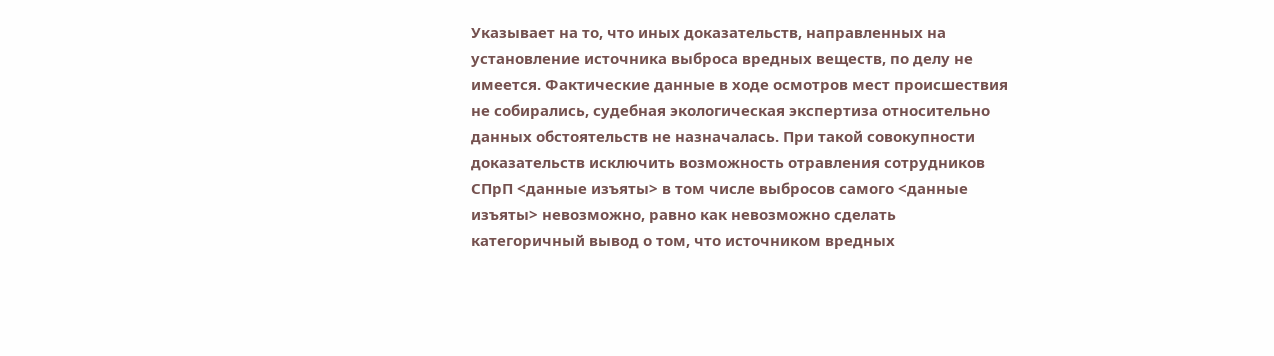Указывает на то, что иных доказательств, направленных на установление источника выброса вредных веществ, по делу не имеется. Фактические данные в ходе осмотров мест происшествия не собирались, судебная экологическая экспертиза относительно данных обстоятельств не назначалась. При такой совокупности доказательств исключить возможность отравления сотрудников СПрП <данные изъяты> в том числе выбросов самого <данные изъяты> невозможно, равно как невозможно сделать категоричный вывод о том, что источником вредных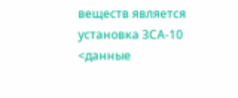веществ является установка ЗСА-10 <данные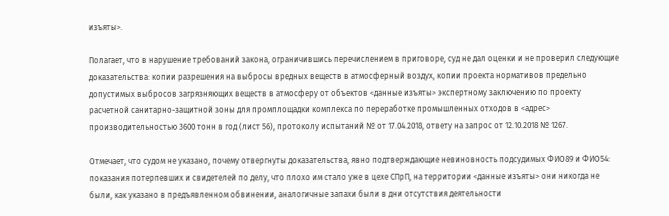изъяты>.

Полагает, что в нарушение требований закона, ограничившись перечислением в приговоре, суд не дал оценки и не проверил следующие доказательства: копии разрешения на выбросы вредных веществ в атмосферный воздух, копии проекта нормативов предельно допустимых выбросов загрязняющих веществ в атмосферу от объектов <данные изъяты> экспертному заключению по проекту расчетной санитарно-защитной зоны для промплощадки комплекса по переработке промышленных отходов в <адрес> производительностью 3600 тонн в год (лист 56), протоколу испытаний № от 17.04.2018, ответу на запрос от 12.10.2018 № 1267.

Отмечает, что судом не указано, почему отвергнуты доказательства, явно подтверждающие невиновность подсудимых ФИО89 и ФИО54: показания потерпевших и свидетелей по делу, что плохо им стало уже в цехе СПрП, на территории <данные изъяты> они никогда не были, как указано в предъявленном обвинении, аналогичные запахи были в дни отсутствия деятельности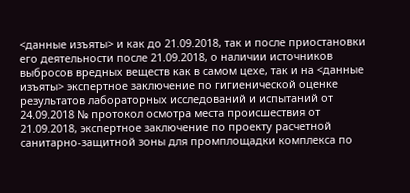<данные изъяты> и как до 21.09.2018, так и после приостановки его деятельности после 21.09.2018, о наличии источников выбросов вредных веществ как в самом цехе, так и на <данные изъяты> экспертное заключение по гигиенической оценке результатов лабораторных исследований и испытаний от 24.09.2018 № протокол осмотра места происшествия от 21.09.2018, экспертное заключение по проекту расчетной санитарно-защитной зоны для промплощадки комплекса по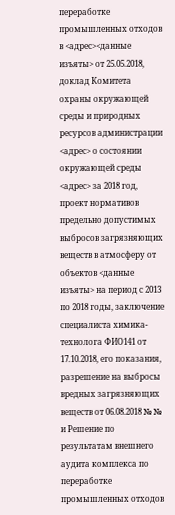переработке промышленных отходов в <адрес><данные изъяты> от 25.05.2018, доклад Комитета охраны окружающей среды и природных ресурсов администрации <адрес> о состоянии окружающей среды <адрес> за 2018 год, проект нормативов предельно допустимых выбросов загрязняющих веществ в атмосферу от объектов <данные изъяты> на период с 2013 по 2018 годы, заключение специалиста химика-технолога ФИО141 от 17.10.2018, его показания, разрешение на выбросы вредных загрязняющих веществ от 06.08.2018 № № и Решение по результатам внешнего аудита комплекса по переработке промышленных отходов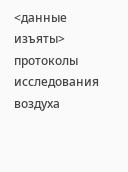<данные изъяты> протоколы исследования воздуха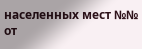населенных мест №№ от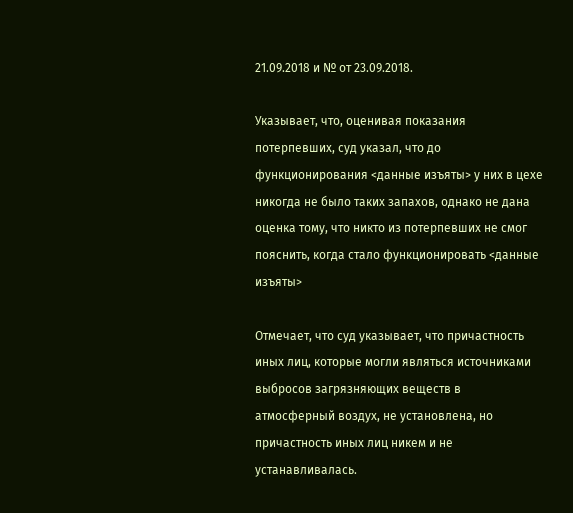21.09.2018 и № от 23.09.2018.

Указывает, что, оценивая показания потерпевших, суд указал, что до функционирования <данные изъяты> у них в цехе никогда не было таких запахов, однако не дана оценка тому, что никто из потерпевших не смог пояснить, когда стало функционировать <данные изъяты>

Отмечает, что суд указывает, что причастность иных лиц, которые могли являться источниками выбросов загрязняющих веществ в атмосферный воздух, не установлена, но причастность иных лиц никем и не устанавливалась.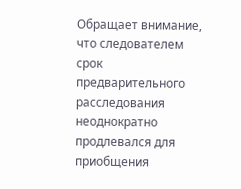Обращает внимание, что следователем срок предварительного расследования неоднократно продлевался для приобщения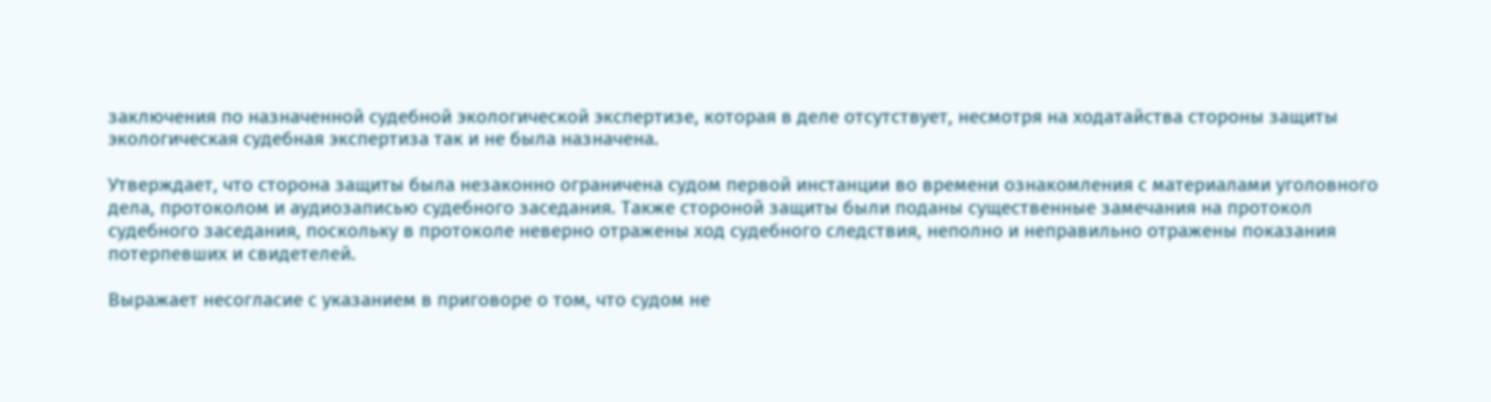заключения по назначенной судебной экологической экспертизе, которая в деле отсутствует, несмотря на ходатайства стороны защиты экологическая судебная экспертиза так и не была назначена.

Утверждает, что сторона защиты была незаконно ограничена судом первой инстанции во времени ознакомления с материалами уголовного дела, протоколом и аудиозаписью судебного заседания. Также стороной защиты были поданы существенные замечания на протокол судебного заседания, поскольку в протоколе неверно отражены ход судебного следствия, неполно и неправильно отражены показания потерпевших и свидетелей.

Выражает несогласие с указанием в приговоре о том, что судом не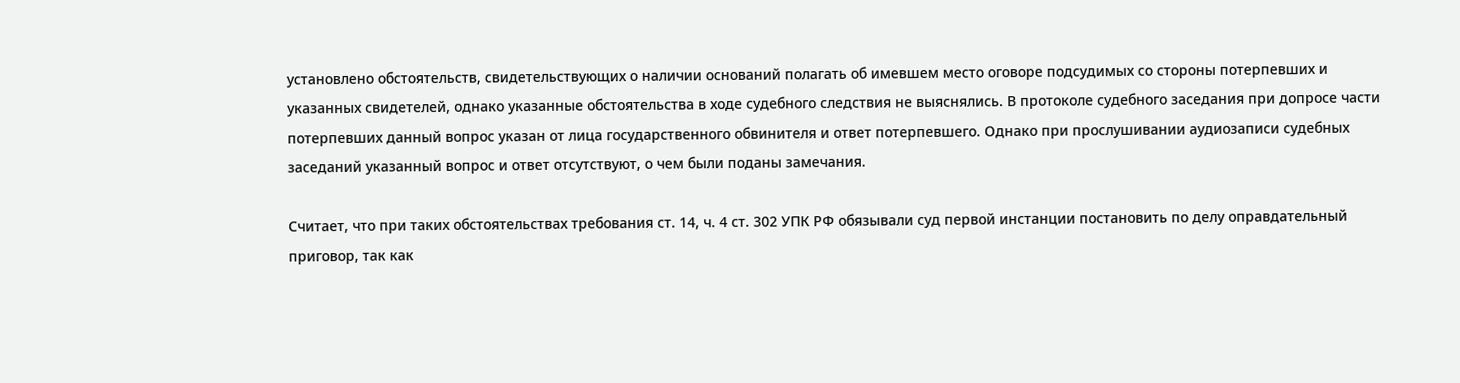установлено обстоятельств, свидетельствующих о наличии оснований полагать об имевшем место оговоре подсудимых со стороны потерпевших и указанных свидетелей, однако указанные обстоятельства в ходе судебного следствия не выяснялись. В протоколе судебного заседания при допросе части потерпевших данный вопрос указан от лица государственного обвинителя и ответ потерпевшего. Однако при прослушивании аудиозаписи судебных заседаний указанный вопрос и ответ отсутствуют, о чем были поданы замечания.

Считает, что при таких обстоятельствах требования ст. 14, ч. 4 ст. 302 УПК РФ обязывали суд первой инстанции постановить по делу оправдательный приговор, так как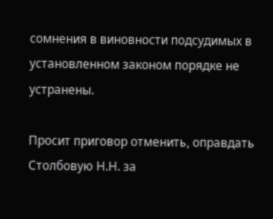сомнения в виновности подсудимых в установленном законом порядке не устранены.

Просит приговор отменить, оправдать Столбовую Н.Н. за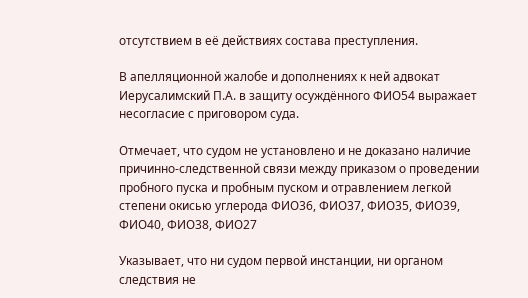отсутствием в её действиях состава преступления.

В апелляционной жалобе и дополнениях к ней адвокат Иерусалимский П.А. в защиту осуждённого ФИО54 выражает несогласие с приговором суда.

Отмечает, что судом не установлено и не доказано наличие причинно-следственной связи между приказом о проведении пробного пуска и пробным пуском и отравлением легкой степени окисью углерода ФИО36, ФИО37, ФИО35, ФИО39, ФИО40, ФИО38, ФИО27

Указывает, что ни судом первой инстанции, ни органом следствия не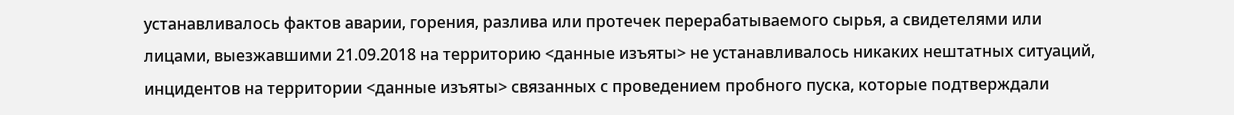устанавливалось фактов аварии, горения, разлива или протечек перерабатываемого сырья, а свидетелями или лицами, выезжавшими 21.09.2018 на территорию <данные изъяты> не устанавливалось никаких нештатных ситуаций, инцидентов на территории <данные изъяты> связанных с проведением пробного пуска, которые подтверждали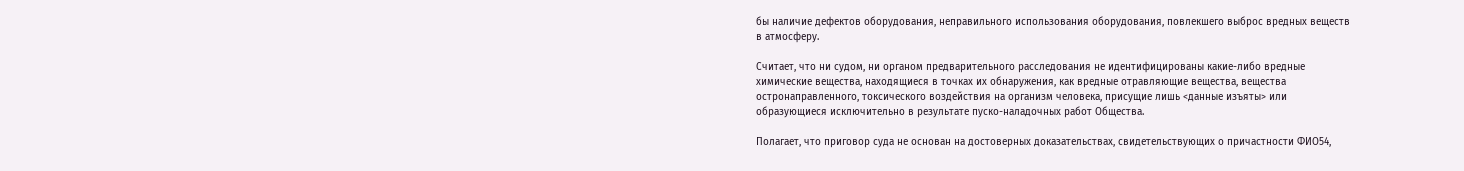бы наличие дефектов оборудования, неправильного использования оборудования, повлекшего выброс вредных веществ в атмосферу.

Считает, что ни судом, ни органом предварительного расследования не идентифицированы какие-либо вредные химические вещества, находящиеся в точках их обнаружения, как вредные отравляющие вещества, вещества остронаправленного, токсического воздействия на организм человека, присущие лишь <данные изъяты> или образующиеся исключительно в результате пуско-наладочных работ Общества.

Полагает, что приговор суда не основан на достоверных доказательствах, свидетельствующих о причастности ФИО54,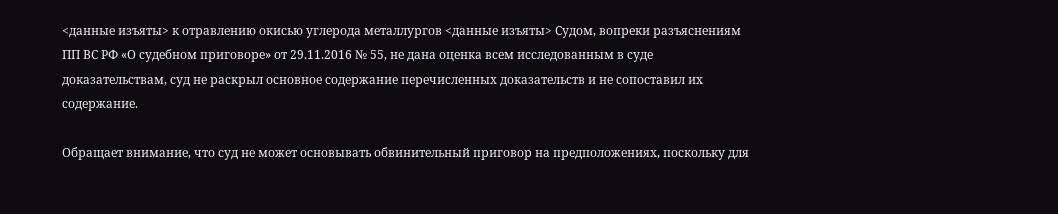<данные изъяты> к отравлению окисью углерода металлургов <данные изъяты> Судом, вопреки разъяснениям ПП ВС РФ «О судебном приговоре» от 29.11.2016 № 55, не дана оценка всем исследованным в суде доказательствам, суд не раскрыл основное содержание перечисленных доказательств и не сопоставил их содержание.

Обращает внимание, что суд не может основывать обвинительный приговор на предположениях, поскольку для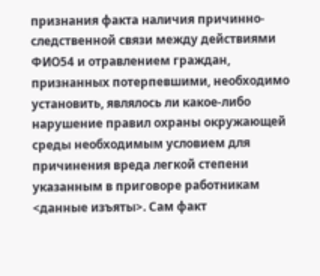признания факта наличия причинно-следственной связи между действиями ФИО54 и отравлением граждан, признанных потерпевшими, необходимо установить, являлось ли какое-либо нарушение правил охраны окружающей среды необходимым условием для причинения вреда легкой степени указанным в приговоре работникам <данные изъяты>. Сам факт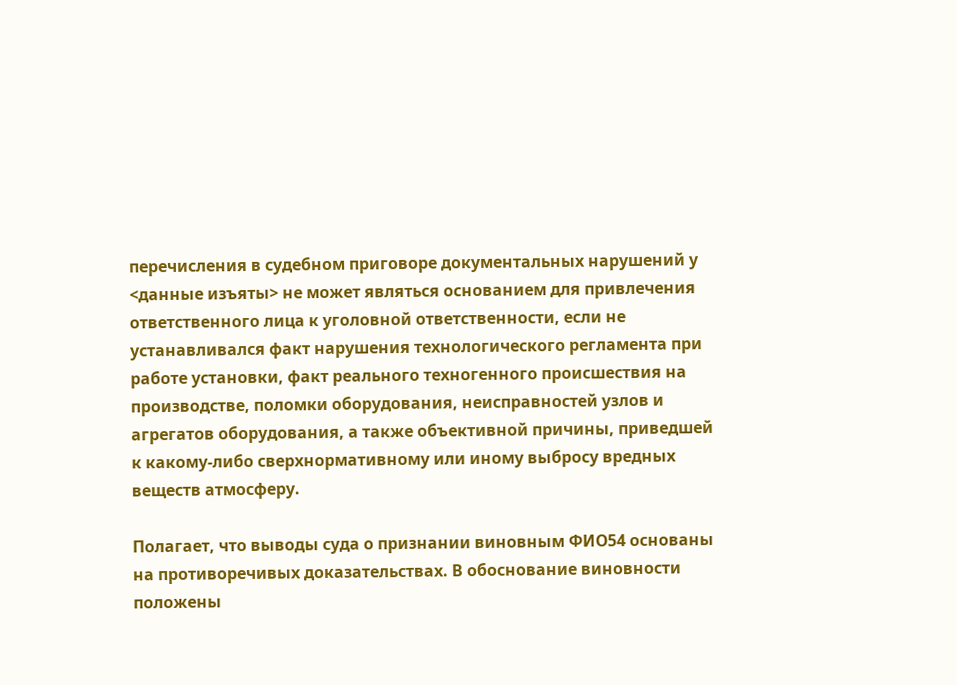перечисления в судебном приговоре документальных нарушений у <данные изъяты> не может являться основанием для привлечения ответственного лица к уголовной ответственности, если не устанавливался факт нарушения технологического регламента при работе установки, факт реального техногенного происшествия на производстве, поломки оборудования, неисправностей узлов и агрегатов оборудования, а также объективной причины, приведшей к какому-либо сверхнормативному или иному выбросу вредных веществ атмосферу.

Полагает, что выводы суда о признании виновным ФИО54 основаны на противоречивых доказательствах. В обоснование виновности положены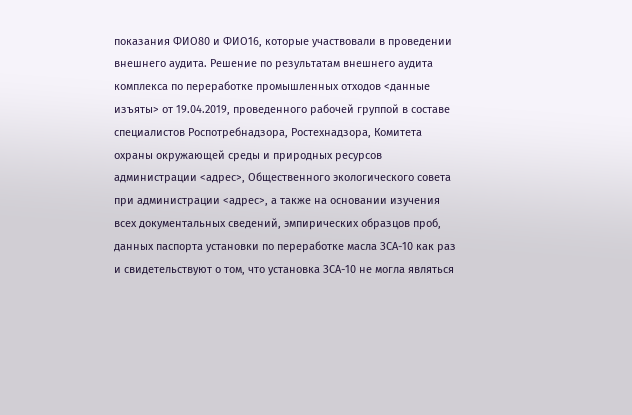показания ФИО80 и ФИО16, которые участвовали в проведении внешнего аудита. Решение по результатам внешнего аудита комплекса по переработке промышленных отходов <данные изъяты> от 19.04.2019, проведенного рабочей группой в составе специалистов Роспотребнадзора, Ростехнадзора, Комитета охраны окружающей среды и природных ресурсов администрации <адрес>, Общественного экологического совета при администрации <адрес>, а также на основании изучения всех документальных сведений, эмпирических образцов проб, данных паспорта установки по переработке масла ЗСА-10 как раз и свидетельствуют о том, что установка ЗСА-10 не могла являться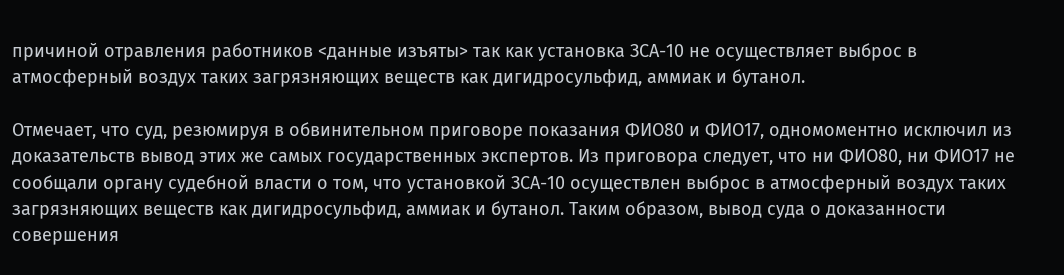причиной отравления работников <данные изъяты> так как установка ЗСА-10 не осуществляет выброс в атмосферный воздух таких загрязняющих веществ как дигидросульфид, аммиак и бутанол.

Отмечает, что суд, резюмируя в обвинительном приговоре показания ФИО80 и ФИО17, одномоментно исключил из доказательств вывод этих же самых государственных экспертов. Из приговора следует, что ни ФИО80, ни ФИО17 не сообщали органу судебной власти о том, что установкой ЗСА-10 осуществлен выброс в атмосферный воздух таких загрязняющих веществ как дигидросульфид, аммиак и бутанол. Таким образом, вывод суда о доказанности совершения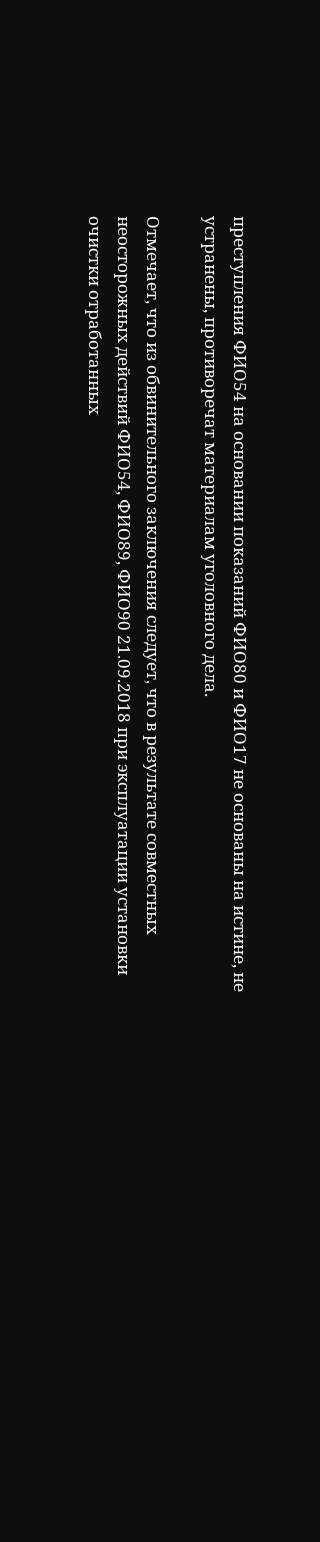преступления ФИО54 на основании показаний ФИО80 и ФИО17 не основаны на истине, не устранены, противоречат материалам уголовного дела.

Отмечает, что из обвинительного заключения следует, что в результате совместных неосторожных действий ФИО54, ФИО89, ФИО90 21.09.2018 при эксплуатации установки очистки отработанных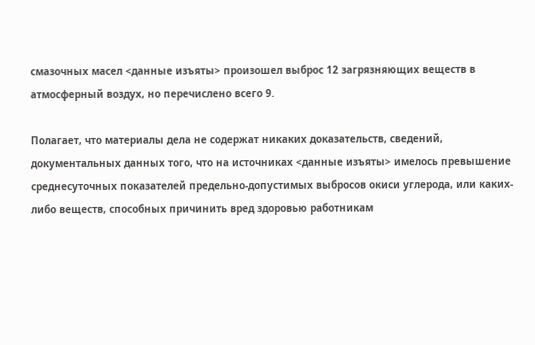смазочных масел <данные изъяты> произошел выброс 12 загрязняющих веществ в атмосферный воздух, но перечислено всего 9.

Полагает, что материалы дела не содержат никаких доказательств, сведений, документальных данных того, что на источниках <данные изъяты> имелось превышение среднесуточных показателей предельно-допустимых выбросов окиси углерода, или каких-либо веществ, способных причинить вред здоровью работникам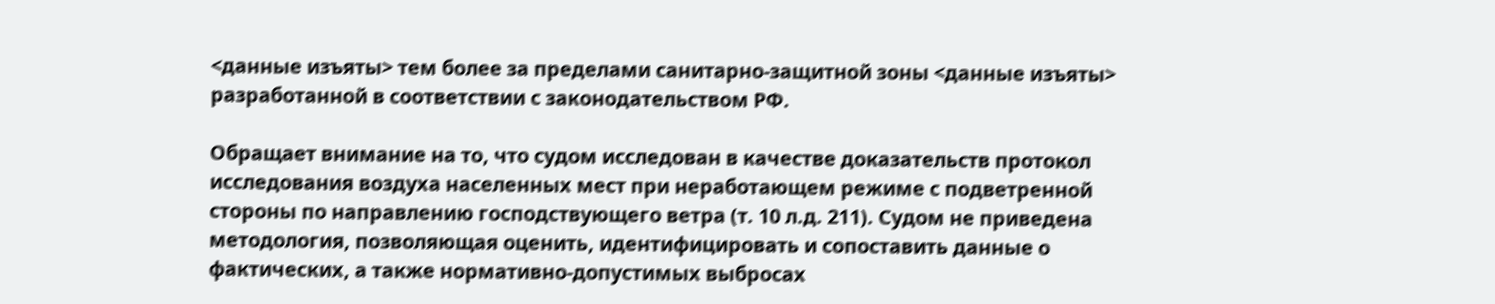<данные изъяты> тем более за пределами санитарно-защитной зоны <данные изъяты> разработанной в соответствии с законодательством РФ.

Обращает внимание на то, что судом исследован в качестве доказательств протокол исследования воздуха населенных мест при неработающем режиме с подветренной стороны по направлению господствующего ветра (т. 10 л.д. 211). Судом не приведена методология, позволяющая оценить, идентифицировать и сопоставить данные о фактических, а также нормативно-допустимых выбросах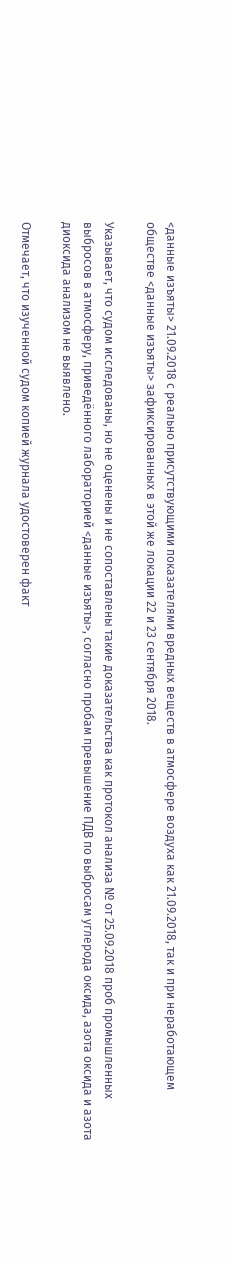<данные изъяты> 21.09.2018 с реально присутствующими показателями вредных веществ в атмосфере воздуха как 21.09.2018, так и при неработающем обществе <данные изъяты> зафиксированных в этой же локации 22 и 23 сентября 2018.

Указывает, что судом исследованы, но не оценены и не сопоставлены такие доказательства как протокол анализа № от 25.09.2018 проб промышленных выбросов в атмосферу, приведённого лабораторией <данные изъяты>, согласно пробам превышение ПДВ по выбросам углерода оксида, азота оксида и азота диоксида анализом не выявлено.

Отмечает, что изученной судом копией журнала удостоверен факт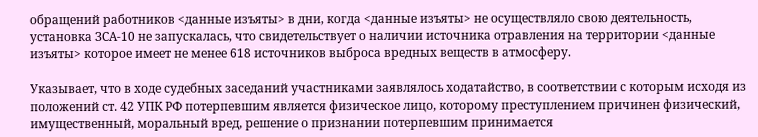обращений работников <данные изъяты> в дни, когда <данные изъяты> не осуществляло свою деятельность, установка ЗСА-10 не запускалась, что свидетельствует о наличии источника отравления на территории <данные изъяты> которое имеет не менее 618 источников выброса вредных веществ в атмосферу.

Указывает, что в ходе судебных заседаний участниками заявлялось ходатайство, в соответствии с которым исходя из положений ст. 42 УПК РФ потерпевшим является физическое лицо, которому преступлением причинен физический, имущественный, моральный вред, решение о признании потерпевшим принимается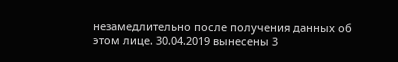незамедлительно после получения данных об этом лице. 30.04.2019 вынесены 3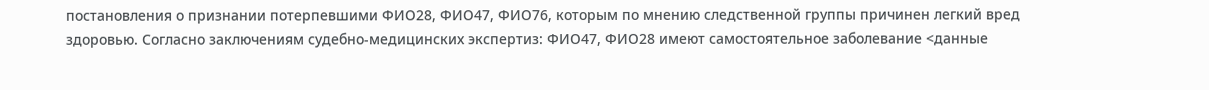постановления о признании потерпевшими ФИО28, ФИО47, ФИО76, которым по мнению следственной группы причинен легкий вред здоровью. Согласно заключениям судебно-медицинских экспертиз: ФИО47, ФИО28 имеют самостоятельное заболевание <данные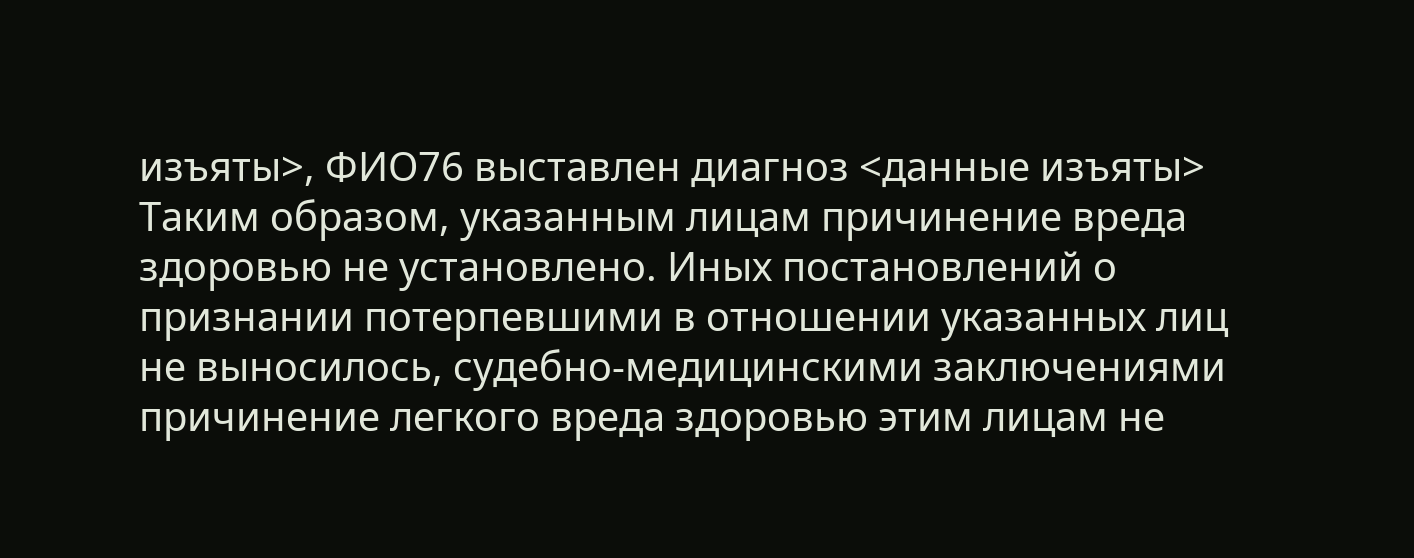изъяты>, ФИО76 выставлен диагноз <данные изъяты> Таким образом, указанным лицам причинение вреда здоровью не установлено. Иных постановлений о признании потерпевшими в отношении указанных лиц не выносилось, судебно-медицинскими заключениями причинение легкого вреда здоровью этим лицам не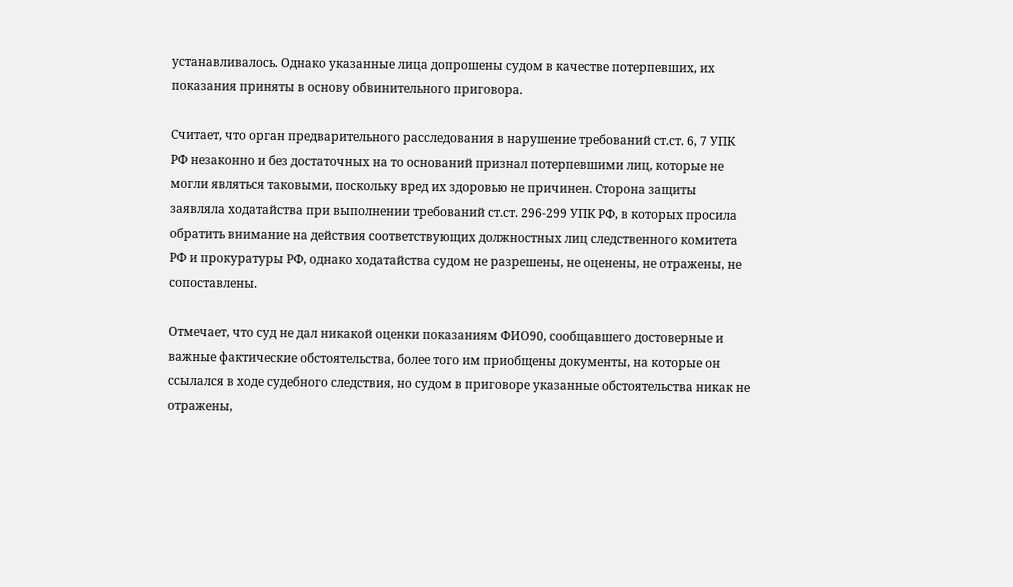устанавливалось. Однако указанные лица допрошены судом в качестве потерпевших, их показания приняты в основу обвинительного приговора.

Считает, что орган предварительного расследования в нарушение требований ст.ст. 6, 7 УПК РФ незаконно и без достаточных на то оснований признал потерпевшими лиц, которые не могли являться таковыми, поскольку вред их здоровью не причинен. Сторона защиты заявляла ходатайства при выполнении требований ст.ст. 296-299 УПК РФ, в которых просила обратить внимание на действия соответствующих должностных лиц следственного комитета РФ и прокуратуры РФ, однако ходатайства судом не разрешены, не оценены, не отражены, не сопоставлены.

Отмечает, что суд не дал никакой оценки показаниям ФИО90, сообщавшего достоверные и важные фактические обстоятельства, более того им приобщены документы, на которые он ссылался в ходе судебного следствия, но судом в приговоре указанные обстоятельства никак не отражены,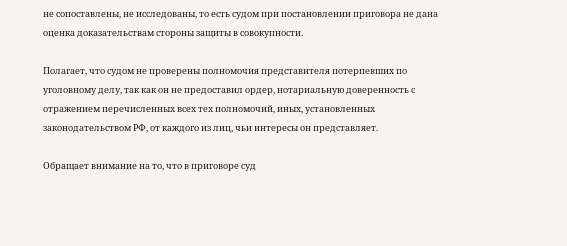не сопоставлены, не исследованы, то есть судом при постановлении приговора не дана оценка доказательствам стороны защиты в совокупности.

Полагает, что судом не проверены полномочия представителя потерпевших по уголовному делу, так как он не предоставил ордер, нотариальную доверенность с отражением перечисленных всех тех полномочий, иных, установленных законодательством РФ, от каждого из лиц, чьи интересы он представляет.

Обращает внимание на то, что в приговоре суд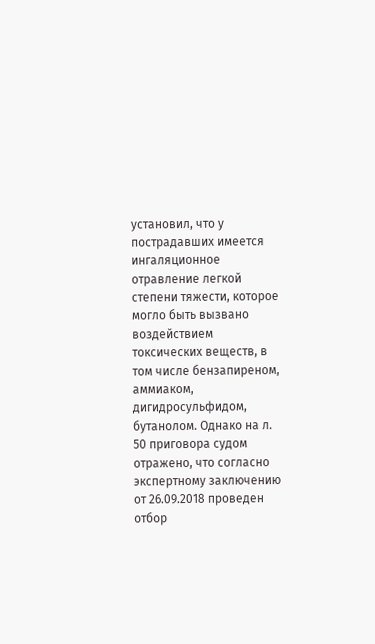установил, что у пострадавших имеется ингаляционное отравление легкой степени тяжести, которое могло быть вызвано воздействием токсических веществ, в том числе бензапиреном, аммиаком, дигидросульфидом, бутанолом. Однако на л. 50 приговора судом отражено, что согласно экспертному заключению от 26.09.2018 проведен отбор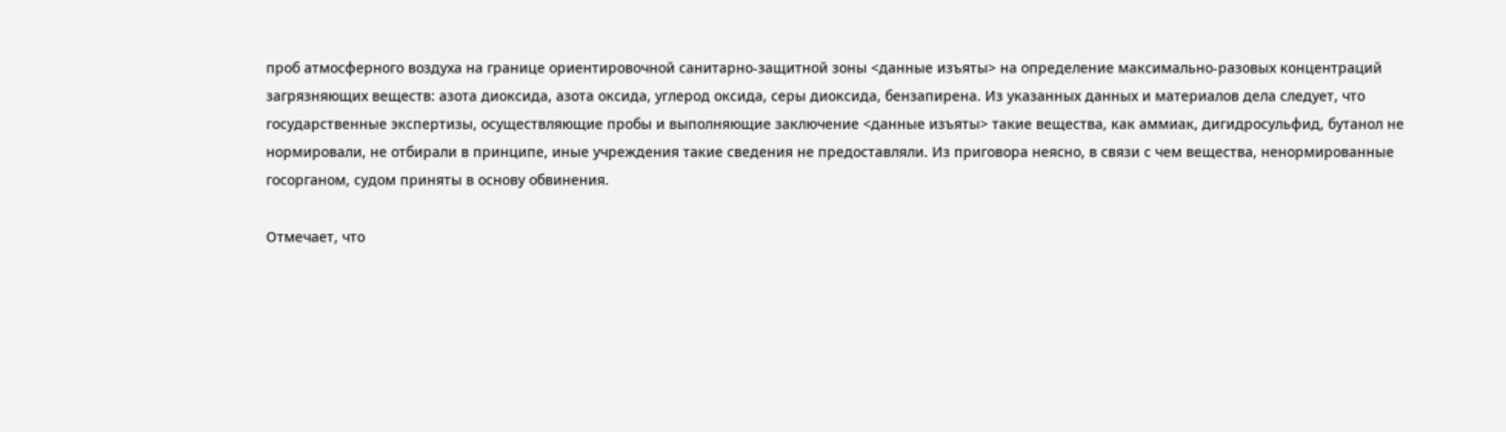проб атмосферного воздуха на границе ориентировочной санитарно-защитной зоны <данные изъяты> на определение максимально-разовых концентраций загрязняющих веществ: азота диоксида, азота оксида, углерод оксида, серы диоксида, бензапирена. Из указанных данных и материалов дела следует, что государственные экспертизы, осуществляющие пробы и выполняющие заключение <данные изъяты> такие вещества, как аммиак, дигидросульфид, бутанол не нормировали, не отбирали в принципе, иные учреждения такие сведения не предоставляли. Из приговора неясно, в связи с чем вещества, ненормированные госорганом, судом приняты в основу обвинения.

Отмечает, что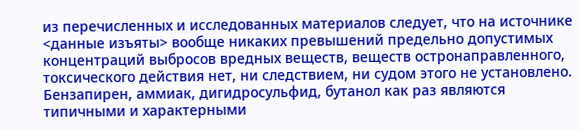из перечисленных и исследованных материалов следует, что на источнике <данные изъяты> вообще никаких превышений предельно допустимых концентраций выбросов вредных веществ, веществ остронаправленного, токсического действия нет, ни следствием, ни судом этого не установлено. Бензапирен, аммиак, дигидросульфид, бутанол как раз являются типичными и характерными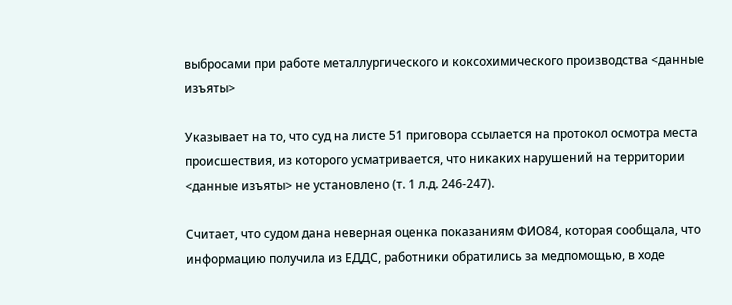выбросами при работе металлургического и коксохимического производства <данные изъяты>

Указывает на то, что суд на листе 51 приговора ссылается на протокол осмотра места происшествия, из которого усматривается, что никаких нарушений на территории <данные изъяты> не установлено (т. 1 л.д. 246-247).

Считает, что судом дана неверная оценка показаниям ФИО84, которая сообщала, что информацию получила из ЕДДС, работники обратились за медпомощью, в ходе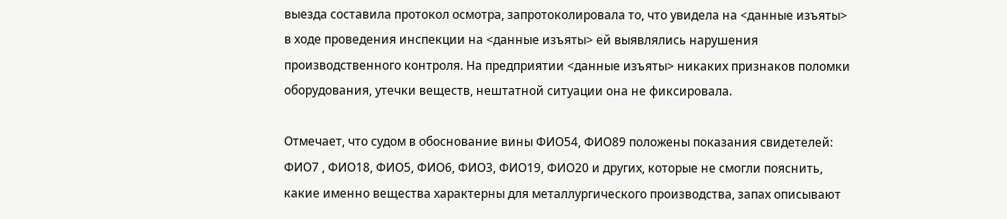выезда составила протокол осмотра, запротоколировала то, что увидела на <данные изъяты> в ходе проведения инспекции на <данные изъяты> ей выявлялись нарушения производственного контроля. На предприятии <данные изъяты> никаких признаков поломки оборудования, утечки веществ, нештатной ситуации она не фиксировала.

Отмечает, что судом в обоснование вины ФИО54, ФИО89 положены показания свидетелей: ФИО7 , ФИО18, ФИО5, ФИО6, ФИО3, ФИО19, ФИО20 и других, которые не смогли пояснить, какие именно вещества характерны для металлургического производства, запах описывают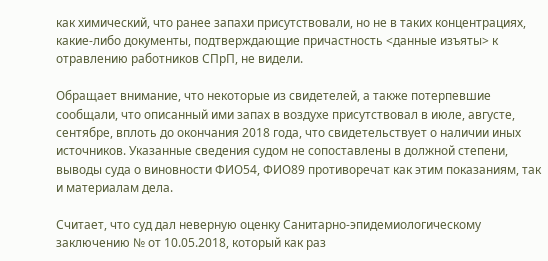как химический, что ранее запахи присутствовали, но не в таких концентрациях, какие-либо документы, подтверждающие причастность <данные изъяты> к отравлению работников СПрП, не видели.

Обращает внимание, что некоторые из свидетелей, а также потерпевшие сообщали, что описанный ими запах в воздухе присутствовал в июле, августе, сентябре, вплоть до окончания 2018 года, что свидетельствует о наличии иных источников. Указанные сведения судом не сопоставлены в должной степени, выводы суда о виновности ФИО54, ФИО89 противоречат как этим показаниям, так и материалам дела.

Считает, что суд дал неверную оценку Санитарно-эпидемиологическому заключению № от 10.05.2018, который как раз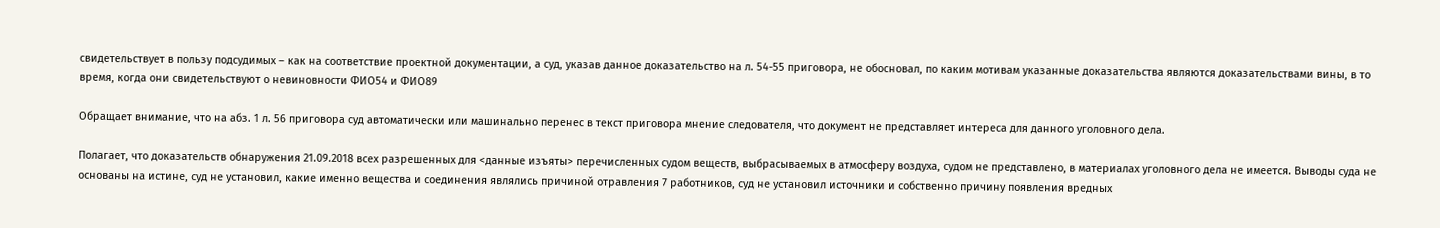свидетельствует в пользу подсудимых – как на соответствие проектной документации, а суд, указав данное доказательство на л. 54-55 приговора, не обосновал, по каким мотивам указанные доказательства являются доказательствами вины, в то время, когда они свидетельствуют о невиновности ФИО54 и ФИО89

Обращает внимание, что на абз. 1 л. 56 приговора суд автоматически или машинально перенес в текст приговора мнение следователя, что документ не представляет интереса для данного уголовного дела.

Полагает, что доказательств обнаружения 21.09.2018 всех разрешенных для <данные изъяты> перечисленных судом веществ, выбрасываемых в атмосферу воздуха, судом не представлено, в материалах уголовного дела не имеется. Выводы суда не основаны на истине, суд не установил, какие именно вещества и соединения являлись причиной отравления 7 работников, суд не установил источники и собственно причину появления вредных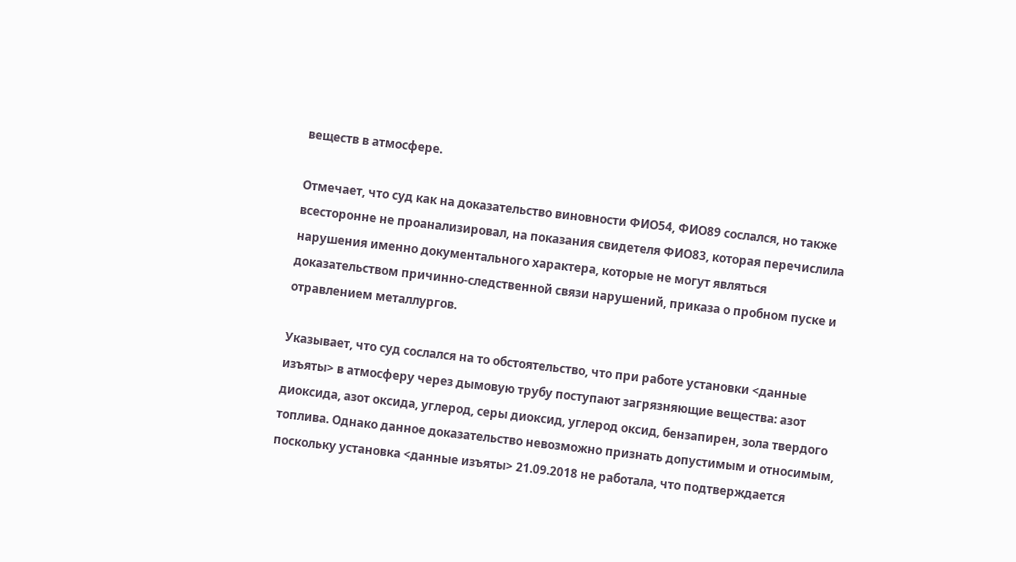веществ в атмосфере.

Отмечает, что суд как на доказательство виновности ФИО54, ФИО89 сослался, но также всесторонне не проанализировал, на показания свидетеля ФИО83, которая перечислила нарушения именно документального характера, которые не могут являться доказательством причинно-следственной связи нарушений, приказа о пробном пуске и отравлением металлургов.

Указывает, что суд сослался на то обстоятельство, что при работе установки <данные изъяты> в атмосферу через дымовую трубу поступают загрязняющие вещества: азот диоксида, азот оксида, углерод, серы диоксид, углерод оксид, бензапирен, зола твердого топлива. Однако данное доказательство невозможно признать допустимым и относимым, поскольку установка <данные изъяты> 21.09.2018 не работала, что подтверждается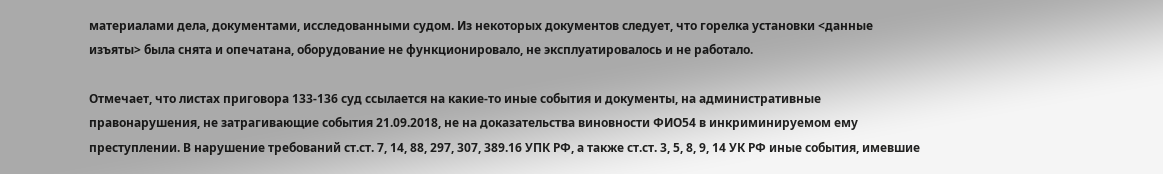материалами дела, документами, исследованными судом. Из некоторых документов следует, что горелка установки <данные изъяты> была снята и опечатана, оборудование не функционировало, не эксплуатировалось и не работало.

Отмечает, что листах приговора 133-136 суд ссылается на какие-то иные события и документы, на административные правонарушения, не затрагивающие события 21.09.2018, не на доказательства виновности ФИО54 в инкриминируемом ему преступлении. В нарушение требований ст.ст. 7, 14, 88, 297, 307, 389.16 УПК РФ, а также ст.ст. 3, 5, 8, 9, 14 УК РФ иные события, имевшие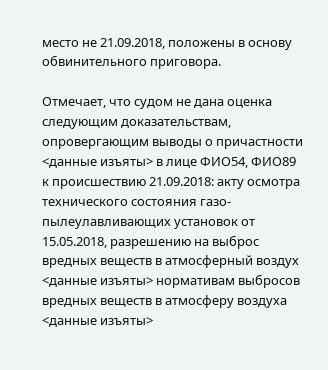место не 21.09.2018, положены в основу обвинительного приговора.

Отмечает, что судом не дана оценка следующим доказательствам, опровергающим выводы о причастности <данные изъяты> в лице ФИО54, ФИО89 к происшествию 21.09.2018: акту осмотра технического состояния газо-пылеулавливающих установок от 15.05.2018, разрешению на выброс вредных веществ в атмосферный воздух <данные изъяты> нормативам выбросов вредных веществ в атмосферу воздуха <данные изъяты>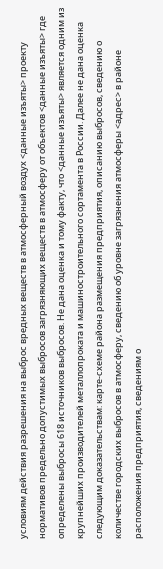условиям действия разрешения на выброс вредных веществ в атмосферный воздух <данные изъяты> проекту нормативов предельно допустимых выбросов загрязняющих веществ в атмосферу от объектов <данные изъяты> где определены выбросы 618 источников выбросов. Не дана оценка и тому факту, что <данные изъяты> является одним из крупнейших производителей металлопроката и машиностроительного сортамента в России. Далее не дана оценка следующим доказательствам: карте-схеме района размещения предприятия, описанию выбросов, сведению о количестве городских выбросов в атмосферу, сведению об уровне загрязнения атмосферы <адрес> в районе расположения предприятия, сведениям о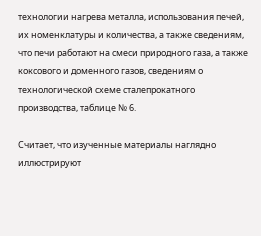технологии нагрева металла, использования печей, их номенклатуры и количества, а также сведениям, что печи работают на смеси природного газа, а также коксового и доменного газов, сведениям о технологической схеме сталепрокатного производства, таблице № 6.

Считает, что изученные материалы наглядно иллюстрируют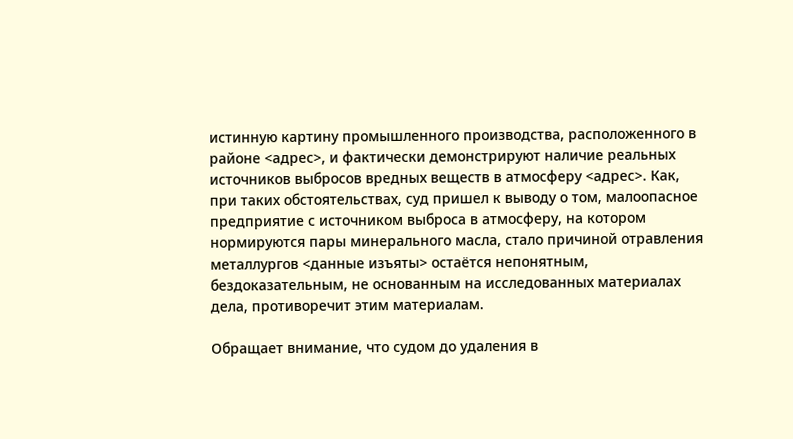истинную картину промышленного производства, расположенного в районе <адрес>, и фактически демонстрируют наличие реальных источников выбросов вредных веществ в атмосферу <адрес>. Как, при таких обстоятельствах, суд пришел к выводу о том, малоопасное предприятие с источником выброса в атмосферу, на котором нормируются пары минерального масла, стало причиной отравления металлургов <данные изъяты> остаётся непонятным, бездоказательным, не основанным на исследованных материалах дела, противоречит этим материалам.

Обращает внимание, что судом до удаления в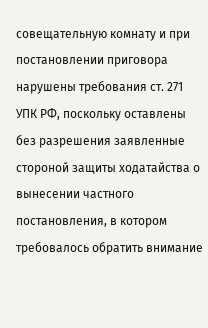совещательную комнату и при постановлении приговора нарушены требования ст. 271 УПК РФ, поскольку оставлены без разрешения заявленные стороной защиты ходатайства о вынесении частного постановления, в котором требовалось обратить внимание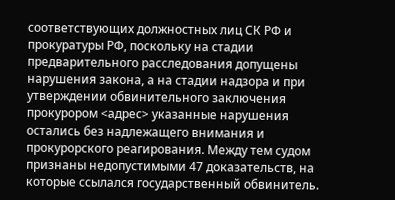соответствующих должностных лиц СК РФ и прокуратуры РФ, поскольку на стадии предварительного расследования допущены нарушения закона, а на стадии надзора и при утверждении обвинительного заключения прокурором <адрес> указанные нарушения остались без надлежащего внимания и прокурорского реагирования. Между тем судом признаны недопустимыми 47 доказательств, на которые ссылался государственный обвинитель.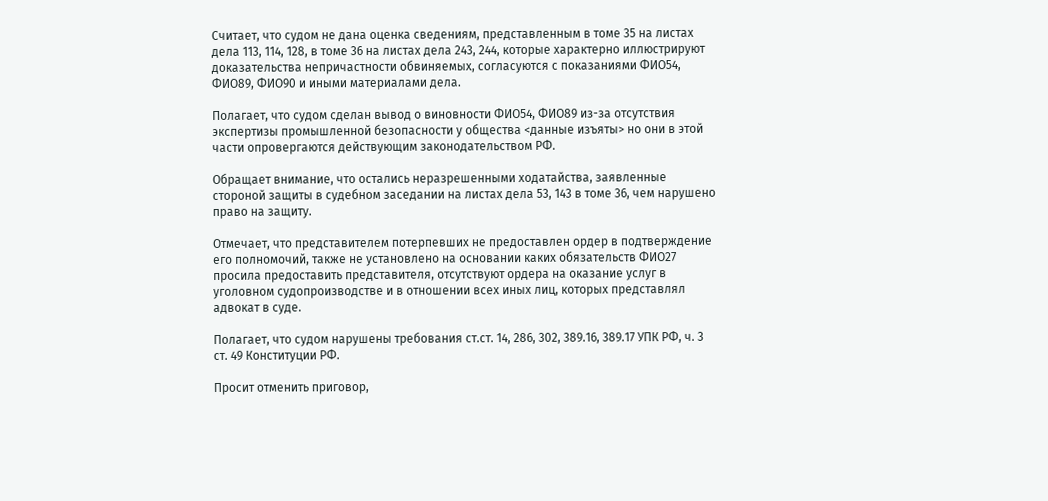Считает, что судом не дана оценка сведениям, представленным в томе 35 на листах дела 113, 114, 128, в томе 36 на листах дела 243, 244, которые характерно иллюстрируют доказательства непричастности обвиняемых, согласуются с показаниями ФИО54, ФИО89, ФИО90 и иными материалами дела.

Полагает, что судом сделан вывод о виновности ФИО54, ФИО89 из-за отсутствия экспертизы промышленной безопасности у общества <данные изъяты> но они в этой части опровергаются действующим законодательством РФ.

Обращает внимание, что остались неразрешенными ходатайства, заявленные стороной защиты в судебном заседании на листах дела 53, 143 в томе 36, чем нарушено право на защиту.

Отмечает, что представителем потерпевших не предоставлен ордер в подтверждение его полномочий, также не установлено на основании каких обязательств ФИО27 просила предоставить представителя, отсутствуют ордера на оказание услуг в уголовном судопроизводстве и в отношении всех иных лиц, которых представлял адвокат в суде.

Полагает, что судом нарушены требования ст.ст. 14, 286, 302, 389.16, 389.17 УПК РФ, ч. 3 ст. 49 Конституции РФ.

Просит отменить приговор,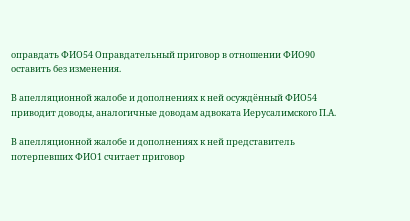оправдать ФИО54 Оправдательный приговор в отношении ФИО90 оставить без изменения.

В апелляционной жалобе и дополнениях к ней осуждённый ФИО54 приводит доводы, аналогичные доводам адвоката Иерусалимского П.А.

В апелляционной жалобе и дополнениях к ней представитель потерпевших ФИО1 считает приговор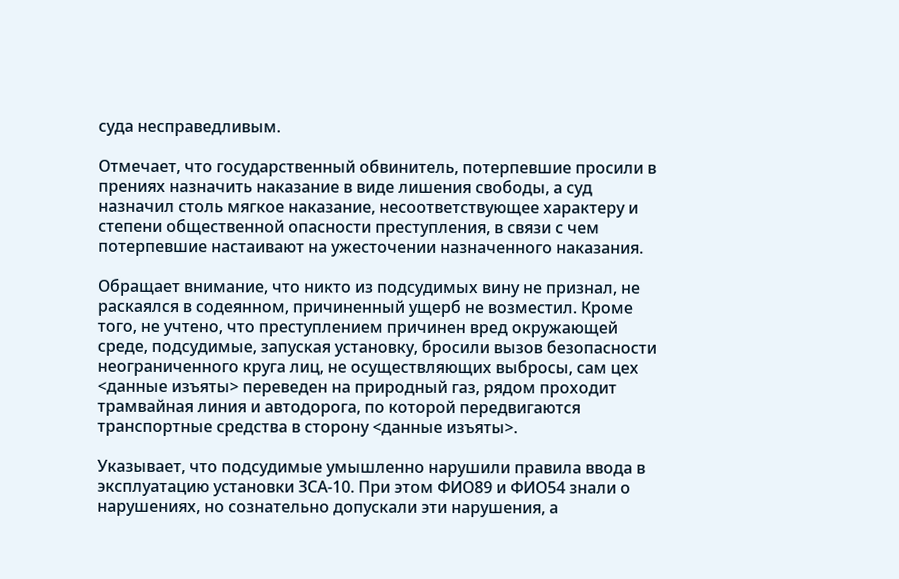суда несправедливым.

Отмечает, что государственный обвинитель, потерпевшие просили в прениях назначить наказание в виде лишения свободы, а суд назначил столь мягкое наказание, несоответствующее характеру и степени общественной опасности преступления, в связи с чем потерпевшие настаивают на ужесточении назначенного наказания.

Обращает внимание, что никто из подсудимых вину не признал, не раскаялся в содеянном, причиненный ущерб не возместил. Кроме того, не учтено, что преступлением причинен вред окружающей среде, подсудимые, запуская установку, бросили вызов безопасности неограниченного круга лиц, не осуществляющих выбросы, сам цех <данные изъяты> переведен на природный газ, рядом проходит трамвайная линия и автодорога, по которой передвигаются транспортные средства в сторону <данные изъяты>.

Указывает, что подсудимые умышленно нарушили правила ввода в эксплуатацию установки ЗСА-10. При этом ФИО89 и ФИО54 знали о нарушениях, но сознательно допускали эти нарушения, а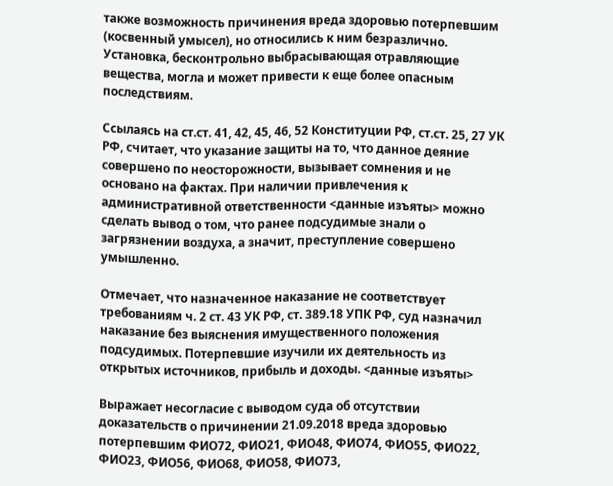также возможность причинения вреда здоровью потерпевшим (косвенный умысел), но относились к ним безразлично. Установка, бесконтрольно выбрасывающая отравляющие вещества, могла и может привести к еще более опасным последствиям.

Ссылаясь на ст.ст. 41, 42, 45, 46, 52 Конституции РФ, ст.ст. 25, 27 УК РФ, считает, что указание защиты на то, что данное деяние совершено по неосторожности, вызывает сомнения и не основано на фактах. При наличии привлечения к административной ответственности <данные изъяты> можно сделать вывод о том, что ранее подсудимые знали о загрязнении воздуха, а значит, преступление совершено умышленно.

Отмечает, что назначенное наказание не соответствует требованиям ч. 2 ст. 43 УК РФ, ст. 389.18 УПК РФ, суд назначил наказание без выяснения имущественного положения подсудимых. Потерпевшие изучили их деятельность из открытых источников, прибыль и доходы. <данные изъяты>

Выражает несогласие с выводом суда об отсутствии доказательств о причинении 21.09.2018 вреда здоровью потерпевшим ФИО72, ФИО21, ФИО48, ФИО74, ФИО55, ФИО22, ФИО23, ФИО56, ФИО68, ФИО58, ФИО73,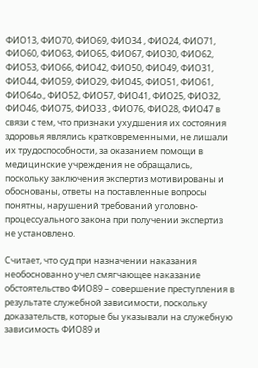ФИО13, ФИО70, ФИО69, ФИО34 , ФИО24, ФИО71, ФИО60, ФИО63, ФИО65, ФИО67, ФИО30, ФИО62, ФИО53, ФИО66, ФИО42, ФИО50, ФИО49, ФИО31, ФИО44, ФИО59, ФИО29, ФИО45, ФИО51, ФИО61, ФИО64о., ФИО52, ФИО57, ФИО41, ФИО25, ФИО32, ФИО46, ФИО75, ФИО33 , ФИО76, ФИО28, ФИО47 в связи с тем, что признаки ухудшения их состояния здоровья являлись кратковременными, не лишали их трудоспособности, за оказанием помощи в медицинские учреждения не обращались, поскольку заключения экспертиз мотивированы и обоснованы, ответы на поставленные вопросы понятны, нарушений требований уголовно-процессуального закона при получении экспертиз не установлено.

Считает, что суд при назначении наказания необоснованно учел смягчающее наказание обстоятельство ФИО89 – совершение преступления в результате служебной зависимости, поскольку доказательств, которые бы указывали на служебную зависимость ФИО89 и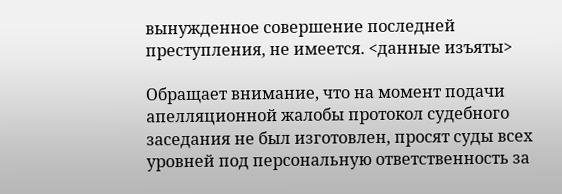вынужденное совершение последней преступления, не имеется. <данные изъяты>

Обращает внимание, что на момент подачи апелляционной жалобы протокол судебного заседания не был изготовлен, просят суды всех уровней под персональную ответственность за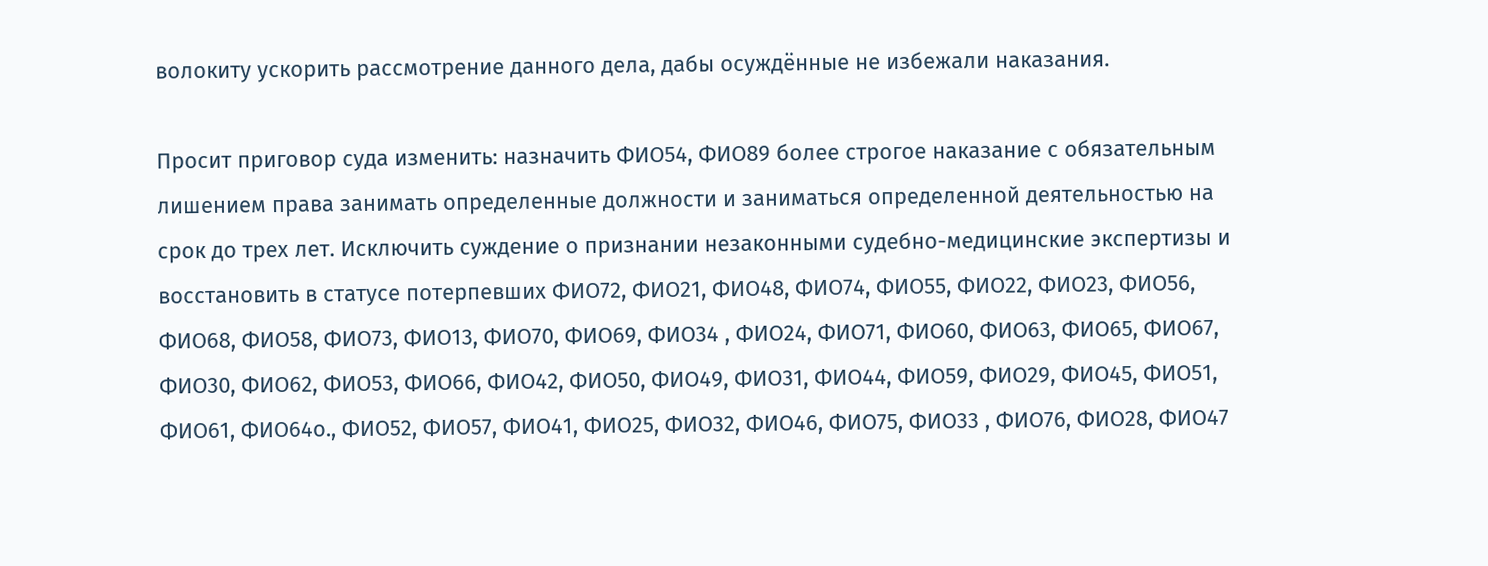волокиту ускорить рассмотрение данного дела, дабы осуждённые не избежали наказания.

Просит приговор суда изменить: назначить ФИО54, ФИО89 более строгое наказание с обязательным лишением права занимать определенные должности и заниматься определенной деятельностью на срок до трех лет. Исключить суждение о признании незаконными судебно-медицинские экспертизы и восстановить в статусе потерпевших ФИО72, ФИО21, ФИО48, ФИО74, ФИО55, ФИО22, ФИО23, ФИО56, ФИО68, ФИО58, ФИО73, ФИО13, ФИО70, ФИО69, ФИО34 , ФИО24, ФИО71, ФИО60, ФИО63, ФИО65, ФИО67, ФИО30, ФИО62, ФИО53, ФИО66, ФИО42, ФИО50, ФИО49, ФИО31, ФИО44, ФИО59, ФИО29, ФИО45, ФИО51, ФИО61, ФИО64о., ФИО52, ФИО57, ФИО41, ФИО25, ФИО32, ФИО46, ФИО75, ФИО33 , ФИО76, ФИО28, ФИО47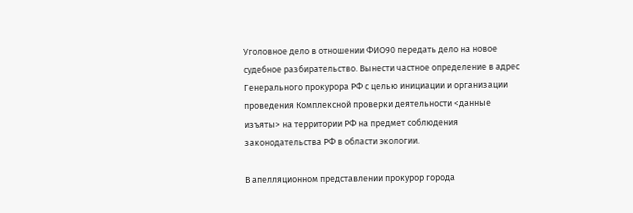Уголовное дело в отношении ФИО90 передать дело на новое судебное разбирательство. Вынести частное определение в адрес Генерального прокурора РФ с целью инициации и организации проведения Комплексной проверки деятельности <данные изъяты> на территории РФ на предмет соблюдения законодательства РФ в области экологии.

В апелляционном представлении прокурор города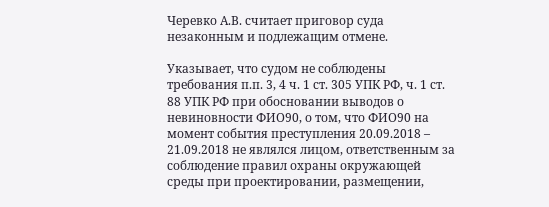Черевко А.В. считает приговор суда незаконным и подлежащим отмене.

Указывает, что судом не соблюдены требования п.п. 3, 4 ч. 1 ст. 305 УПК РФ, ч. 1 ст. 88 УПК РФ при обосновании выводов о невиновности ФИО90, о том, что ФИО90 на момент события преступления 20.09.2018 – 21.09.2018 не являлся лицом, ответственным за соблюдение правил охраны окружающей среды при проектировании, размещении,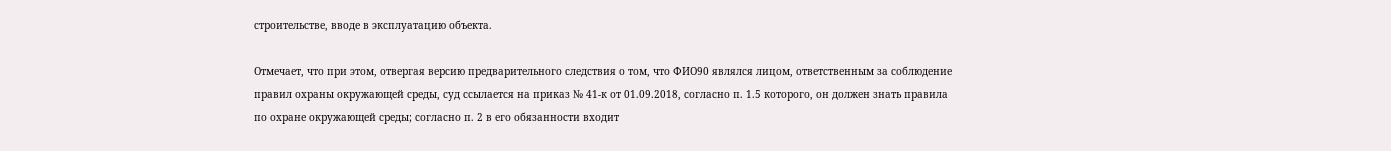строительстве, вводе в эксплуатацию объекта.

Отмечает, что при этом, отвергая версию предварительного следствия о том, что ФИО90 являлся лицом, ответственным за соблюдение правил охраны окружающей среды, суд ссылается на приказ № 41-к от 01.09.2018, согласно п. 1.5 которого, он должен знать правила по охране окружающей среды; согласно п. 2 в его обязанности входит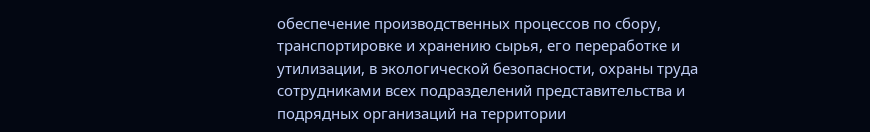обеспечение производственных процессов по сбору, транспортировке и хранению сырья, его переработке и утилизации, в экологической безопасности, охраны труда сотрудниками всех подразделений представительства и подрядных организаций на территории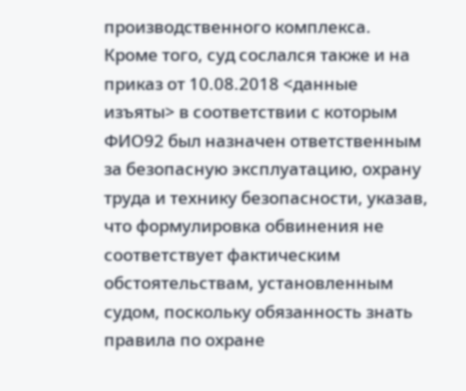производственного комплекса. Кроме того, суд сослался также и на приказ от 10.08.2018 <данные изъяты> в соответствии с которым ФИО92 был назначен ответственным за безопасную эксплуатацию, охрану труда и технику безопасности, указав, что формулировка обвинения не соответствует фактическим обстоятельствам, установленным судом, поскольку обязанность знать правила по охране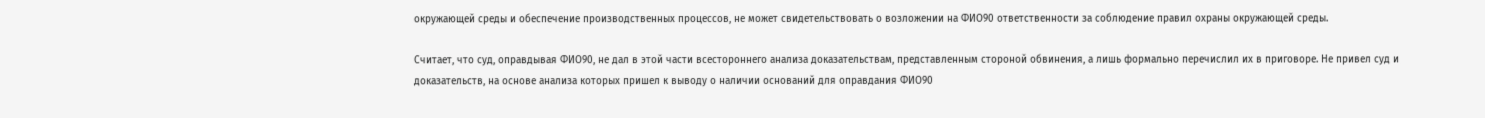окружающей среды и обеспечение производственных процессов, не может свидетельствовать о возложении на ФИО90 ответственности за соблюдение правил охраны окружающей среды.

Считает, что суд, оправдывая ФИО90, не дал в этой части всестороннего анализа доказательствам, представленным стороной обвинения, а лишь формально перечислил их в приговоре. Не привел суд и доказательств, на основе анализа которых пришел к выводу о наличии оснований для оправдания ФИО90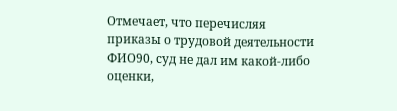Отмечает, что перечисляя приказы о трудовой деятельности ФИО90, суд не дал им какой-либо оценки,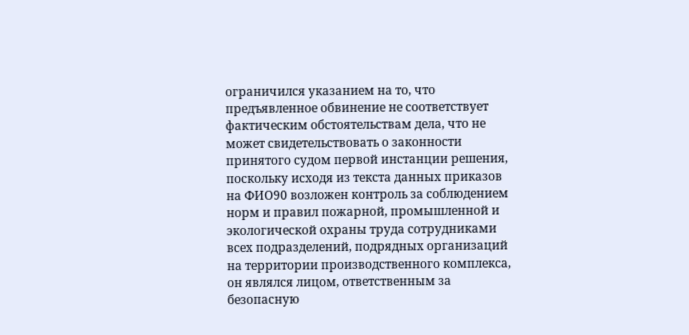ограничился указанием на то, что предъявленное обвинение не соответствует фактическим обстоятельствам дела, что не может свидетельствовать о законности принятого судом первой инстанции решения, поскольку исходя из текста данных приказов на ФИО90 возложен контроль за соблюдением норм и правил пожарной, промышленной и экологической охраны труда сотрудниками всех подразделений, подрядных организаций на территории производственного комплекса, он являлся лицом, ответственным за безопасную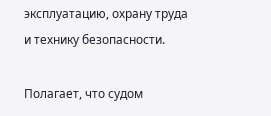эксплуатацию, охрану труда и технику безопасности.

Полагает, что судом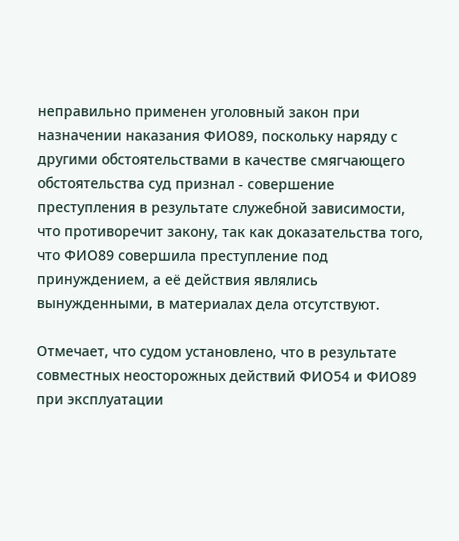неправильно применен уголовный закон при назначении наказания ФИО89, поскольку наряду с другими обстоятельствами в качестве смягчающего обстоятельства суд признал - совершение преступления в результате служебной зависимости, что противоречит закону, так как доказательства того, что ФИО89 совершила преступление под принуждением, а её действия являлись вынужденными, в материалах дела отсутствуют.

Отмечает, что судом установлено, что в результате совместных неосторожных действий ФИО54 и ФИО89 при эксплуатации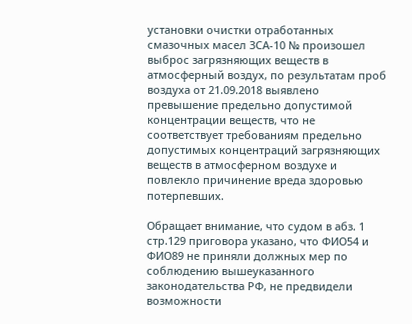установки очистки отработанных смазочных масел ЗСА-10 № произошел выброс загрязняющих веществ в атмосферный воздух, по результатам проб воздуха от 21.09.2018 выявлено превышение предельно допустимой концентрации веществ, что не соответствует требованиям предельно допустимых концентраций загрязняющих веществ в атмосферном воздухе и повлекло причинение вреда здоровью потерпевших.

Обращает внимание, что судом в абз. 1 стр.129 приговора указано, что ФИО54 и ФИО89 не приняли должных мер по соблюдению вышеуказанного законодательства РФ, не предвидели возможности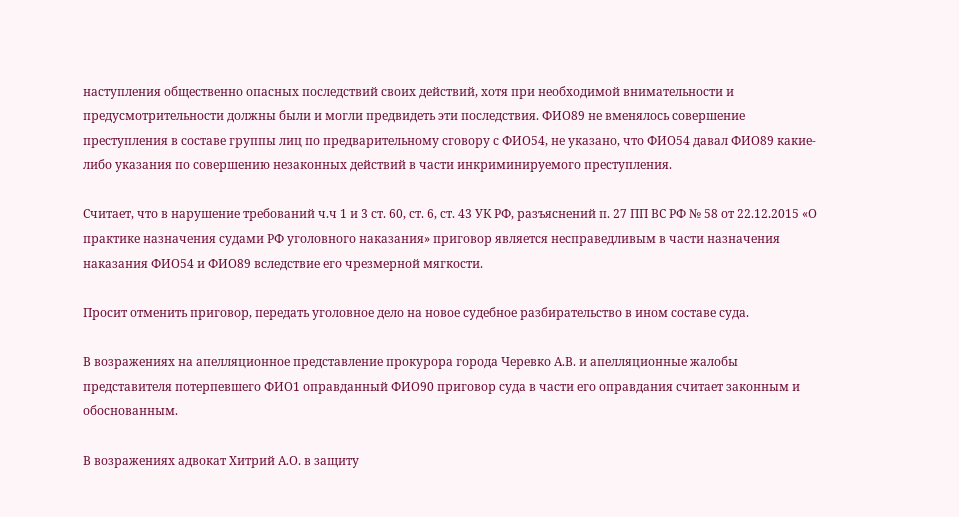наступления общественно опасных последствий своих действий, хотя при необходимой внимательности и предусмотрительности должны были и могли предвидеть эти последствия. ФИО89 не вменялось совершение преступления в составе группы лиц по предварительному сговору с ФИО54, не указано, что ФИО54 давал ФИО89 какие-либо указания по совершению незаконных действий в части инкриминируемого преступления.

Считает, что в нарушение требований ч.ч 1 и 3 ст. 60, ст. 6, ст. 43 УК РФ, разъяснений п. 27 ПП ВС РФ № 58 от 22.12.2015 «О практике назначения судами РФ уголовного наказания» приговор является несправедливым в части назначения наказания ФИО54 и ФИО89 вследствие его чрезмерной мягкости.

Просит отменить приговор, передать уголовное дело на новое судебное разбирательство в ином составе суда.

В возражениях на апелляционное представление прокурора города Черевко А.В. и апелляционные жалобы представителя потерпевшего ФИО1 оправданный ФИО90 приговор суда в части его оправдания считает законным и обоснованным.

В возражениях адвокат Хитрий А.О. в защиту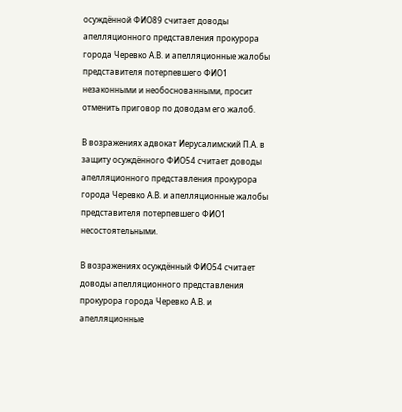осуждённой ФИО89 считает доводы апелляционного представления прокурора города Черевко А.В. и апелляционные жалобы представителя потерпевшего ФИО1 незаконными и необоснованными, просит отменить приговор по доводам его жалоб.

В возражениях адвокат Иерусалимский П.А. в защиту осуждённого ФИО54 считает доводы апелляционного представления прокурора города Черевко А.В. и апелляционные жалобы представителя потерпевшего ФИО1 несостоятельными.

В возражениях осуждённый ФИО54 считает доводы апелляционного представления прокурора города Черевко А.В. и апелляционные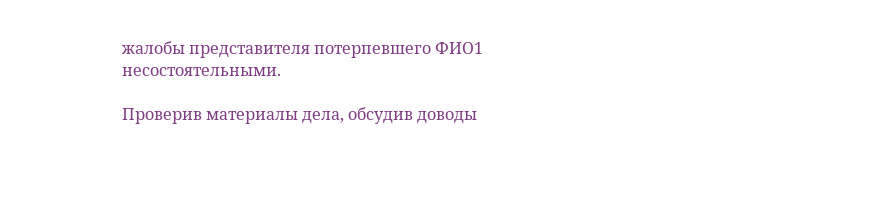жалобы представителя потерпевшего ФИО1 несостоятельными.

Проверив материалы дела, обсудив доводы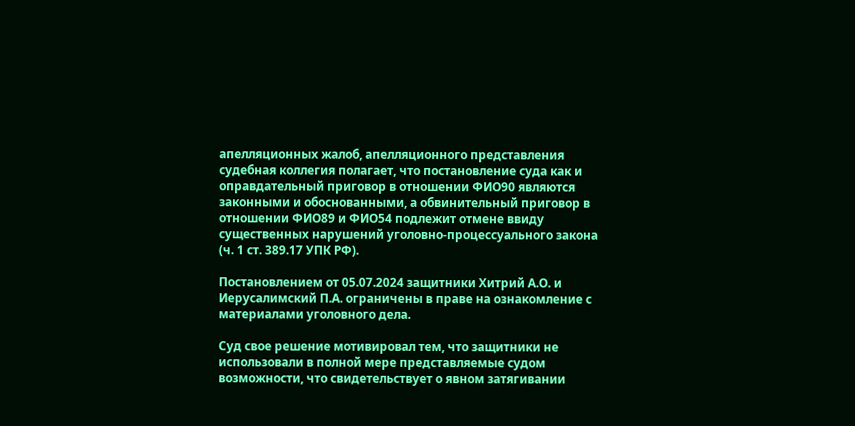апелляционных жалоб, апелляционного представления судебная коллегия полагает, что постановление суда как и оправдательный приговор в отношении ФИО90 являются законными и обоснованными, а обвинительный приговор в отношении ФИО89 и ФИО54 подлежит отмене ввиду существенных нарушений уголовно-процессуального закона (ч. 1 ст. 389.17 УПК РФ).

Постановлением от 05.07.2024 защитники Хитрий А.О. и Иерусалимский П.А. ограничены в праве на ознакомление с материалами уголовного дела.

Суд свое решение мотивировал тем, что защитники не использовали в полной мере представляемые судом возможности, что свидетельствует о явном затягивании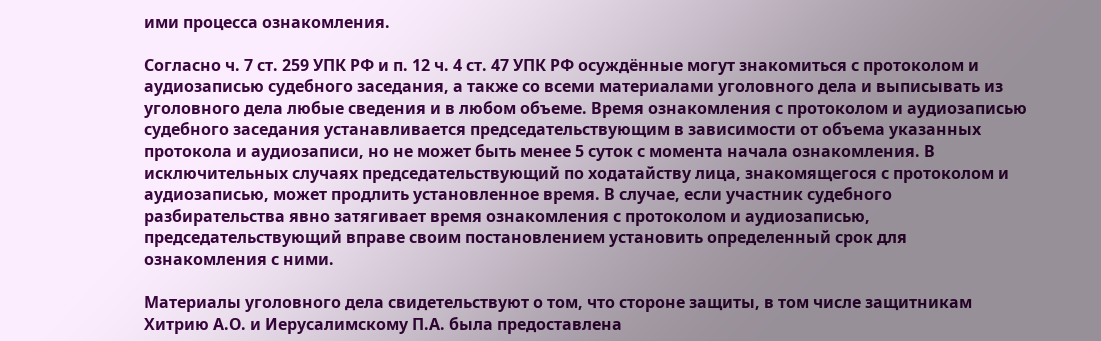ими процесса ознакомления.

Согласно ч. 7 ст. 259 УПК РФ и п. 12 ч. 4 ст. 47 УПК РФ осуждённые могут знакомиться с протоколом и аудиозаписью судебного заседания, а также со всеми материалами уголовного дела и выписывать из уголовного дела любые сведения и в любом объеме. Время ознакомления с протоколом и аудиозаписью судебного заседания устанавливается председательствующим в зависимости от объема указанных протокола и аудиозаписи, но не может быть менее 5 суток с момента начала ознакомления. В исключительных случаях председательствующий по ходатайству лица, знакомящегося с протоколом и аудиозаписью, может продлить установленное время. В случае, если участник судебного разбирательства явно затягивает время ознакомления с протоколом и аудиозаписью, председательствующий вправе своим постановлением установить определенный срок для ознакомления с ними.

Материалы уголовного дела свидетельствуют о том, что стороне защиты, в том числе защитникам Хитрию А.О. и Иерусалимскому П.А. была предоставлена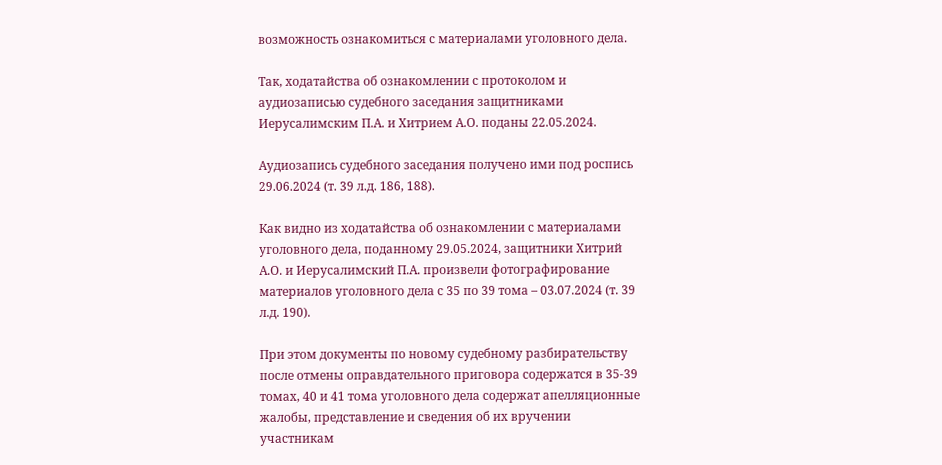возможность ознакомиться с материалами уголовного дела.

Так, ходатайства об ознакомлении с протоколом и аудиозаписью судебного заседания защитниками Иерусалимским П.А. и Хитрием А.О. поданы 22.05.2024.

Аудиозапись судебного заседания получено ими под роспись 29.06.2024 (т. 39 л.д. 186, 188).

Как видно из ходатайства об ознакомлении с материалами уголовного дела, поданному 29.05.2024, защитники Хитрий А.О. и Иерусалимский П.А. произвели фотографирование материалов уголовного дела с 35 по 39 тома – 03.07.2024 (т. 39 л.д. 190).

При этом документы по новому судебному разбирательству после отмены оправдательного приговора содержатся в 35-39 томах, 40 и 41 тома уголовного дела содержат апелляционные жалобы, представление и сведения об их вручении участникам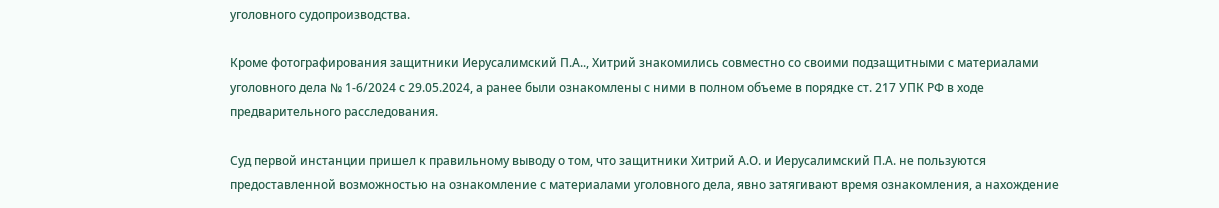уголовного судопроизводства.

Кроме фотографирования защитники Иерусалимский П.А.., Хитрий знакомились совместно со своими подзащитными с материалами уголовного дела № 1-6/2024 с 29.05.2024, а ранее были ознакомлены с ними в полном объеме в порядке ст. 217 УПК РФ в ходе предварительного расследования.

Суд первой инстанции пришел к правильному выводу о том, что защитники Хитрий А.О. и Иерусалимский П.А. не пользуются предоставленной возможностью на ознакомление с материалами уголовного дела, явно затягивают время ознакомления, а нахождение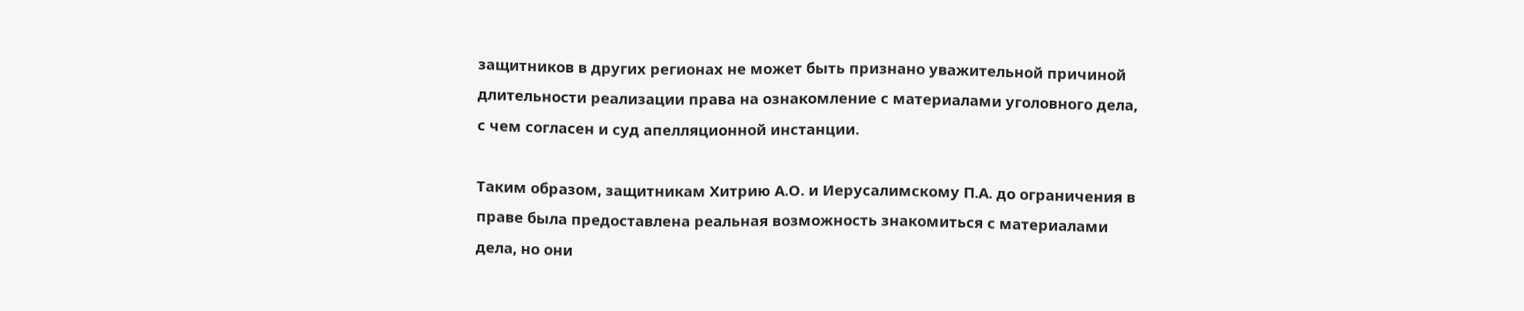защитников в других регионах не может быть признано уважительной причиной длительности реализации права на ознакомление с материалами уголовного дела, с чем согласен и суд апелляционной инстанции.

Таким образом, защитникам Хитрию А.О. и Иерусалимскому П.А. до ограничения в праве была предоставлена реальная возможность знакомиться с материалами дела, но они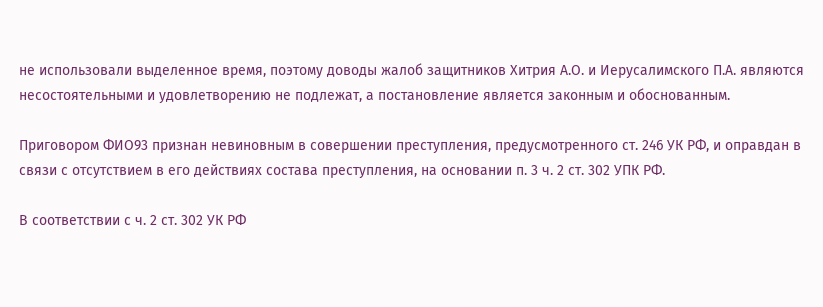не использовали выделенное время, поэтому доводы жалоб защитников Хитрия А.О. и Иерусалимского П.А. являются несостоятельными и удовлетворению не подлежат, а постановление является законным и обоснованным.

Приговором ФИО93 признан невиновным в совершении преступления, предусмотренного ст. 246 УК РФ, и оправдан в связи с отсутствием в его действиях состава преступления, на основании п. 3 ч. 2 ст. 302 УПК РФ.

В соответствии с ч. 2 ст. 302 УК РФ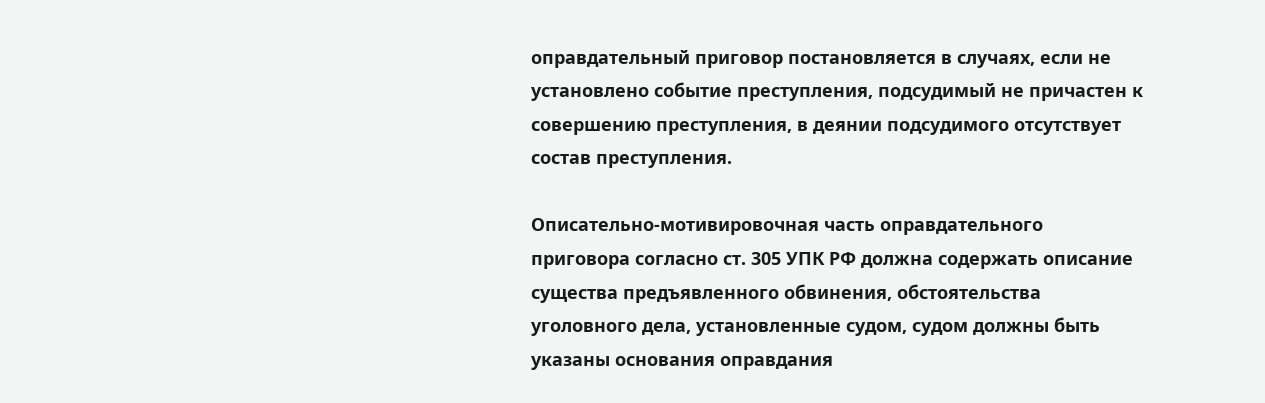оправдательный приговор постановляется в случаях, если не установлено событие преступления, подсудимый не причастен к совершению преступления, в деянии подсудимого отсутствует состав преступления.

Описательно-мотивировочная часть оправдательного приговора согласно ст. 305 УПК РФ должна содержать описание существа предъявленного обвинения, обстоятельства уголовного дела, установленные судом, судом должны быть указаны основания оправдания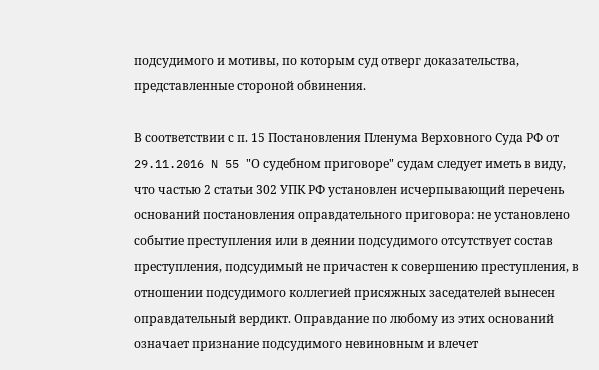подсудимого и мотивы, по которым суд отверг доказательства, представленные стороной обвинения.

В соответствии с п. 15 Постановления Пленума Верховного Суда РФ от 29.11.2016 N 55 "О судебном приговоре" судам следует иметь в виду, что частью 2 статьи 302 УПК РФ установлен исчерпывающий перечень оснований постановления оправдательного приговора: не установлено событие преступления или в деянии подсудимого отсутствует состав преступления, подсудимый не причастен к совершению преступления, в отношении подсудимого коллегией присяжных заседателей вынесен оправдательный вердикт. Оправдание по любому из этих оснований означает признание подсудимого невиновным и влечет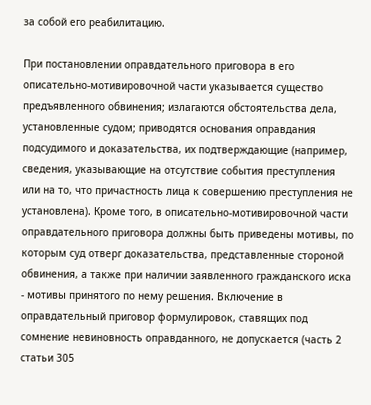за собой его реабилитацию.

При постановлении оправдательного приговора в его описательно-мотивировочной части указывается существо предъявленного обвинения; излагаются обстоятельства дела, установленные судом; приводятся основания оправдания подсудимого и доказательства, их подтверждающие (например, сведения, указывающие на отсутствие события преступления или на то, что причастность лица к совершению преступления не установлена). Кроме того, в описательно-мотивировочной части оправдательного приговора должны быть приведены мотивы, по которым суд отверг доказательства, представленные стороной обвинения, а также при наличии заявленного гражданского иска - мотивы принятого по нему решения. Включение в оправдательный приговор формулировок, ставящих под сомнение невиновность оправданного, не допускается (часть 2 статьи 305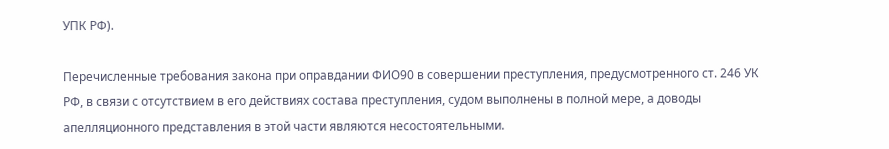УПК РФ).

Перечисленные требования закона при оправдании ФИО90 в совершении преступления, предусмотренного ст. 246 УК РФ, в связи с отсутствием в его действиях состава преступления, судом выполнены в полной мере, а доводы апелляционного представления в этой части являются несостоятельными.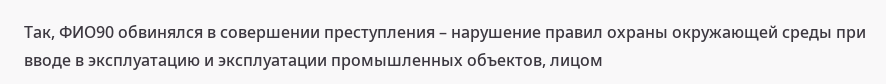Так, ФИО90 обвинялся в совершении преступления – нарушение правил охраны окружающей среды при вводе в эксплуатацию и эксплуатации промышленных объектов, лицом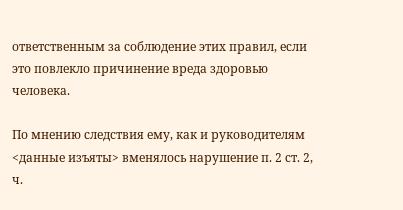ответственным за соблюдение этих правил, если это повлекло причинение вреда здоровью человека.

По мнению следствия ему, как и руководителям <данные изъяты> вменялось нарушение п. 2 ст. 2, ч.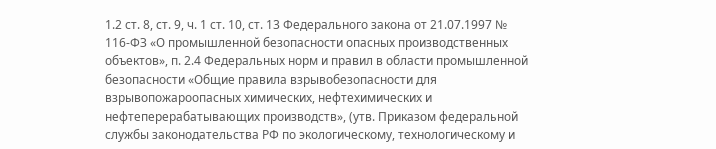1.2 ст. 8, ст. 9, ч. 1 ст. 10, ст. 13 Федерального закона от 21.07.1997 № 116-ФЗ «О промышленной безопасности опасных производственных объектов», п. 2.4 Федеральных норм и правил в области промышленной безопасности «Общие правила взрывобезопасности для взрывопожароопасных химических, нефтехимических и нефтеперерабатывающих производств», (утв. Приказом федеральной службы законодательства РФ по экологическому, технологическому и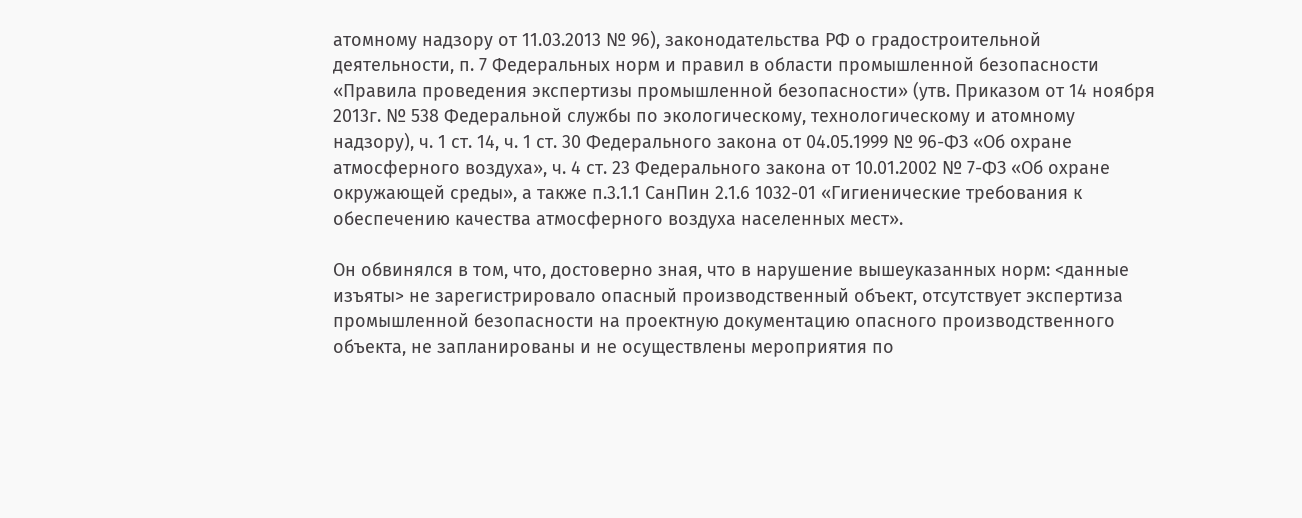атомному надзору от 11.03.2013 № 96), законодательства РФ о градостроительной деятельности, п. 7 Федеральных норм и правил в области промышленной безопасности «Правила проведения экспертизы промышленной безопасности» (утв. Приказом от 14 ноября 2013г. № 538 Федеральной службы по экологическому, технологическому и атомному надзору), ч. 1 ст. 14, ч. 1 ст. 30 Федерального закона от 04.05.1999 № 96-ФЗ «Об охране атмосферного воздуха», ч. 4 ст. 23 Федерального закона от 10.01.2002 № 7-ФЗ «Об охране окружающей среды», а также п.3.1.1 СанПин 2.1.6 1032-01 «Гигиенические требования к обеспечению качества атмосферного воздуха населенных мест».

Он обвинялся в том, что, достоверно зная, что в нарушение вышеуказанных норм: <данные изъяты> не зарегистрировало опасный производственный объект, отсутствует экспертиза промышленной безопасности на проектную документацию опасного производственного объекта, не запланированы и не осуществлены мероприятия по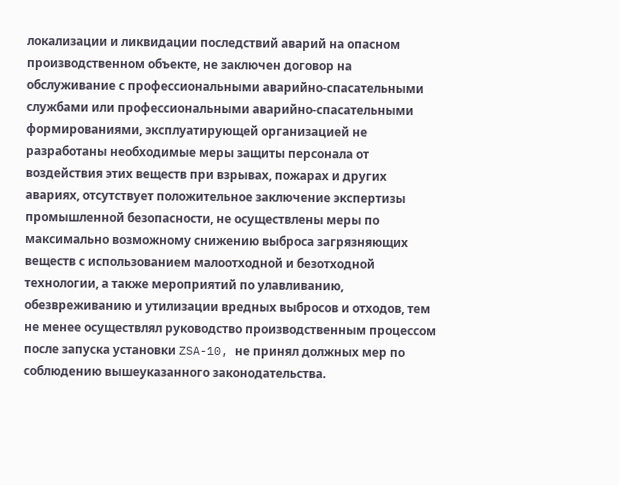локализации и ликвидации последствий аварий на опасном производственном объекте, не заключен договор на обслуживание с профессиональными аварийно-спасательными службами или профессиональными аварийно-спасательными формированиями, эксплуатирующей организацией не разработаны необходимые меры защиты персонала от воздействия этих веществ при взрывах, пожарах и других авариях, отсутствует положительное заключение экспертизы промышленной безопасности, не осуществлены меры по максимально возможному снижению выброса загрязняющих веществ с использованием малоотходной и безотходной технологии, а также мероприятий по улавливанию, обезвреживанию и утилизации вредных выбросов и отходов, тем не менее осуществлял руководство производственным процессом после запуска установки ZSA-10, не принял должных мер по соблюдению вышеуказанного законодательства.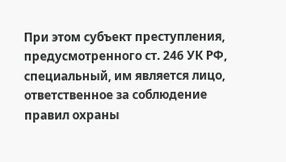При этом субъект преступления, предусмотренного ст. 246 УК РФ, специальный, им является лицо, ответственное за соблюдение правил охраны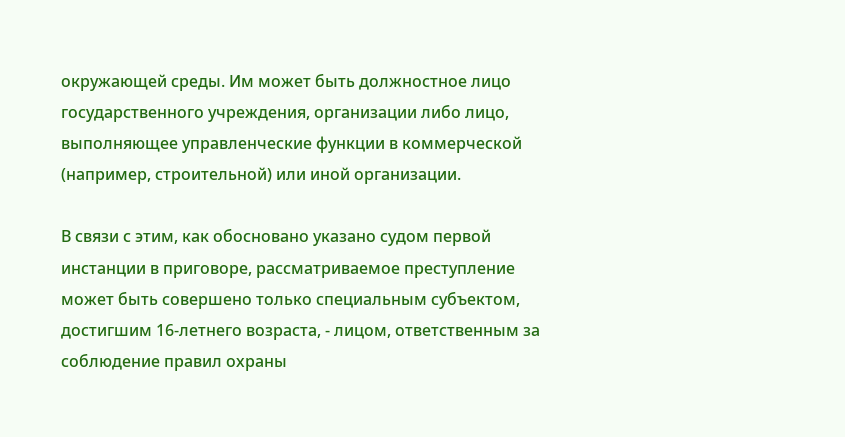окружающей среды. Им может быть должностное лицо государственного учреждения, организации либо лицо, выполняющее управленческие функции в коммерческой (например, строительной) или иной организации.

В связи с этим, как обосновано указано судом первой инстанции в приговоре, рассматриваемое преступление может быть совершено только специальным субъектом, достигшим 16-летнего возраста, - лицом, ответственным за соблюдение правил охраны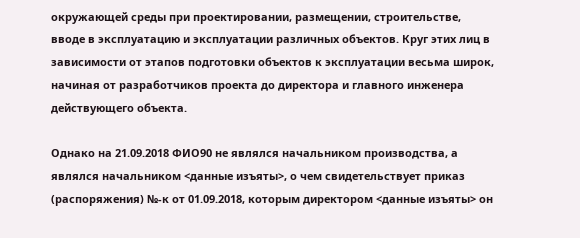окружающей среды при проектировании, размещении, строительстве, вводе в эксплуатацию и эксплуатации различных объектов. Круг этих лиц в зависимости от этапов подготовки объектов к эксплуатации весьма широк, начиная от разработчиков проекта до директора и главного инженера действующего объекта.

Однако на 21.09.2018 ФИО90 не являлся начальником производства, а являлся начальником <данные изъяты>, о чем свидетельствует приказ (распоряжения) №-к от 01.09.2018, которым директором <данные изъяты> он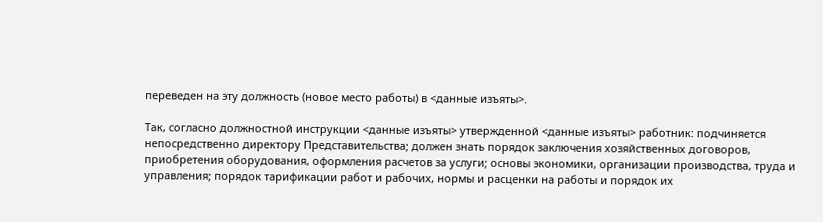переведен на эту должность (новое место работы) в <данные изъяты>.

Так, согласно должностной инструкции <данные изъяты> утвержденной <данные изъяты> работник: подчиняется непосредственно директору Представительства; должен знать порядок заключения хозяйственных договоров, приобретения оборудования, оформления расчетов за услуги; основы экономики, организации производства, труда и управления; порядок тарификации работ и рабочих, нормы и расценки на работы и порядок их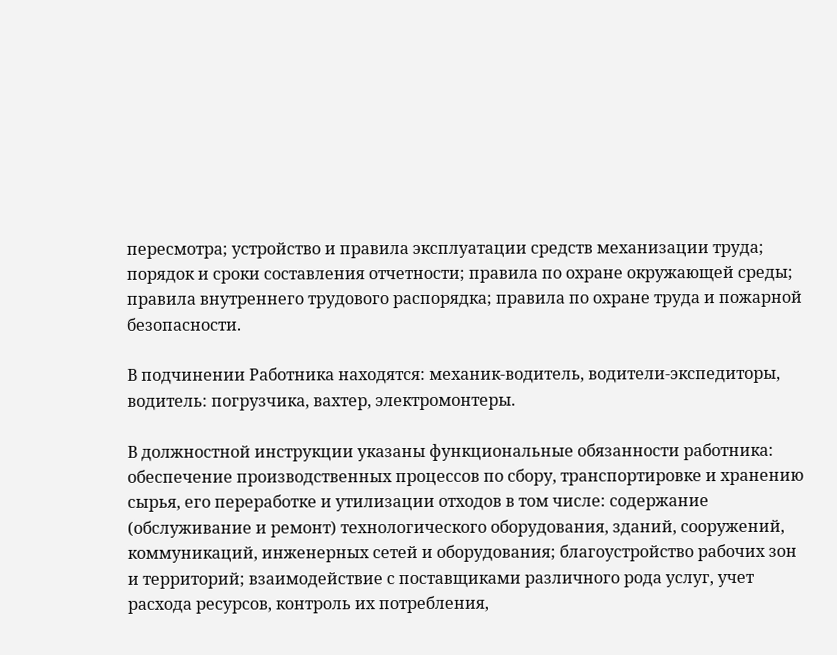пересмотра; устройство и правила эксплуатации средств механизации труда; порядок и сроки составления отчетности; правила по охране окружающей среды; правила внутреннего трудового распорядка; правила по охране труда и пожарной безопасности.

В подчинении Работника находятся: механик-водитель, водители-экспедиторы, водитель: погрузчика, вахтер, электромонтеры.

В должностной инструкции указаны функциональные обязанности работника: обеспечение производственных процессов по сбору, транспортировке и хранению сырья, его переработке и утилизации отходов в том числе: содержание (обслуживание и ремонт) технологического оборудования, зданий, сооружений, коммуникаций, инженерных сетей и оборудования; благоустройство рабочих зон и территорий; взаимодействие с поставщиками различного рода услуг, учет расхода ресурсов, контроль их потребления,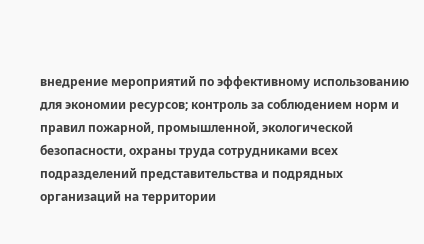внедрение мероприятий по эффективному использованию для экономии ресурсов; контроль за соблюдением норм и правил пожарной, промышленной, экологической безопасности, охраны труда сотрудниками всех подразделений представительства и подрядных организаций на территории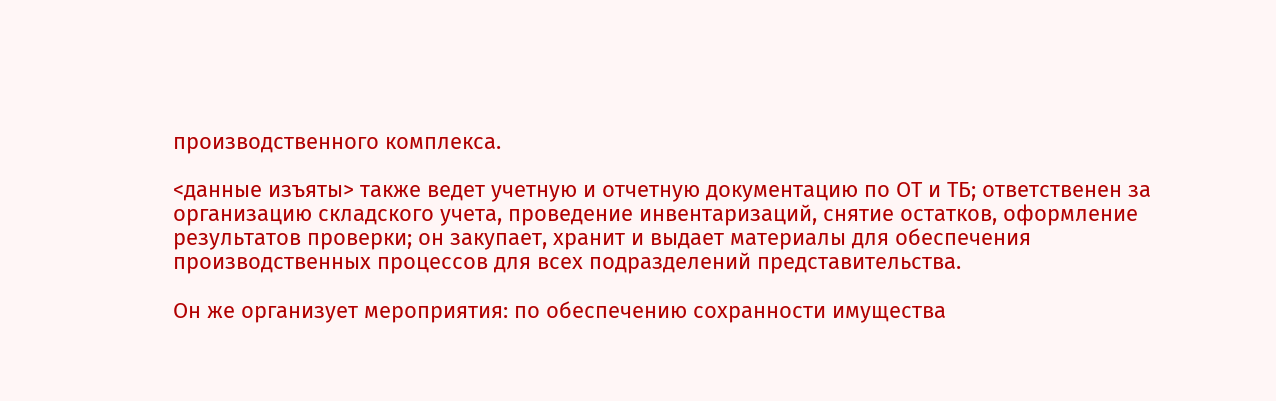производственного комплекса.

<данные изъяты> также ведет учетную и отчетную документацию по ОТ и ТБ; ответственен за организацию складского учета, проведение инвентаризаций, снятие остатков, оформление результатов проверки; он закупает, хранит и выдает материалы для обеспечения производственных процессов для всех подразделений представительства.

Он же организует мероприятия: по обеспечению сохранности имущества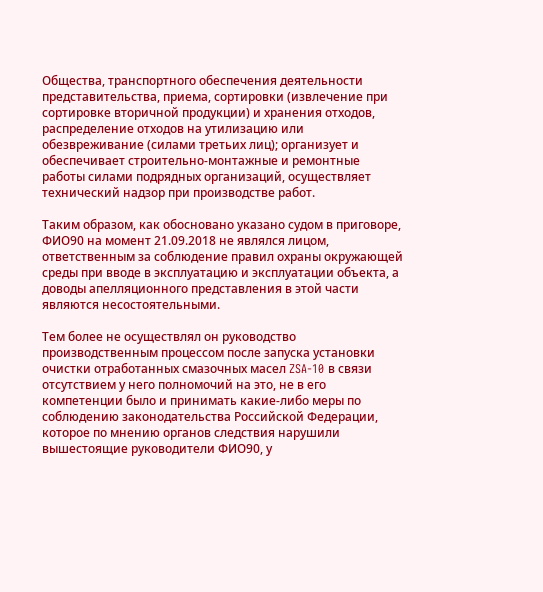Общества, транспортного обеспечения деятельности представительства, приема, сортировки (извлечение при сортировке вторичной продукции) и хранения отходов, распределение отходов на утилизацию или обезвреживание (силами третьих лиц); организует и обеспечивает строительно-монтажные и ремонтные работы силами подрядных организаций, осуществляет технический надзор при производстве работ.

Таким образом, как обосновано указано судом в приговоре, ФИО90 на момент 21.09.2018 не являлся лицом, ответственным за соблюдение правил охраны окружающей среды при вводе в эксплуатацию и эксплуатации объекта, а доводы апелляционного представления в этой части являются несостоятельными.

Тем более не осуществлял он руководство производственным процессом после запуска установки очистки отработанных смазочных масел ZSA-10 в связи отсутствием у него полномочий на это, не в его компетенции было и принимать какие-либо меры по соблюдению законодательства Российской Федерации, которое по мнению органов следствия нарушили вышестоящие руководители ФИО90, у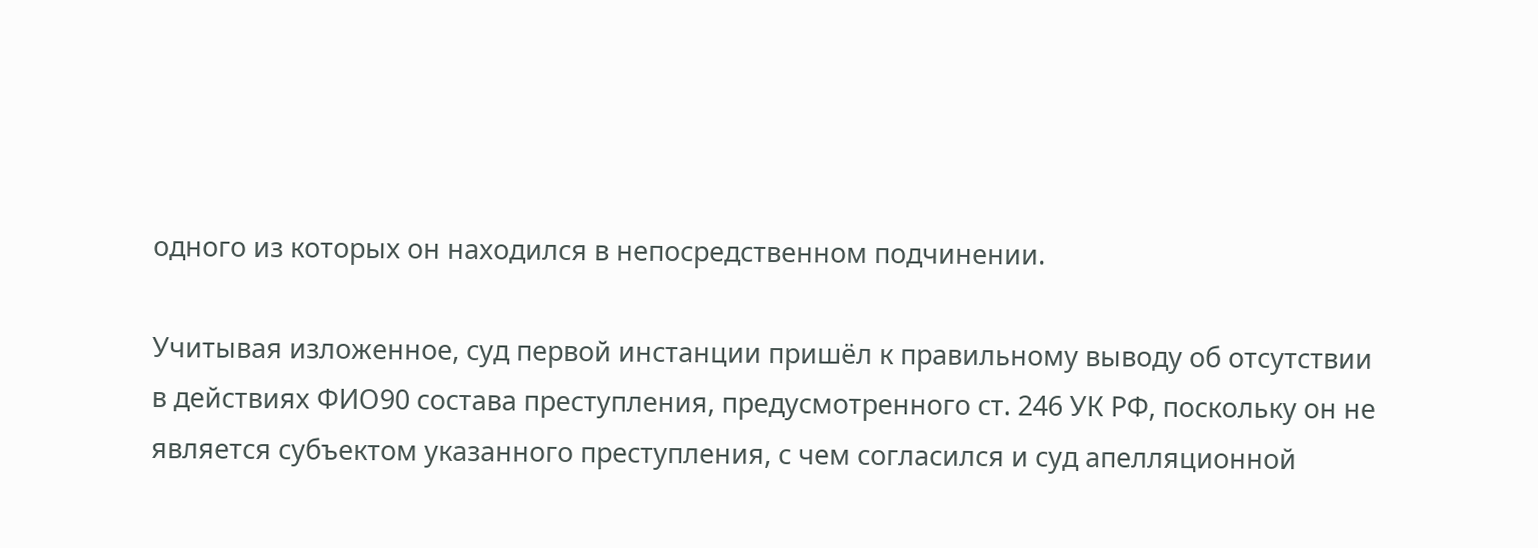одного из которых он находился в непосредственном подчинении.

Учитывая изложенное, суд первой инстанции пришёл к правильному выводу об отсутствии в действиях ФИО90 состава преступления, предусмотренного ст. 246 УК РФ, поскольку он не является субъектом указанного преступления, с чем согласился и суд апелляционной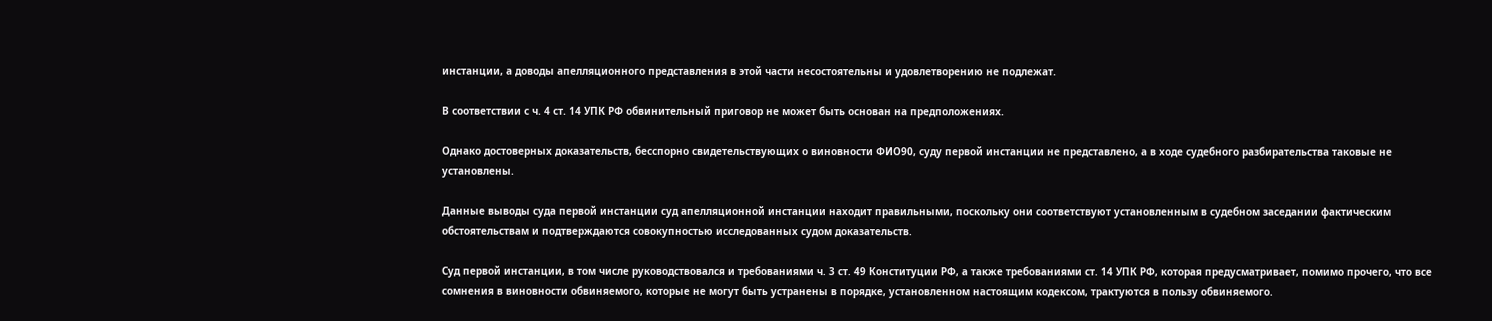инстанции, а доводы апелляционного представления в этой части несостоятельны и удовлетворению не подлежат.

В соответствии с ч. 4 ст. 14 УПК РФ обвинительный приговор не может быть основан на предположениях.

Однако достоверных доказательств, бесспорно свидетельствующих о виновности ФИО90, суду первой инстанции не представлено, а в ходе судебного разбирательства таковые не установлены.

Данные выводы суда первой инстанции суд апелляционной инстанции находит правильными, поскольку они соответствуют установленным в судебном заседании фактическим обстоятельствам и подтверждаются совокупностью исследованных судом доказательств.

Суд первой инстанции, в том числе руководствовался и требованиями ч. 3 ст. 49 Конституции РФ, а также требованиями ст. 14 УПК РФ, которая предусматривает, помимо прочего, что все сомнения в виновности обвиняемого, которые не могут быть устранены в порядке, установленном настоящим кодексом, трактуются в пользу обвиняемого.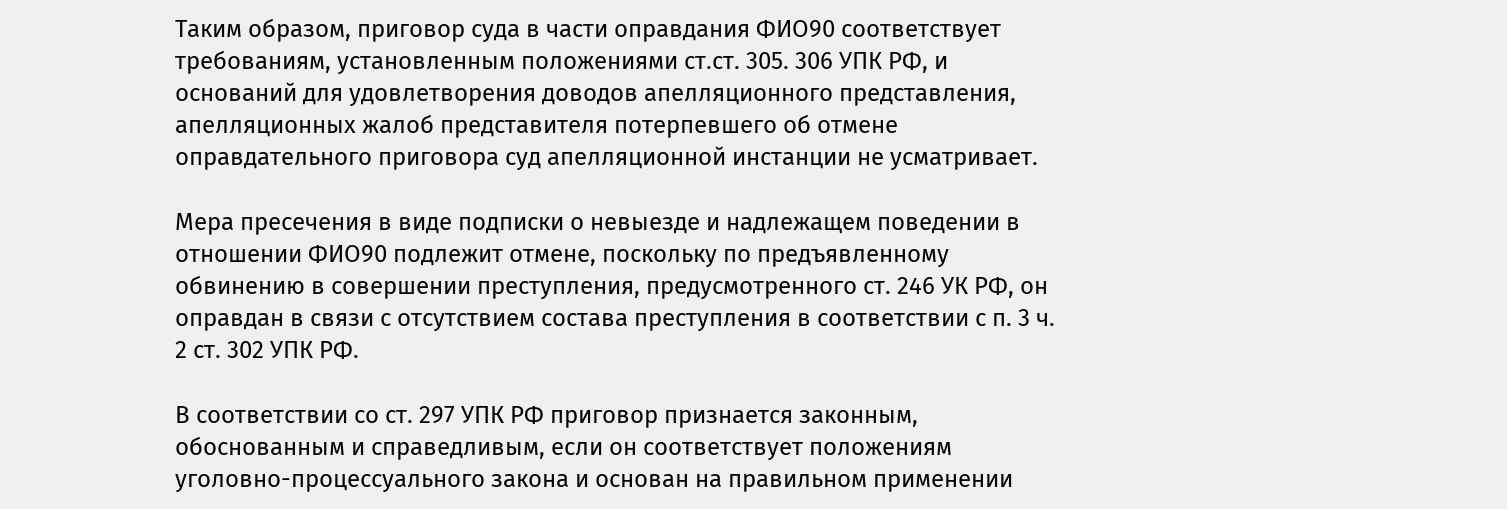Таким образом, приговор суда в части оправдания ФИО90 соответствует требованиям, установленным положениями ст.ст. 305. 306 УПК РФ, и оснований для удовлетворения доводов апелляционного представления, апелляционных жалоб представителя потерпевшего об отмене оправдательного приговора суд апелляционной инстанции не усматривает.

Мера пресечения в виде подписки о невыезде и надлежащем поведении в отношении ФИО90 подлежит отмене, поскольку по предъявленному обвинению в совершении преступления, предусмотренного ст. 246 УК РФ, он оправдан в связи с отсутствием состава преступления в соответствии с п. 3 ч. 2 ст. 302 УПК РФ.

В соответствии со ст. 297 УПК РФ приговор признается законным, обоснованным и справедливым, если он соответствует положениям уголовно-процессуального закона и основан на правильном применении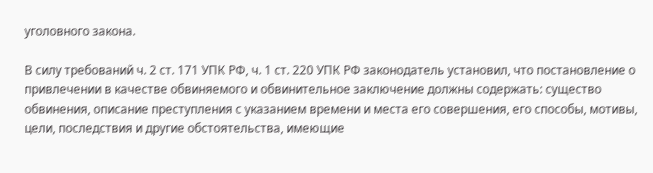уголовного закона.

В силу требований ч. 2 ст. 171 УПК РФ, ч. 1 ст. 220 УПК РФ законодатель установил, что постановление о привлечении в качестве обвиняемого и обвинительное заключение должны содержать: существо обвинения, описание преступления с указанием времени и места его совершения, его способы, мотивы, цели, последствия и другие обстоятельства, имеющие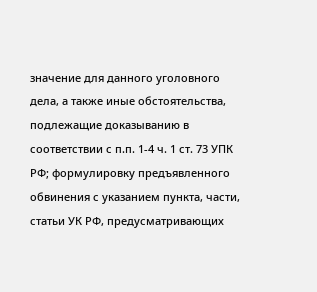значение для данного уголовного дела, а также иные обстоятельства, подлежащие доказыванию в соответствии с п.п. 1-4 ч. 1 ст. 73 УПК РФ; формулировку предъявленного обвинения с указанием пункта, части, статьи УК РФ, предусматривающих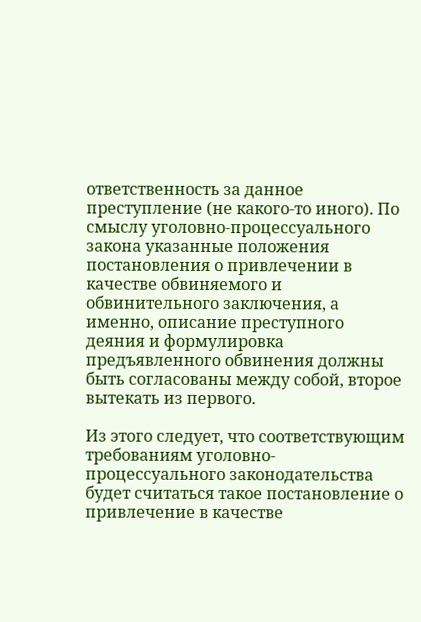ответственность за данное преступление (не какого-то иного). По смыслу уголовно-процессуального закона указанные положения постановления о привлечении в качестве обвиняемого и обвинительного заключения, а именно, описание преступного деяния и формулировка предъявленного обвинения должны быть согласованы между собой, второе вытекать из первого.

Из этого следует, что соответствующим требованиям уголовно-процессуального законодательства будет считаться такое постановление о привлечение в качестве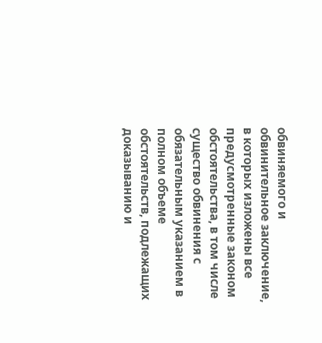обвиняемого и обвинительное заключение, в которых изложены все предусмотренные законом обстоятельства, в том числе существо обвинения с обязательным указанием в полном объеме обстоятельств, подлежащих доказыванию и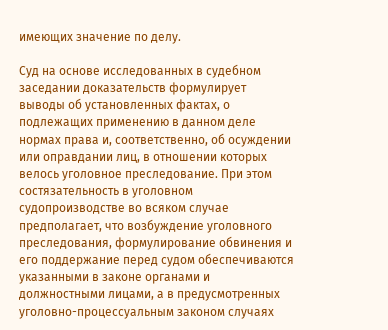имеющих значение по делу.

Суд на основе исследованных в судебном заседании доказательств формулирует выводы об установленных фактах, о подлежащих применению в данном деле нормах права и, соответственно, об осуждении или оправдании лиц, в отношении которых велось уголовное преследование. При этом состязательность в уголовном судопроизводстве во всяком случае предполагает, что возбуждение уголовного преследования, формулирование обвинения и его поддержание перед судом обеспечиваются указанными в законе органами и должностными лицами, а в предусмотренных уголовно-процессуальным законом случаях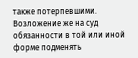также потерпевшими. Возложение же на суд обязанности в той или иной форме подменять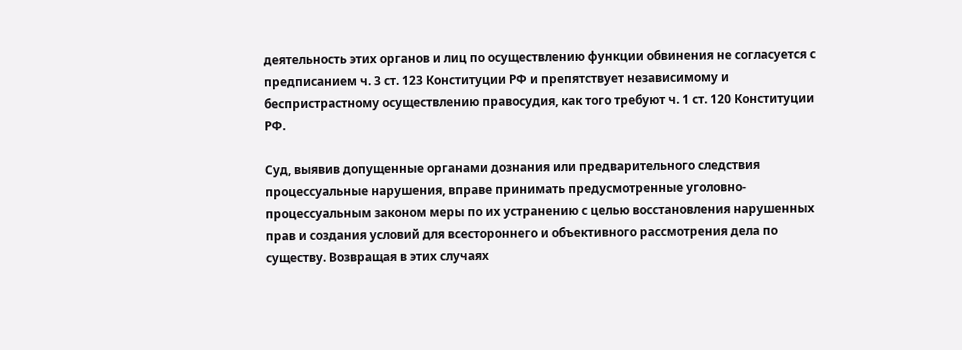деятельность этих органов и лиц по осуществлению функции обвинения не согласуется с предписанием ч. 3 ст. 123 Конституции РФ и препятствует независимому и беспристрастному осуществлению правосудия, как того требуют ч. 1 ст. 120 Конституции РФ.

Суд, выявив допущенные органами дознания или предварительного следствия процессуальные нарушения, вправе принимать предусмотренные уголовно-процессуальным законом меры по их устранению с целью восстановления нарушенных прав и создания условий для всестороннего и объективного рассмотрения дела по существу. Возвращая в этих случаях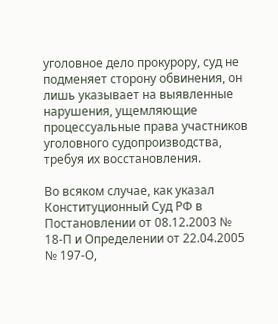уголовное дело прокурору, суд не подменяет сторону обвинения, он лишь указывает на выявленные нарушения, ущемляющие процессуальные права участников уголовного судопроизводства, требуя их восстановления.

Во всяком случае, как указал Конституционный Суд РФ в Постановлении от 08.12.2003 № 18-П и Определении от 22.04.2005 № 197-О,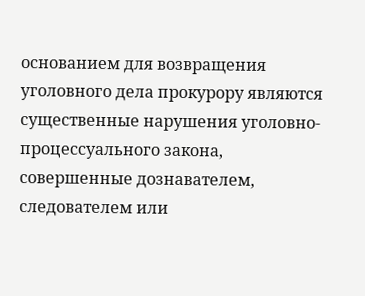основанием для возвращения уголовного дела прокурору являются существенные нарушения уголовно-процессуального закона, совершенные дознавателем, следователем или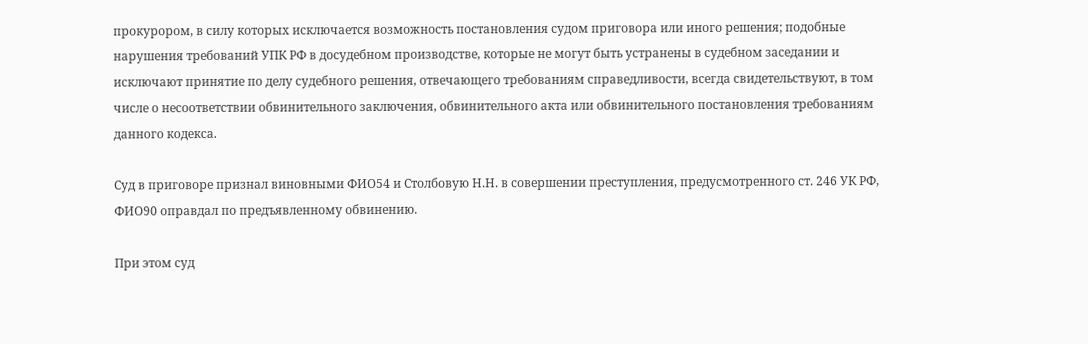прокурором, в силу которых исключается возможность постановления судом приговора или иного решения; подобные нарушения требований УПК РФ в досудебном производстве, которые не могут быть устранены в судебном заседании и исключают принятие по делу судебного решения, отвечающего требованиям справедливости, всегда свидетельствуют, в том числе о несоответствии обвинительного заключения, обвинительного акта или обвинительного постановления требованиям данного кодекса.

Суд в приговоре признал виновными ФИО54 и Столбовую Н.Н. в совершении преступления, предусмотренного ст. 246 УК РФ, ФИО90 оправдал по предъявленному обвинению.

При этом суд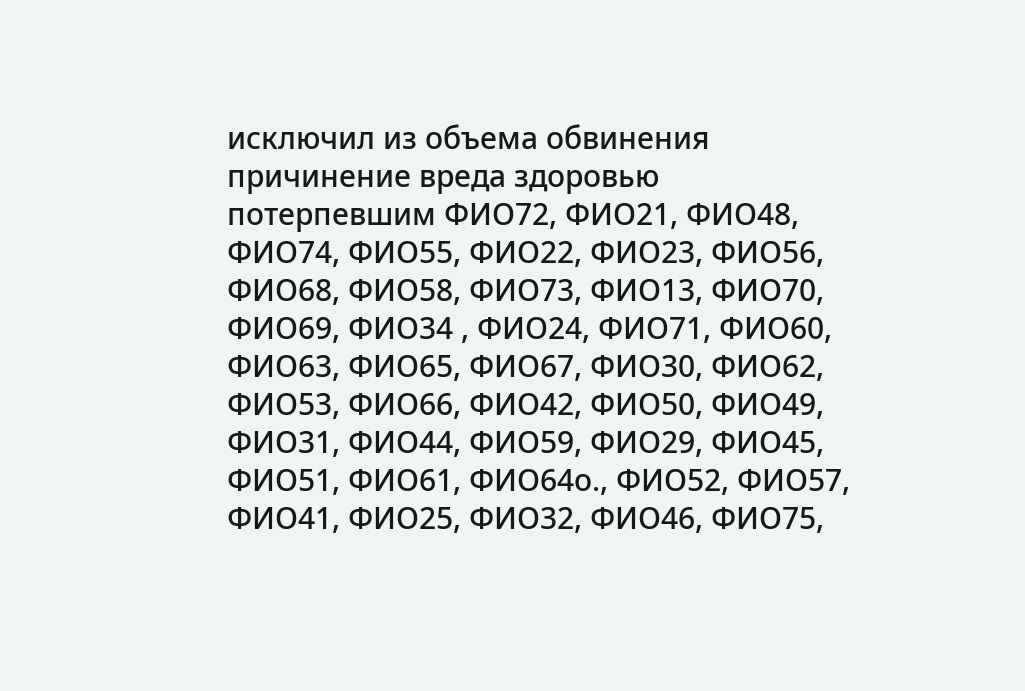исключил из объема обвинения причинение вреда здоровью потерпевшим ФИО72, ФИО21, ФИО48, ФИО74, ФИО55, ФИО22, ФИО23, ФИО56, ФИО68, ФИО58, ФИО73, ФИО13, ФИО70, ФИО69, ФИО34 , ФИО24, ФИО71, ФИО60, ФИО63, ФИО65, ФИО67, ФИО30, ФИО62, ФИО53, ФИО66, ФИО42, ФИО50, ФИО49, ФИО31, ФИО44, ФИО59, ФИО29, ФИО45, ФИО51, ФИО61, ФИО64о., ФИО52, ФИО57, ФИО41, ФИО25, ФИО32, ФИО46, ФИО75,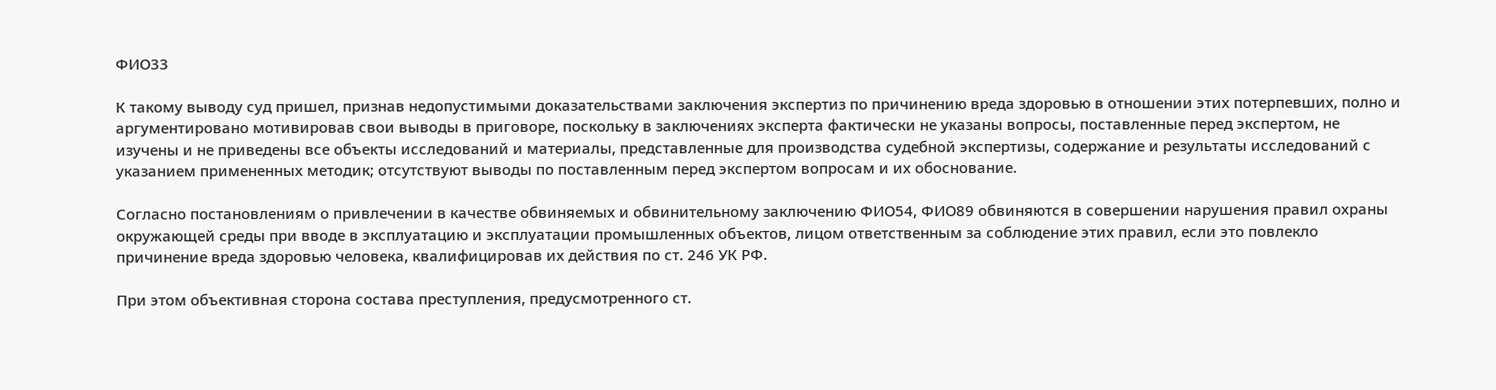ФИО33

К такому выводу суд пришел, признав недопустимыми доказательствами заключения экспертиз по причинению вреда здоровью в отношении этих потерпевших, полно и аргументировано мотивировав свои выводы в приговоре, поскольку в заключениях эксперта фактически не указаны вопросы, поставленные перед экспертом, не изучены и не приведены все объекты исследований и материалы, представленные для производства судебной экспертизы, содержание и результаты исследований с указанием примененных методик; отсутствуют выводы по поставленным перед экспертом вопросам и их обоснование.

Согласно постановлениям о привлечении в качестве обвиняемых и обвинительному заключению ФИО54, ФИО89 обвиняются в совершении нарушения правил охраны окружающей среды при вводе в эксплуатацию и эксплуатации промышленных объектов, лицом ответственным за соблюдение этих правил, если это повлекло причинение вреда здоровью человека, квалифицировав их действия по ст. 246 УК РФ.

При этом объективная сторона состава преступления, предусмотренного ст.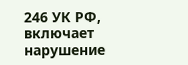246 УК РФ, включает нарушение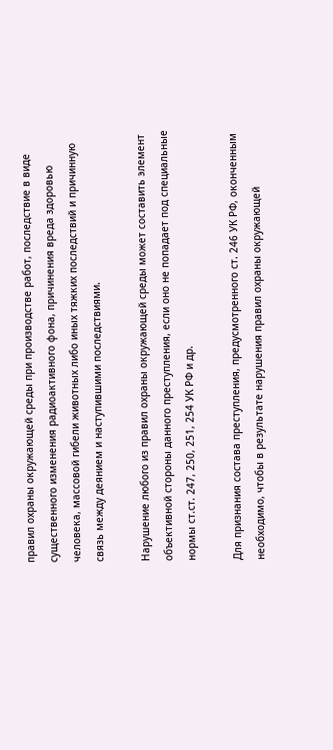правил охраны окружающей среды при производстве работ, последствие в виде существенного изменения радиоактивного фона, причинения вреда здоровью человека, массовой гибели животных либо иных тяжких последствий и причинную связь между деянием и наступившими последствиями.

Нарушение любого из правил охраны окружающей среды может составить элемент объективной стороны данного преступления, если оно не попадает под специальные нормы ст.ст. 247, 250, 251, 254 УК РФ и др.

Для признания состава преступления, предусмотренного ст. 246 УК РФ, оконченным необходимо, чтобы в результате нарушения правил охраны окружающей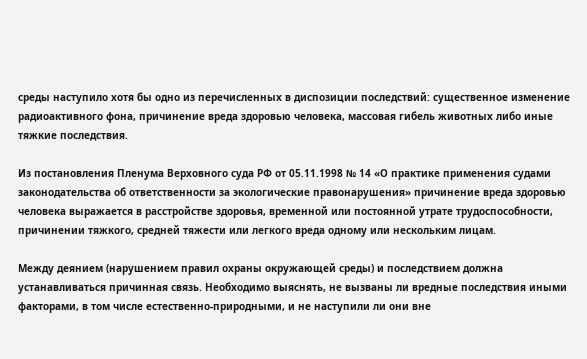среды наступило хотя бы одно из перечисленных в диспозиции последствий: существенное изменение радиоактивного фона, причинение вреда здоровью человека, массовая гибель животных либо иные тяжкие последствия.

Из постановления Пленума Верховного суда РФ от 05.11.1998 № 14 «О практике применения судами законодательства об ответственности за экологические правонарушения» причинение вреда здоровью человека выражается в расстройстве здоровья, временной или постоянной утрате трудоспособности, причинении тяжкого, средней тяжести или легкого вреда одному или нескольким лицам.

Между деянием (нарушением правил охраны окружающей среды) и последствием должна устанавливаться причинная связь. Необходимо выяснять, не вызваны ли вредные последствия иными факторами, в том числе естественно-природными, и не наступили ли они вне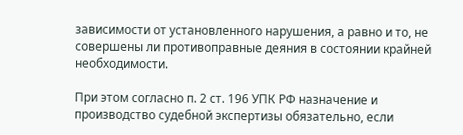зависимости от установленного нарушения, а равно и то, не совершены ли противоправные деяния в состоянии крайней необходимости.

При этом согласно п. 2 ст. 196 УПК РФ назначение и производство судебной экспертизы обязательно, если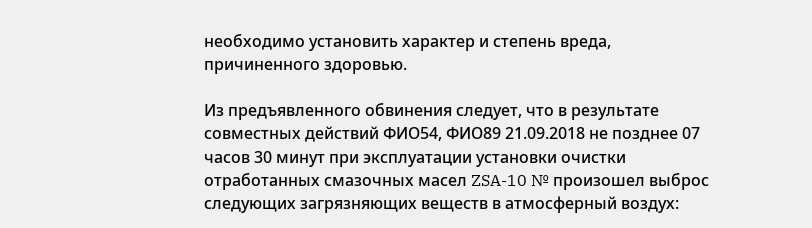необходимо установить характер и степень вреда, причиненного здоровью.

Из предъявленного обвинения следует, что в результате совместных действий ФИО54, ФИО89 21.09.2018 не позднее 07 часов 30 минут при эксплуатации установки очистки отработанных смазочных масел ZSA-10 № произошел выброс следующих загрязняющих веществ в атмосферный воздух: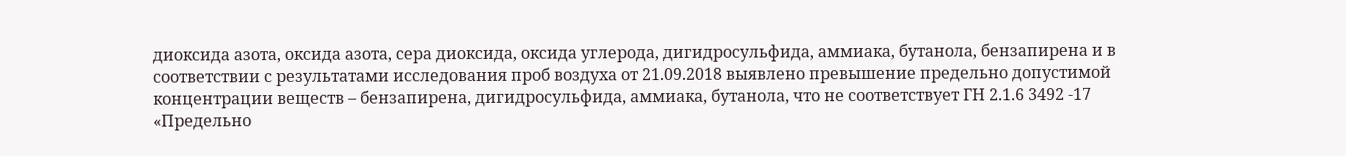диоксида азота, оксида азота, сера диоксида, оксида углерода, дигидросульфида, аммиака, бутанола, бензапирена и в соответствии с результатами исследования проб воздуха от 21.09.2018 выявлено превышение предельно допустимой концентрации веществ – бензапирена, дигидросульфида, аммиака, бутанола, что не соответствует ГН 2.1.6 3492 -17 «Предельно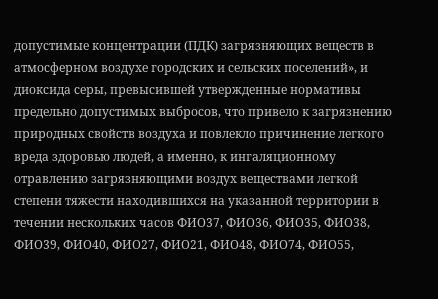допустимые концентрации (ПДК) загрязняющих веществ в атмосферном воздухе городских и сельских поселений», и диоксида серы, превысившей утвержденные нормативы предельно допустимых выбросов, что привело к загрязнению природных свойств воздуха и повлекло причинение легкого вреда здоровью людей, а именно, к ингаляционному отравлению загрязняющими воздух веществами легкой степени тяжести находившихся на указанной территории в течении нескольких часов ФИО37, ФИО36, ФИО35, ФИО38, ФИО39, ФИО40, ФИО27, ФИО21, ФИО48, ФИО74, ФИО55,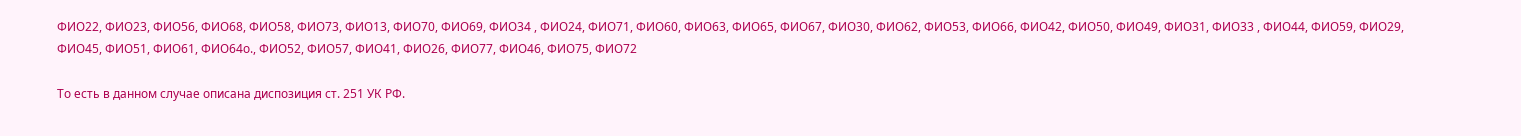ФИО22, ФИО23, ФИО56, ФИО68, ФИО58, ФИО73, ФИО13, ФИО70, ФИО69, ФИО34 , ФИО24, ФИО71, ФИО60, ФИО63, ФИО65, ФИО67, ФИО30, ФИО62, ФИО53, ФИО66, ФИО42, ФИО50, ФИО49, ФИО31, ФИО33 , ФИО44, ФИО59, ФИО29, ФИО45, ФИО51, ФИО61, ФИО64о., ФИО52, ФИО57, ФИО41, ФИО26, ФИО77, ФИО46, ФИО75, ФИО72

То есть в данном случае описана диспозиция ст. 251 УК РФ.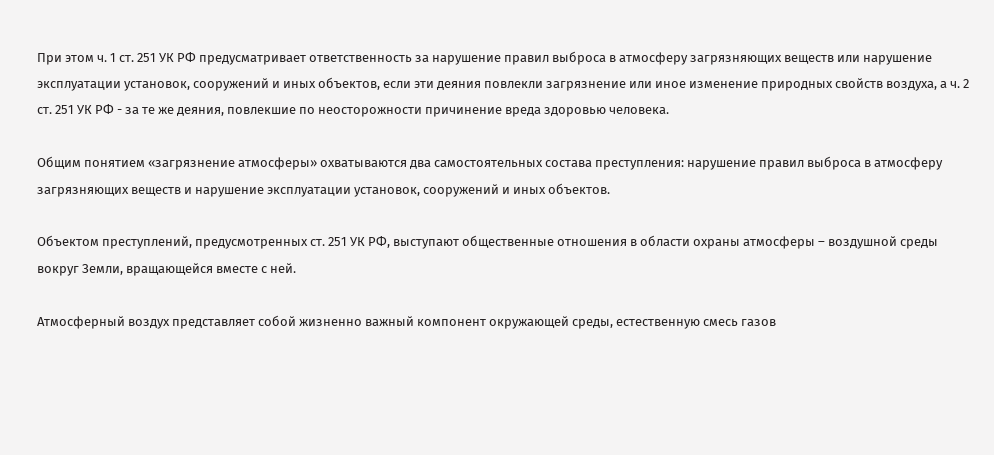При этом ч. 1 ст. 251 УК РФ предусматривает ответственность за нарушение правил выброса в атмосферу загрязняющих веществ или нарушение эксплуатации установок, сооружений и иных объектов, если эти деяния повлекли загрязнение или иное изменение природных свойств воздуха, а ч. 2 ст. 251 УК РФ - за те же деяния, повлекшие по неосторожности причинение вреда здоровью человека.

Общим понятием «загрязнение атмосферы» охватываются два самостоятельных состава преступления: нарушение правил выброса в атмосферу загрязняющих веществ и нарушение эксплуатации установок, сооружений и иных объектов.

Объектом преступлений, предусмотренных ст. 251 УК РФ, выступают общественные отношения в области охраны атмосферы – воздушной среды вокруг Земли, вращающейся вместе с ней.

Атмосферный воздух представляет собой жизненно важный компонент окружающей среды, естественную смесь газов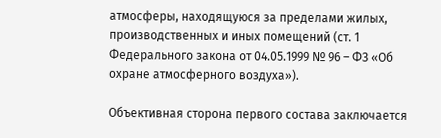атмосферы, находящуюся за пределами жилых, производственных и иных помещений (ст. 1 Федерального закона от 04.05.1999 № 96 – ФЗ «Об охране атмосферного воздуха»).

Объективная сторона первого состава заключается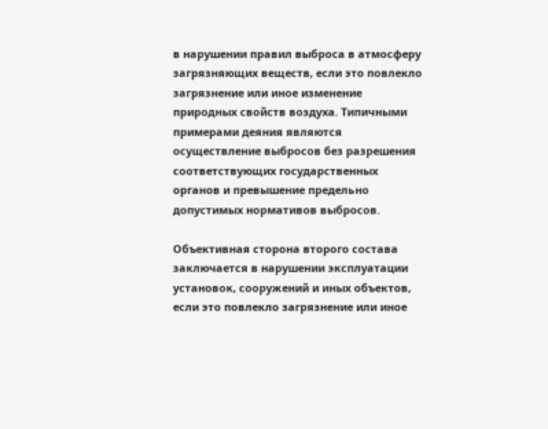в нарушении правил выброса в атмосферу загрязняющих веществ, если это повлекло загрязнение или иное изменение природных свойств воздуха. Типичными примерами деяния являются осуществление выбросов без разрешения соответствующих государственных органов и превышение предельно допустимых нормативов выбросов.

Объективная сторона второго состава заключается в нарушении эксплуатации установок, сооружений и иных объектов, если это повлекло загрязнение или иное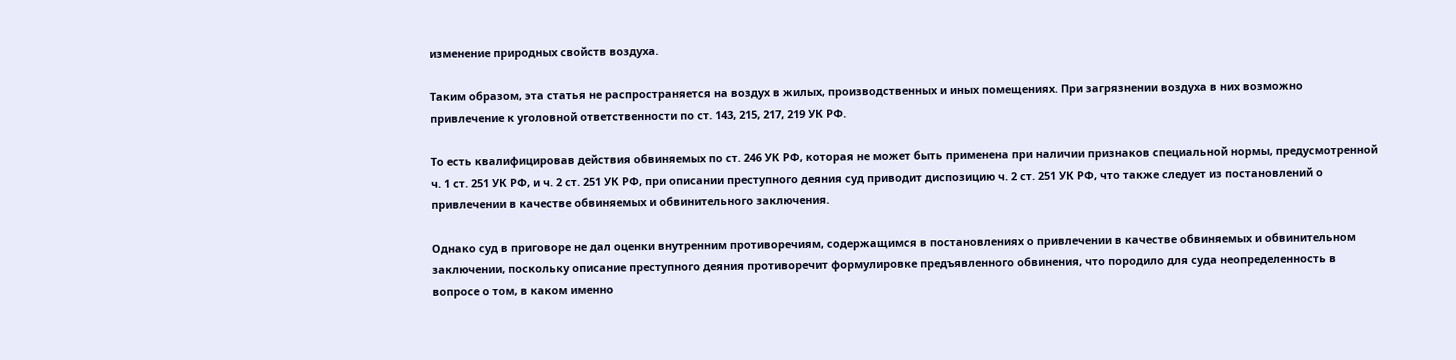изменение природных свойств воздуха.

Таким образом, эта статья не распространяется на воздух в жилых, производственных и иных помещениях. При загрязнении воздуха в них возможно привлечение к уголовной ответственности по ст. 143, 215, 217, 219 УК РФ.

То есть квалифицировав действия обвиняемых по ст. 246 УК РФ, которая не может быть применена при наличии признаков специальной нормы, предусмотренной ч. 1 ст. 251 УК РФ, и ч. 2 ст. 251 УК РФ, при описании преступного деяния суд приводит диспозицию ч. 2 ст. 251 УК РФ, что также следует из постановлений о привлечении в качестве обвиняемых и обвинительного заключения.

Однако суд в приговоре не дал оценки внутренним противоречиям, содержащимся в постановлениях о привлечении в качестве обвиняемых и обвинительном заключении, поскольку описание преступного деяния противоречит формулировке предъявленного обвинения, что породило для суда неопределенность в вопросе о том, в каком именно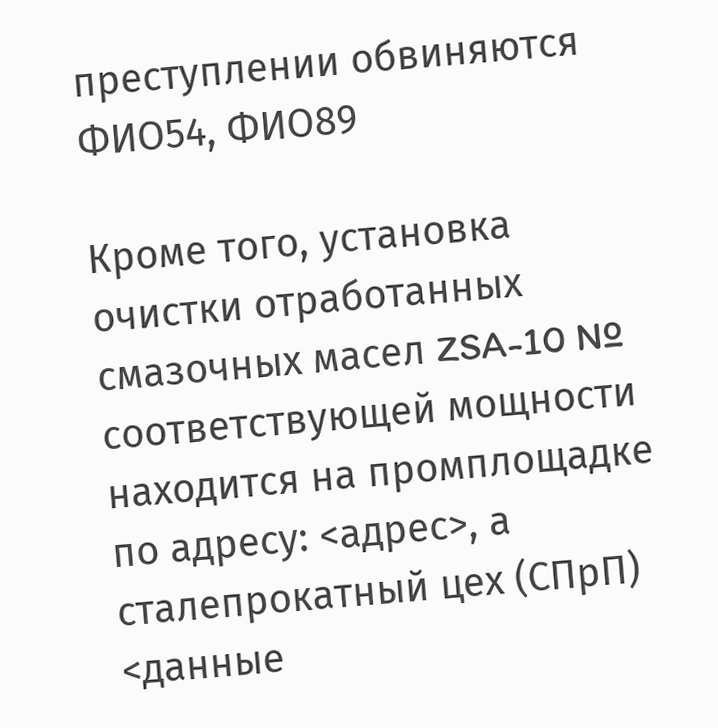преступлении обвиняются ФИО54, ФИО89

Кроме того, установка очистки отработанных смазочных масел ZSA-10 № соответствующей мощности находится на промплощадке по адресу: <адрес>, а сталепрокатный цех (СПрП) <данные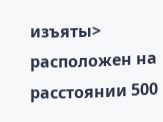изъяты> расположен на расстоянии 500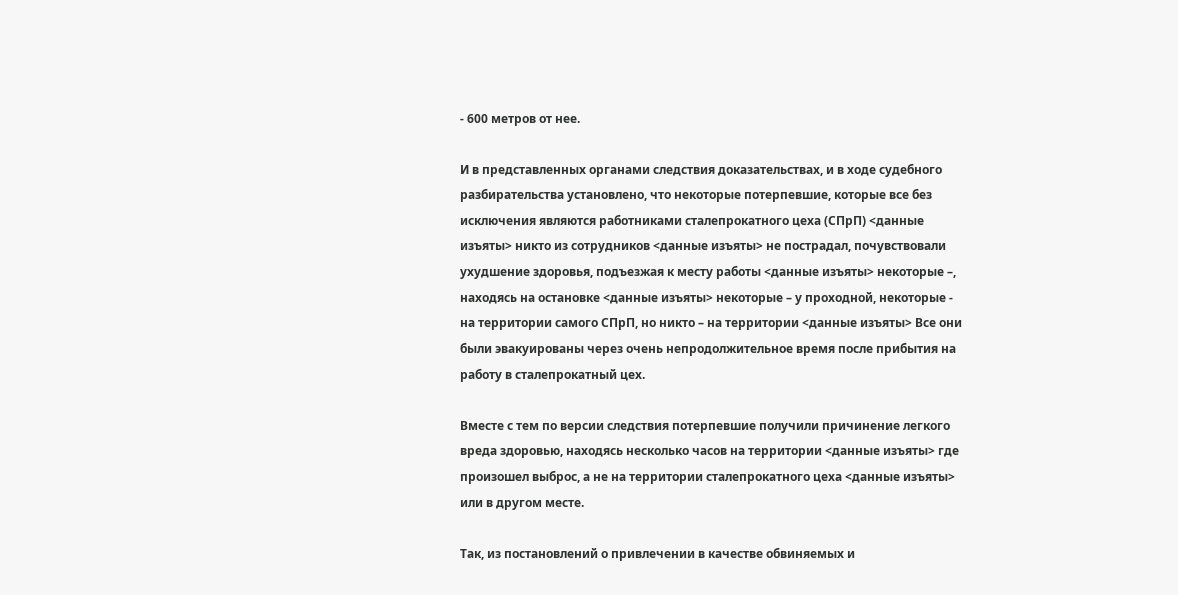- 600 метров от нее.

И в представленных органами следствия доказательствах, и в ходе судебного разбирательства установлено, что некоторые потерпевшие, которые все без исключения являются работниками сталепрокатного цеха (СПрП) <данные изъяты> никто из сотрудников <данные изъяты> не пострадал, почувствовали ухудшение здоровья, подъезжая к месту работы <данные изъяты> некоторые –, находясь на остановке <данные изъяты> некоторые – у проходной, некоторые - на территории самого СПрП, но никто – на территории <данные изъяты> Все они были эвакуированы через очень непродолжительное время после прибытия на работу в сталепрокатный цех.

Вместе с тем по версии следствия потерпевшие получили причинение легкого вреда здоровью, находясь несколько часов на территории <данные изъяты> где произошел выброс, а не на территории сталепрокатного цеха <данные изъяты> или в другом месте.

Так, из постановлений о привлечении в качестве обвиняемых и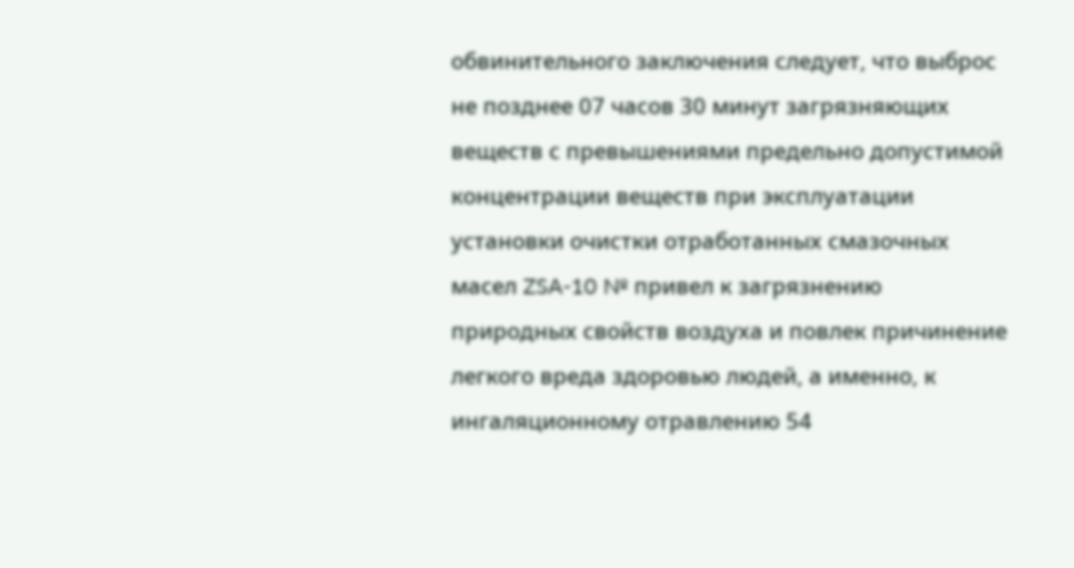обвинительного заключения следует, что выброс не позднее 07 часов 30 минут загрязняющих веществ с превышениями предельно допустимой концентрации веществ при эксплуатации установки очистки отработанных смазочных масел ZSA-10 № привел к загрязнению природных свойств воздуха и повлек причинение легкого вреда здоровью людей, а именно, к ингаляционному отравлению 54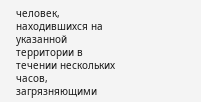человек, находившихся на указанной территории в течении нескольких часов, загрязняющими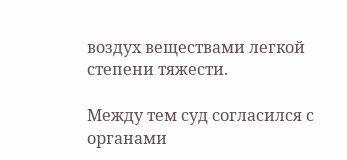воздух веществами легкой степени тяжести.

Между тем суд согласился с органами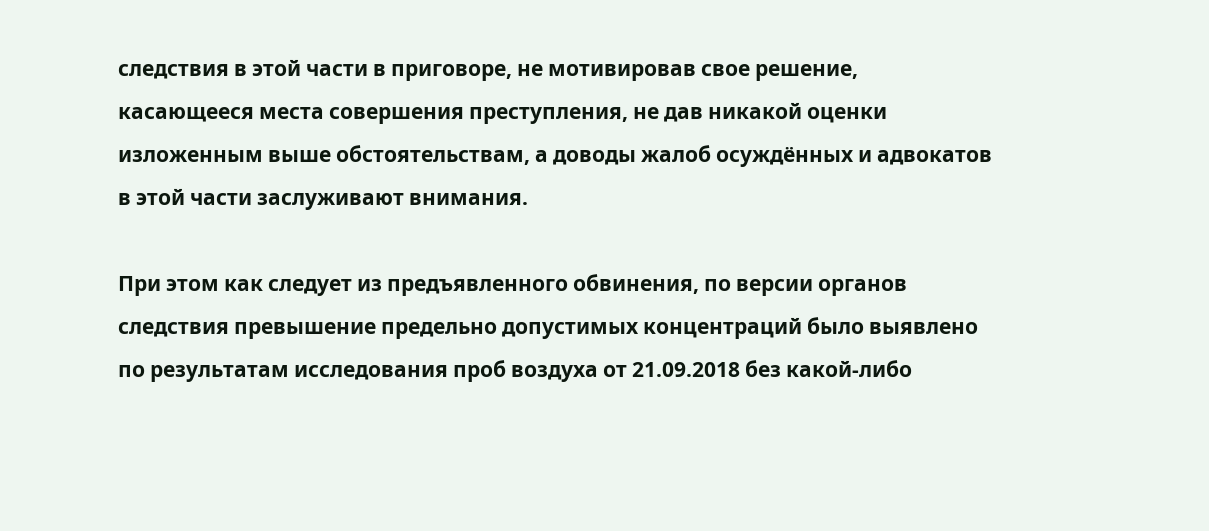следствия в этой части в приговоре, не мотивировав свое решение, касающееся места совершения преступления, не дав никакой оценки изложенным выше обстоятельствам, а доводы жалоб осуждённых и адвокатов в этой части заслуживают внимания.

При этом как следует из предъявленного обвинения, по версии органов следствия превышение предельно допустимых концентраций было выявлено по результатам исследования проб воздуха от 21.09.2018 без какой-либо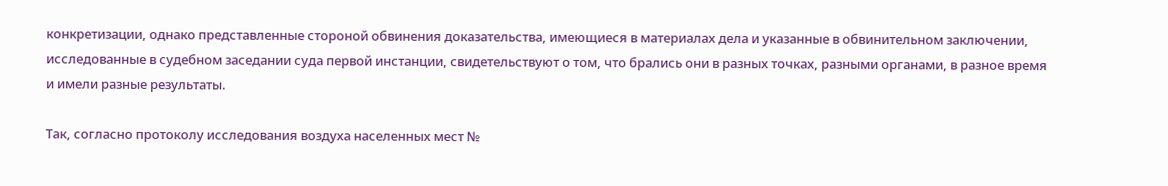конкретизации, однако представленные стороной обвинения доказательства, имеющиеся в материалах дела и указанные в обвинительном заключении, исследованные в судебном заседании суда первой инстанции, свидетельствуют о том, что брались они в разных точках, разными органами, в разное время и имели разные результаты.

Так, согласно протоколу исследования воздуха населенных мест №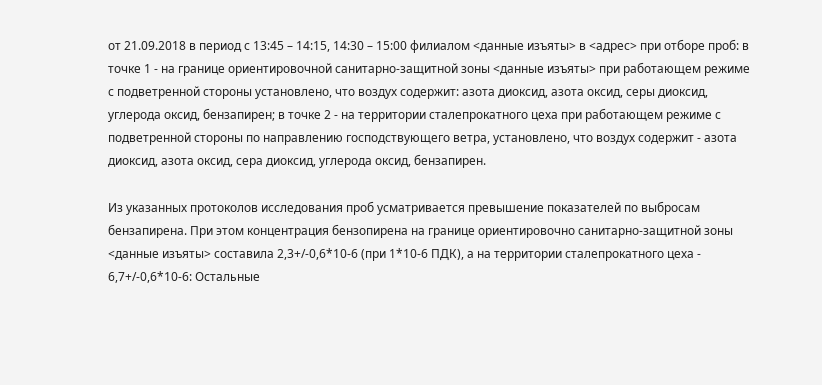от 21.09.2018 в период с 13:45 – 14:15, 14:30 – 15:00 филиалом <данные изъяты> в <адрес> при отборе проб: в точке 1 - на границе ориентировочной санитарно-защитной зоны <данные изъяты> при работающем режиме с подветренной стороны установлено, что воздух содержит: азота диоксид, азота оксид, серы диоксид, углерода оксид, бензапирен; в точке 2 - на территории сталепрокатного цеха при работающем режиме с подветренной стороны по направлению господствующего ветра, установлено, что воздух содержит - азота диоксид, азота оксид, сера диоксид, углерода оксид, бензапирен.

Из указанных протоколов исследования проб усматривается превышение показателей по выбросам бензапирена. При этом концентрация бензопирена на границе ориентировочно санитарно-защитной зоны <данные изъяты> составила 2,3+/-0,6*10-6 (при 1*10-6 ПДК), а на территории сталепрокатного цеха - 6,7+/-0,6*10-6: Остальные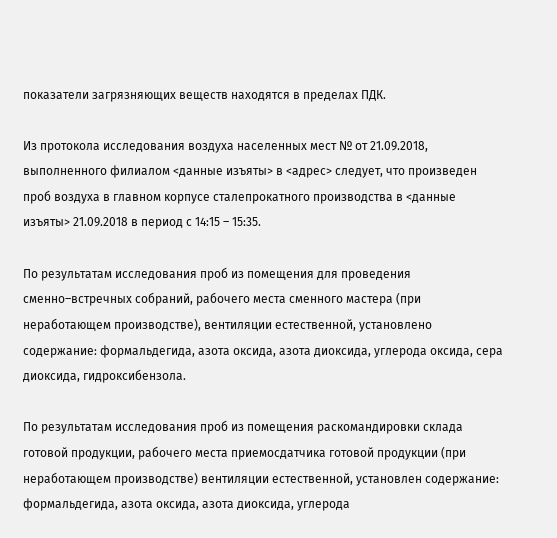показатели загрязняющих веществ находятся в пределах ПДК.

Из протокола исследования воздуха населенных мест № от 21.09.2018, выполненного филиалом <данные изъяты> в <адрес> следует, что произведен проб воздуха в главном корпусе сталепрокатного производства в <данные изъяты> 21.09.2018 в период с 14:15 – 15:35.

По результатам исследования проб из помещения для проведения сменно–встречных собраний, рабочего места сменного мастера (при неработающем производстве), вентиляции естественной, установлено содержание: формальдегида, азота оксида, азота диоксида, углерода оксида, сера диоксида, гидроксибензола.

По результатам исследования проб из помещения раскомандировки склада готовой продукции, рабочего места приемосдатчика готовой продукции (при неработающем производстве) вентиляции естественной, установлен содержание: формальдегида, азота оксида, азота диоксида, углерода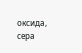оксида, сера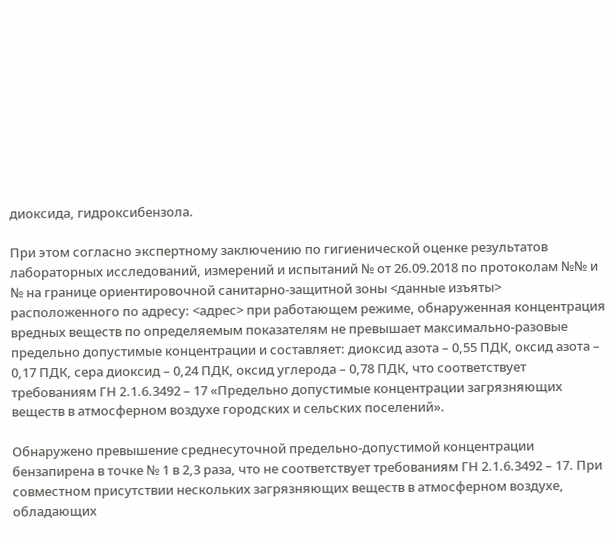диоксида, гидроксибензола.

При этом согласно экспертному заключению по гигиенической оценке результатов лабораторных исследований, измерений и испытаний № от 26.09.2018 по протоколам №№ и № на границе ориентировочной санитарно-защитной зоны <данные изъяты> расположенного по адресу: <адрес> при работающем режиме, обнаруженная концентрация вредных веществ по определяемым показателям не превышает максимально-разовые предельно допустимые концентрации и составляет: диоксид азота – 0,55 ПДК, оксид азота – 0,17 ПДК, сера диоксид – 0,24 ПДК, оксид углерода – 0,78 ПДК, что соответствует требованиям ГН 2.1.6.3492 – 17 «Предельно допустимые концентрации загрязняющих веществ в атмосферном воздухе городских и сельских поселений».

Обнаружено превышение среднесуточной предельно-допустимой концентрации бензапирена в точке № 1 в 2,3 раза, что не соответствует требованиям ГН 2.1.6.3492 – 17. При совместном присутствии нескольких загрязняющих веществ в атмосферном воздухе, обладающих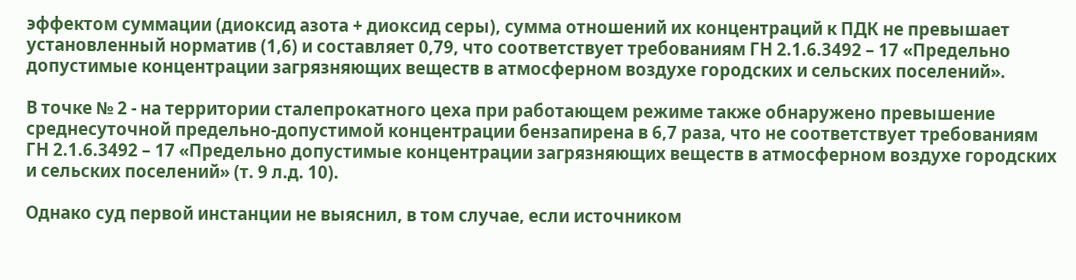эффектом суммации (диоксид азота + диоксид серы), сумма отношений их концентраций к ПДК не превышает установленный норматив (1,6) и составляет 0,79, что соответствует требованиям ГН 2.1.6.3492 – 17 «Предельно допустимые концентрации загрязняющих веществ в атмосферном воздухе городских и сельских поселений».

В точке № 2 - на территории сталепрокатного цеха при работающем режиме также обнаружено превышение среднесуточной предельно-допустимой концентрации бензапирена в 6,7 раза, что не соответствует требованиям ГН 2.1.6.3492 – 17 «Предельно допустимые концентрации загрязняющих веществ в атмосферном воздухе городских и сельских поселений» (т. 9 л.д. 10).

Однако суд первой инстанции не выяснил, в том случае, если источником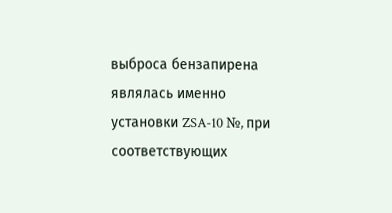выброса бензапирена являлась именно установки ZSA-10 №, при соответствующих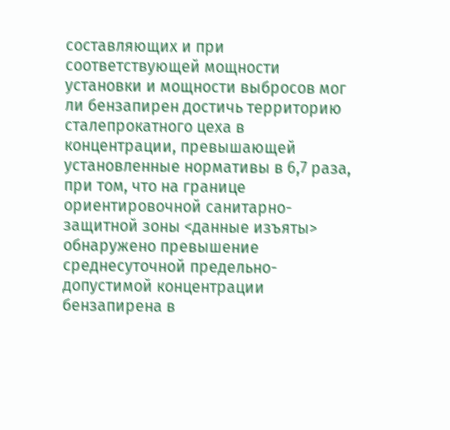составляющих и при соответствующей мощности установки и мощности выбросов мог ли бензапирен достичь территорию сталепрокатного цеха в концентрации, превышающей установленные нормативы в 6,7 раза, при том, что на границе ориентировочной санитарно-защитной зоны <данные изъяты> обнаружено превышение среднесуточной предельно-допустимой концентрации бензапирена в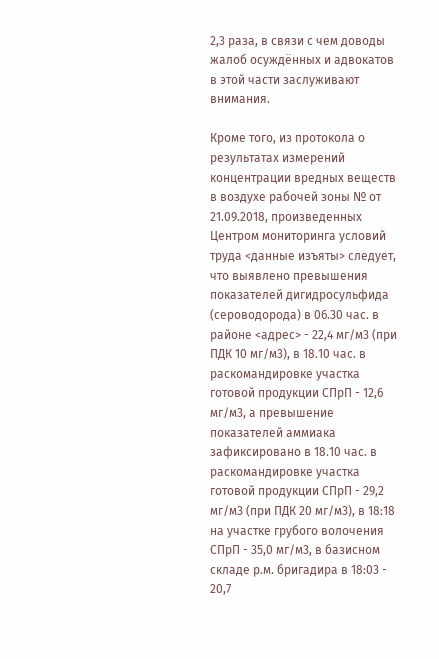2,3 раза, в связи с чем доводы жалоб осуждённых и адвокатов в этой части заслуживают внимания.

Кроме того, из протокола о результатах измерений концентрации вредных веществ в воздухе рабочей зоны № от 21.09.2018, произведенных Центром мониторинга условий труда <данные изъяты> следует, что выявлено превышения показателей дигидросульфида (сероводорода) в 06.30 час. в районе <адрес> - 22,4 мг/м3 (при ПДК 10 мг/м3), в 18.10 час. в раскомандировке участка готовой продукции СПрП - 12,6 мг/м3, а превышение показателей аммиака зафиксировано в 18.10 час. в раскомандировке участка готовой продукции СПрП - 29,2 мг/м3 (при ПДК 20 мг/м3), в 18:18 на участке грубого волочения СПрП - 35,0 мг/м3, в базисном складе р.м. бригадира в 18:03 - 20,7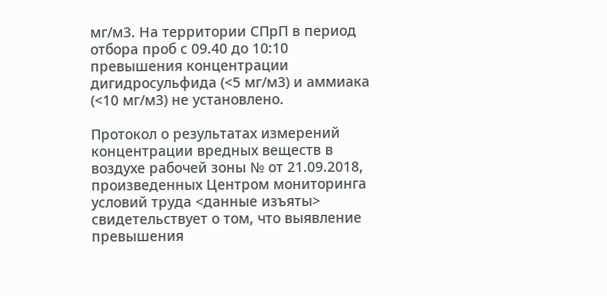мг/м3. На территории СПрП в период отбора проб с 09.40 до 10:10 превышения концентрации дигидросульфида (<5 мг/м3) и аммиака (<10 мг/м3) не установлено.

Протокол о результатах измерений концентрации вредных веществ в воздухе рабочей зоны № от 21.09.2018, произведенных Центром мониторинга условий труда <данные изъяты> свидетельствует о том, что выявление превышения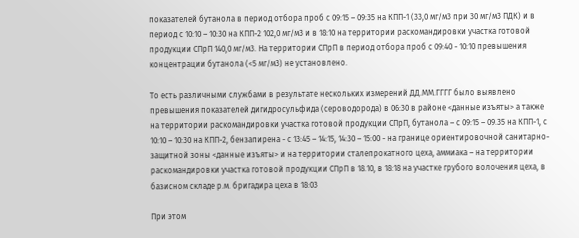показателей бутанола в период отбора проб с 09:15 – 09:35 на КПП-1 (33,0 мг/м3 при 30 мг/м3 ПДК) и в период с 10:10 – 10:30 на КПП-2 102,0 мг/м3 и в 18:10 на территории раскомандировки участка готовой продукции СПрП 140,0 мг/м3. На территории СПрП в период отбора проб с 09:40 - 10:10 превышения концентрации бутанола (<5 мг/м3) не установлено.

То есть различными службами в результате нескольких измерений ДД.ММ.ГГГГ было выявлено превышения показателей дигидросульфида (сероводорода) в 06:30 в районе <данные изъяты> а также на территории раскомандировки участка готовой продукции СПрП, бутанола – с 09:15 – 09.35 на КПП-1, с 10:10 – 10:30 на КПП-2, бензапирена - с 13:45 – 14:15, 14:30 – 15:00 - на границе ориентировочной санитарно-защитной зоны <данные изъяты> и на территории сталепрокатного цеха, аммиака – на территории раскомандировки участка готовой продукции СПрП в 18.10, в 18:18 на участке грубого волочения цеха, в базисном складе р.м. бригадира цеха в 18:03

При этом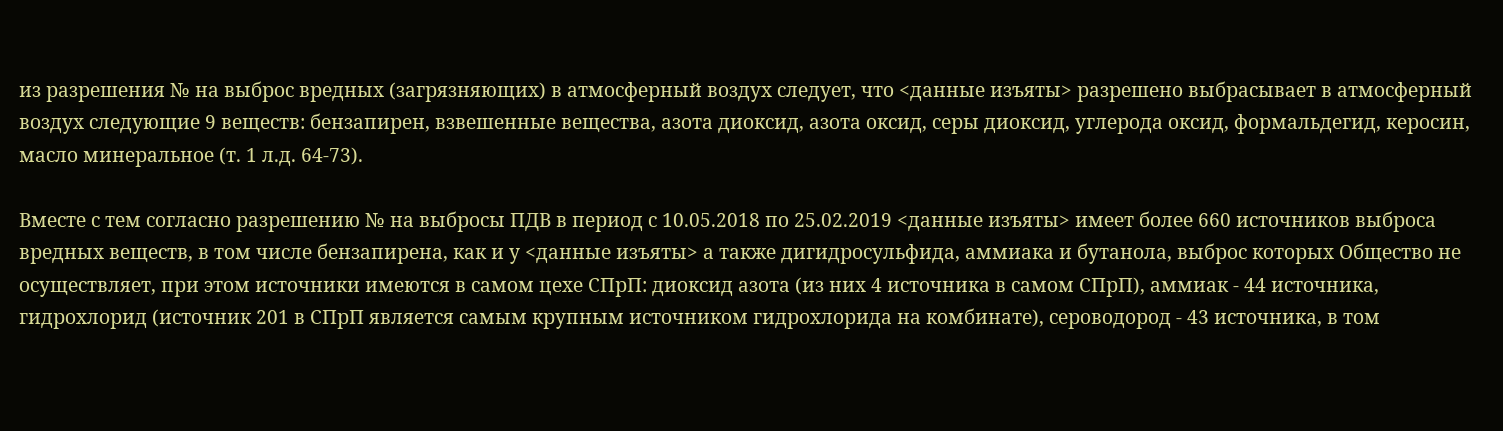из разрешения № на выброс вредных (загрязняющих) в атмосферный воздух следует, что <данные изъяты> разрешено выбрасывает в атмосферный воздух следующие 9 веществ: бензапирен, взвешенные вещества, азота диоксид, азота оксид, серы диоксид, углерода оксид, формальдегид, керосин, масло минеральное (т. 1 л.д. 64-73).

Вместе с тем согласно разрешению № на выбросы ПДВ в период с 10.05.2018 по 25.02.2019 <данные изъяты> имеет более 660 источников выброса вредных веществ, в том числе бензапирена, как и у <данные изъяты> а также дигидросульфида, аммиака и бутанола, выброс которых Общество не осуществляет, при этом источники имеются в самом цехе СПрП: диоксид азота (из них 4 источника в самом СПрП), аммиак - 44 источника, гидрохлорид (источник 201 в СПрП является самым крупным источником гидрохлорида на комбинате), сероводород - 43 источника, в том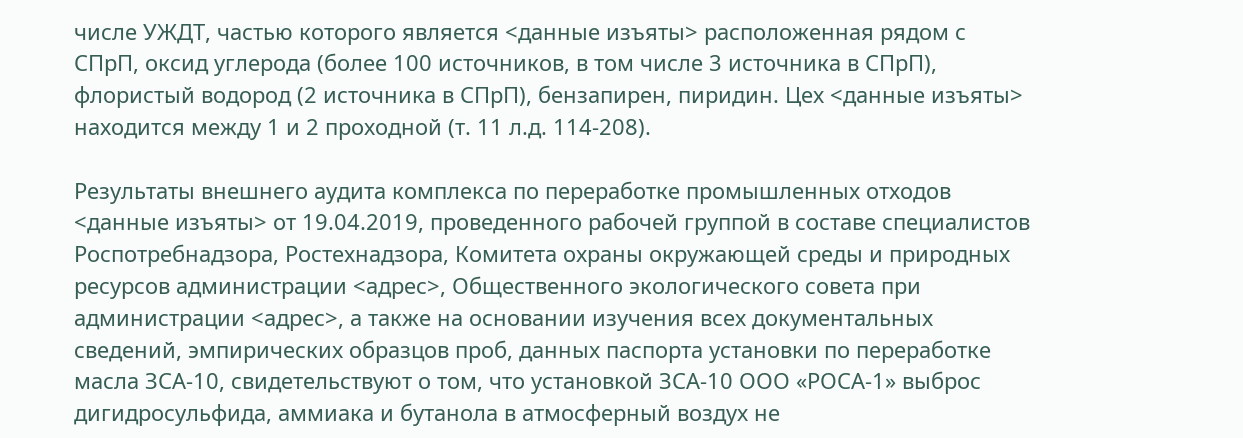числе УЖДТ, частью которого является <данные изъяты> расположенная рядом с СПрП, оксид углерода (более 100 источников, в том числе 3 источника в СПрП), флористый водород (2 источника в СПрП), бензапирен, пиридин. Цех <данные изъяты> находится между 1 и 2 проходной (т. 11 л.д. 114-208).

Результаты внешнего аудита комплекса по переработке промышленных отходов <данные изъяты> от 19.04.2019, проведенного рабочей группой в составе специалистов Роспотребнадзора, Ростехнадзора, Комитета охраны окружающей среды и природных ресурсов администрации <адрес>, Общественного экологического совета при администрации <адрес>, а также на основании изучения всех документальных сведений, эмпирических образцов проб, данных паспорта установки по переработке масла ЗСА-10, свидетельствуют о том, что установкой ЗСА-10 ООО «РОСА-1» выброс дигидросульфида, аммиака и бутанола в атмосферный воздух не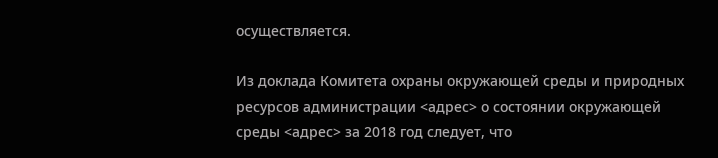осуществляется.

Из доклада Комитета охраны окружающей среды и природных ресурсов администрации <адрес> о состоянии окружающей среды <адрес> за 2018 год следует, что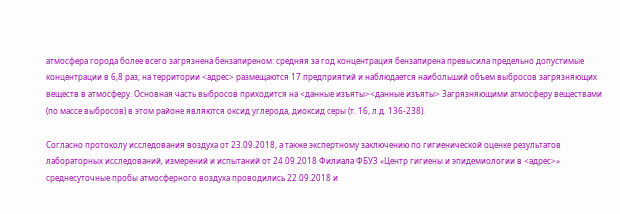атмосфера города более всего загрязнена бензапиреном: средняя за год концентрация бензапирена превысила предельно допустимые концентрации в 6,8 раз; на территории <адрес> размещаются 17 предприятий и наблюдается наибольший объем выбросов загрязняющих веществ в атмосферу. Основная часть выбросов приходится на <данные изъяты><данные изъяты> Загрязняющими атмосферу веществами (по массе выбросов) в этом районе являются оксид углерода, диоксид серы (т. 16, л.д. 136-238).

Согласно протоколу исследования воздуха от 23.09.2018, а также экспертному заключению по гигиенической оценке результатов лабораторных исследований, измерений и испытаний от 24.09.2018 Филиала ФБУЗ «Центр гигиены и эпидемиологии в <адрес>» среднесуточные пробы атмосферного воздуха проводились 22.09.2018 и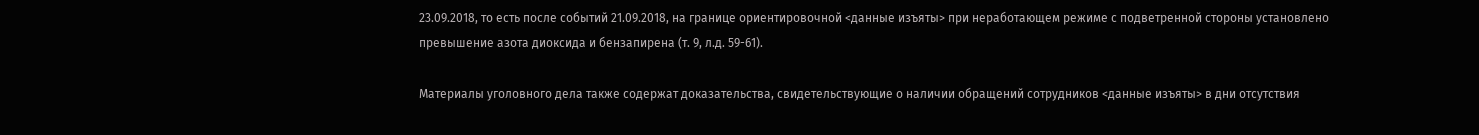23.09.2018, то есть после событий 21.09.2018, на границе ориентировочной <данные изъяты> при неработающем режиме с подветренной стороны установлено превышение азота диоксида и бензапирена (т. 9, л.д. 59-61).

Материалы уголовного дела также содержат доказательства, свидетельствующие о наличии обращений сотрудников <данные изъяты> в дни отсутствия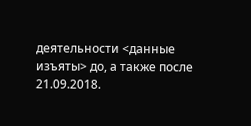деятельности <данные изъяты> до, а также после 21.09.2018.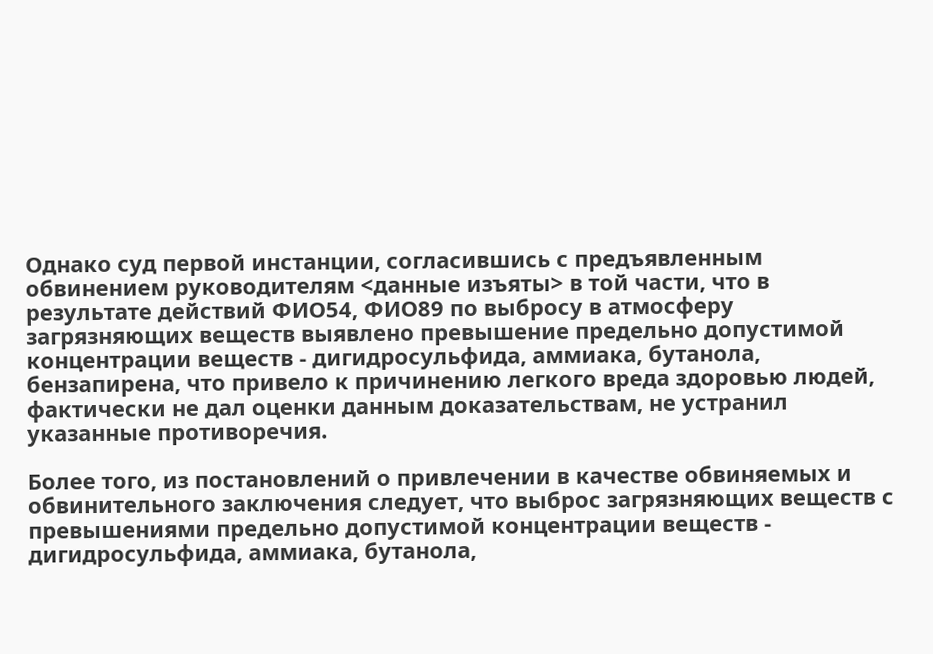Однако суд первой инстанции, согласившись с предъявленным обвинением руководителям <данные изъяты> в той части, что в результате действий ФИО54, ФИО89 по выбросу в атмосферу загрязняющих веществ выявлено превышение предельно допустимой концентрации веществ - дигидросульфида, аммиака, бутанола, бензапирена, что привело к причинению легкого вреда здоровью людей, фактически не дал оценки данным доказательствам, не устранил указанные противоречия.

Более того, из постановлений о привлечении в качестве обвиняемых и обвинительного заключения следует, что выброс загрязняющих веществ с превышениями предельно допустимой концентрации веществ - дигидросульфида, аммиака, бутанола,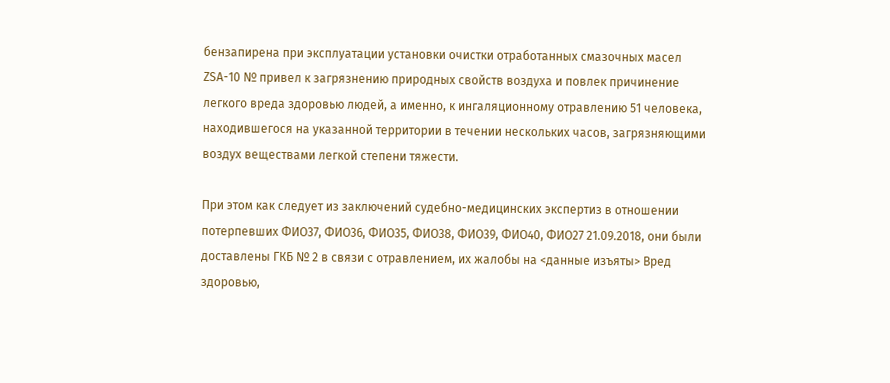бензапирена при эксплуатации установки очистки отработанных смазочных масел ZSA-10 № привел к загрязнению природных свойств воздуха и повлек причинение легкого вреда здоровью людей, а именно, к ингаляционному отравлению 51 человека, находившегося на указанной территории в течении нескольких часов, загрязняющими воздух веществами легкой степени тяжести.

При этом как следует из заключений судебно-медицинских экспертиз в отношении потерпевших ФИО37, ФИО36, ФИО35, ФИО38, ФИО39, ФИО40, ФИО27 21.09.2018, они были доставлены ГКБ № 2 в связи с отравлением, их жалобы на <данные изъяты> Вред здоровью,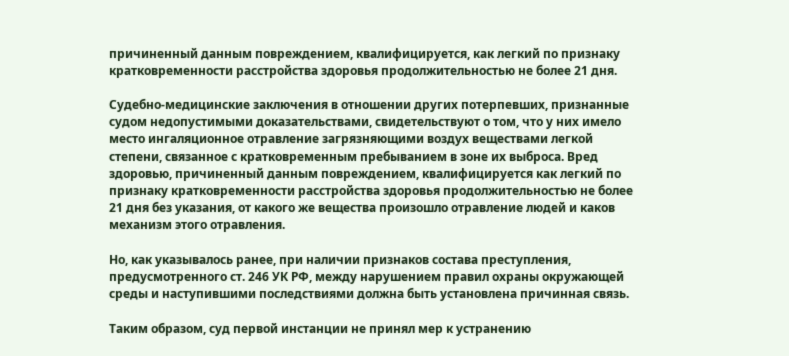причиненный данным повреждением, квалифицируется, как легкий по признаку кратковременности расстройства здоровья продолжительностью не более 21 дня.

Судебно-медицинские заключения в отношении других потерпевших, признанные судом недопустимыми доказательствами, свидетельствуют о том, что у них имело место ингаляционное отравление загрязняющими воздух веществами легкой степени, связанное с кратковременным пребыванием в зоне их выброса. Вред здоровью, причиненный данным повреждением, квалифицируется как легкий по признаку кратковременности расстройства здоровья продолжительностью не более 21 дня без указания, от какого же вещества произошло отравление людей и каков механизм этого отравления.

Но, как указывалось ранее, при наличии признаков состава преступления, предусмотренного ст. 246 УК РФ, между нарушением правил охраны окружающей среды и наступившими последствиями должна быть установлена причинная связь.

Таким образом, суд первой инстанции не принял мер к устранению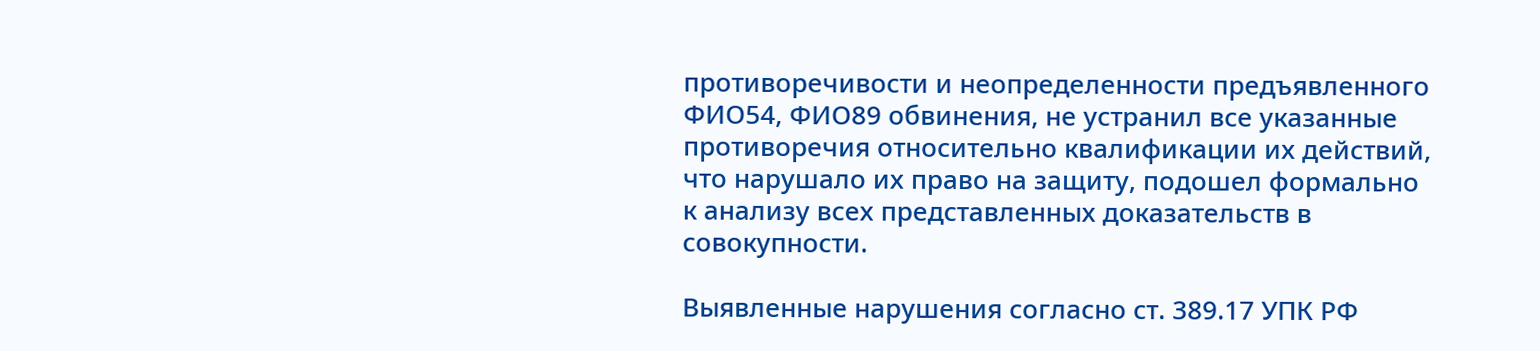противоречивости и неопределенности предъявленного ФИО54, ФИО89 обвинения, не устранил все указанные противоречия относительно квалификации их действий, что нарушало их право на защиту, подошел формально к анализу всех представленных доказательств в совокупности.

Выявленные нарушения согласно ст. 389.17 УПК РФ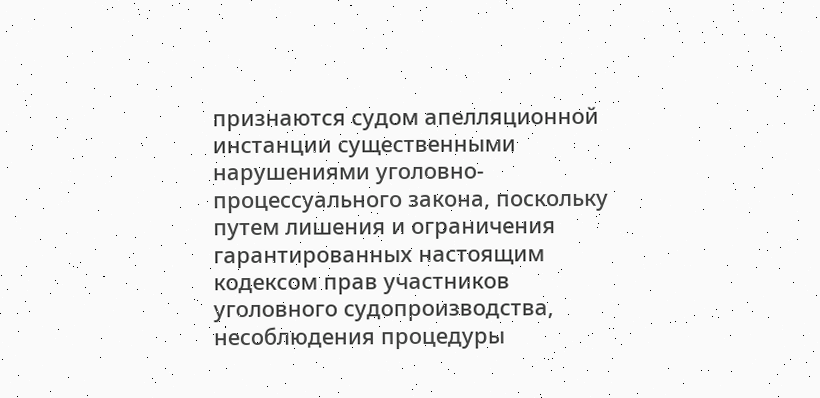признаются судом апелляционной инстанции существенными нарушениями уголовно-процессуального закона, поскольку путем лишения и ограничения гарантированных настоящим кодексом прав участников уголовного судопроизводства, несоблюдения процедуры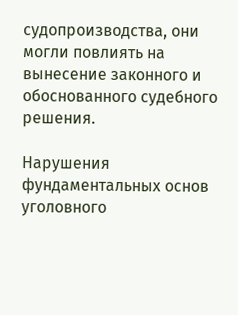судопроизводства, они могли повлиять на вынесение законного и обоснованного судебного решения.

Нарушения фундаментальных основ уголовного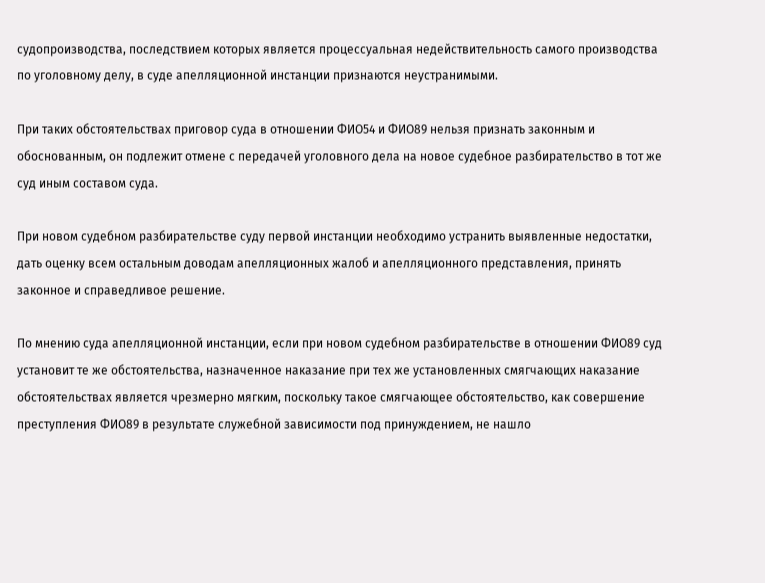судопроизводства, последствием которых является процессуальная недействительность самого производства по уголовному делу, в суде апелляционной инстанции признаются неустранимыми.

При таких обстоятельствах приговор суда в отношении ФИО54 и ФИО89 нельзя признать законным и обоснованным, он подлежит отмене с передачей уголовного дела на новое судебное разбирательство в тот же суд иным составом суда.

При новом судебном разбирательстве суду первой инстанции необходимо устранить выявленные недостатки, дать оценку всем остальным доводам апелляционных жалоб и апелляционного представления, принять законное и справедливое решение.

По мнению суда апелляционной инстанции, если при новом судебном разбирательстве в отношении ФИО89 суд установит те же обстоятельства, назначенное наказание при тех же установленных смягчающих наказание обстоятельствах является чрезмерно мягким, поскольку такое смягчающее обстоятельство, как совершение преступления ФИО89 в результате служебной зависимости под принуждением, не нашло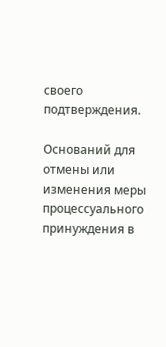своего подтверждения.

Оснований для отмены или изменения меры процессуального принуждения в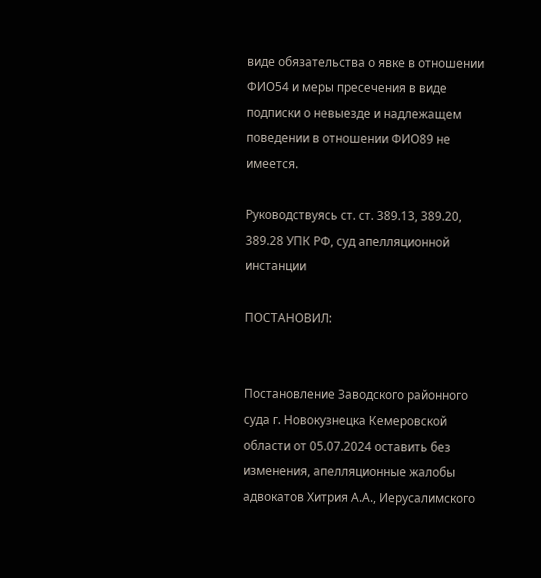виде обязательства о явке в отношении ФИО54 и меры пресечения в виде подписки о невыезде и надлежащем поведении в отношении ФИО89 не имеется.

Руководствуясь ст. ст. 389.13, 389.20, 389.28 УПК РФ, суд апелляционной инстанции

ПОСТАНОВИЛ:


Постановление Заводского районного суда г. Новокузнецка Кемеровской области от 05.07.2024 оставить без изменения, апелляционные жалобы адвокатов Хитрия А.А., Иерусалимского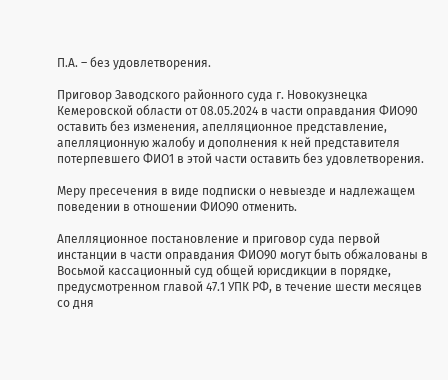П.А. – без удовлетворения.

Приговор Заводского районного суда г. Новокузнецка Кемеровской области от 08.05.2024 в части оправдания ФИО90 оставить без изменения, апелляционное представление, апелляционную жалобу и дополнения к ней представителя потерпевшего ФИО1 в этой части оставить без удовлетворения.

Меру пресечения в виде подписки о невыезде и надлежащем поведении в отношении ФИО90 отменить.

Апелляционное постановление и приговор суда первой инстанции в части оправдания ФИО90 могут быть обжалованы в Восьмой кассационный суд общей юрисдикции в порядке, предусмотренном главой 47.1 УПК РФ, в течение шести месяцев со дня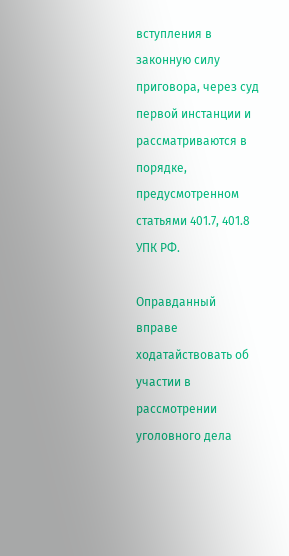вступления в законную силу приговора, через суд первой инстанции и рассматриваются в порядке, предусмотренном статьями 401.7, 401.8 УПК РФ.

Оправданный вправе ходатайствовать об участии в рассмотрении уголовного дела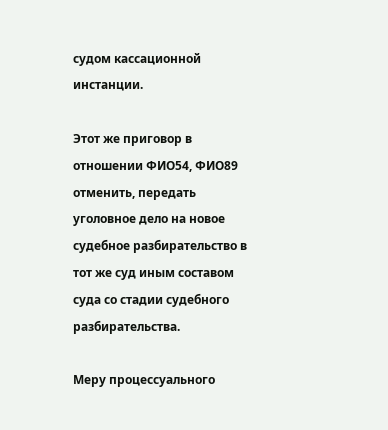судом кассационной инстанции.

Этот же приговор в отношении ФИО54, ФИО89 отменить, передать уголовное дело на новое судебное разбирательство в тот же суд иным составом суда со стадии судебного разбирательства.

Меру процессуального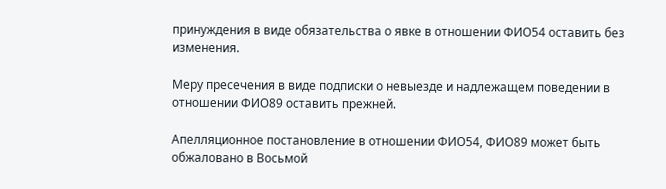принуждения в виде обязательства о явке в отношении ФИО54 оставить без изменения.

Меру пресечения в виде подписки о невыезде и надлежащем поведении в отношении ФИО89 оставить прежней.

Апелляционное постановление в отношении ФИО54, ФИО89 может быть обжаловано в Восьмой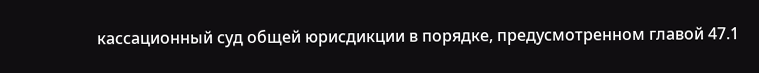кассационный суд общей юрисдикции в порядке, предусмотренном главой 47.1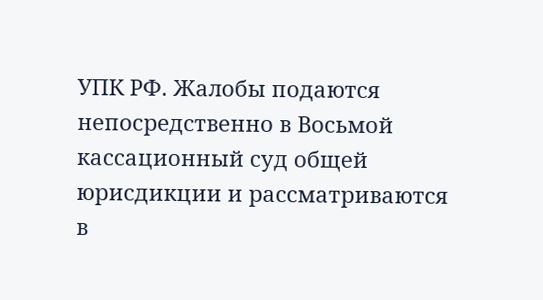УПК РФ. Жалобы подаются непосредственно в Восьмой кассационный суд общей юрисдикции и рассматриваются в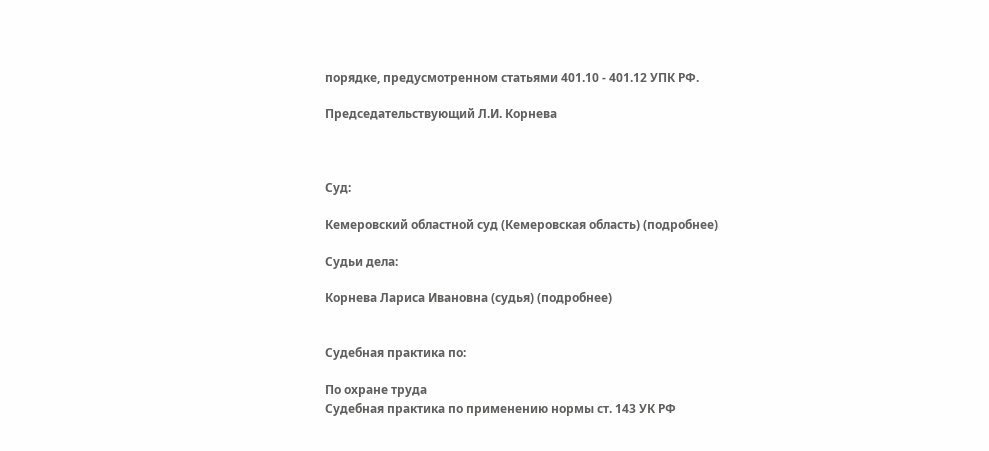порядке, предусмотренном статьями 401.10 - 401.12 УПК РФ.

Председательствующий Л.И. Корнева



Суд:

Кемеровский областной суд (Кемеровская область) (подробнее)

Судьи дела:

Корнева Лариса Ивановна (судья) (подробнее)


Судебная практика по:

По охране труда
Судебная практика по применению нормы ст. 143 УК РФ